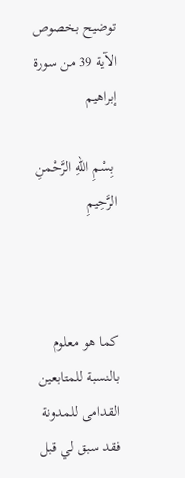توضيح بخصوص الآية 39 من سورة إبراهيم

 بِسْمِ اللهِ الرَّحْمنِ الرَّحِيمِ



كما هو معلوم بالنسبة للمتابعين القدامى للمدونة فقد سبق لي قبل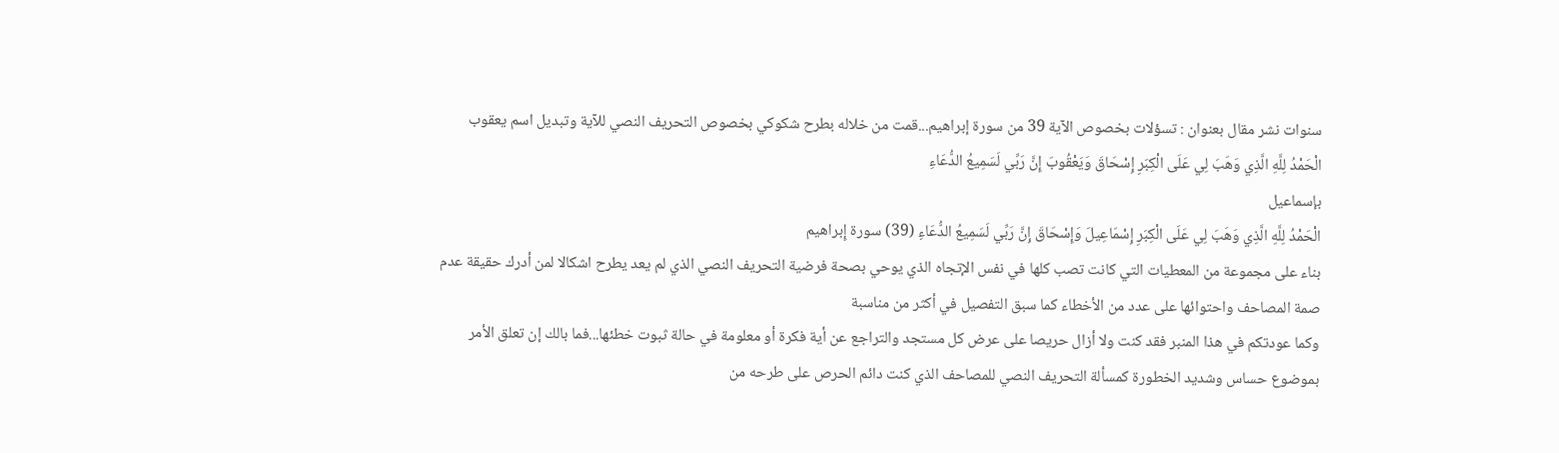سنوات نشر مقال بعنوان : تسؤلات بخصوص الآية 39 من سورة إبراهيم...قمت من خلاله بطرح شكوكي بخصوص التحريف النصي للآية وتبديل اسم يعقوب
الْحَمْدُ لِلَّهِ الَّذِي وَهَبَ لِي عَلَى الْكِبَرِ إِسْحَاقَ وَيَعْقُوبَ إِنَّ رَبِّي لَسَمِيعُ الدُّعَاءِ
بإسماعيل
الْحَمْدُ لِلَّهِ الَّذِي وَهَبَ لِي عَلَى الْكِبَرِ إِسْمَاعِيلَ وَإِسْحَاقَ إِنَّ رَبِّي لَسَمِيعُ الدُّعَاءِ (39) سورة إِبراهيم
بناء على مجموعة من المعطيات التي كانت تصب كلها في نفس الإتجاه الذي يوحي بصحة فرضية التحريف النصي الذي لم يعد يطرح اشكالا لمن أدرك حقيقة عدم صمة المصاحف واحتوائها على عدد من الأخطاء كما سبق التفصيل في أكثر من مناسبة
وكما عودتكم في هذا المنبر فقد كنت ولا أزال حريصا على عرض كل مستجد والتراجع عن أية فكرة أو معلومة في حالة ثبوت خطئها...فما بالك إن تعلق الأمر بموضوع حساس وشديد الخطورة كمسألة التحريف النصي للمصاحف الذي كنت دائم الحرص على طرحه من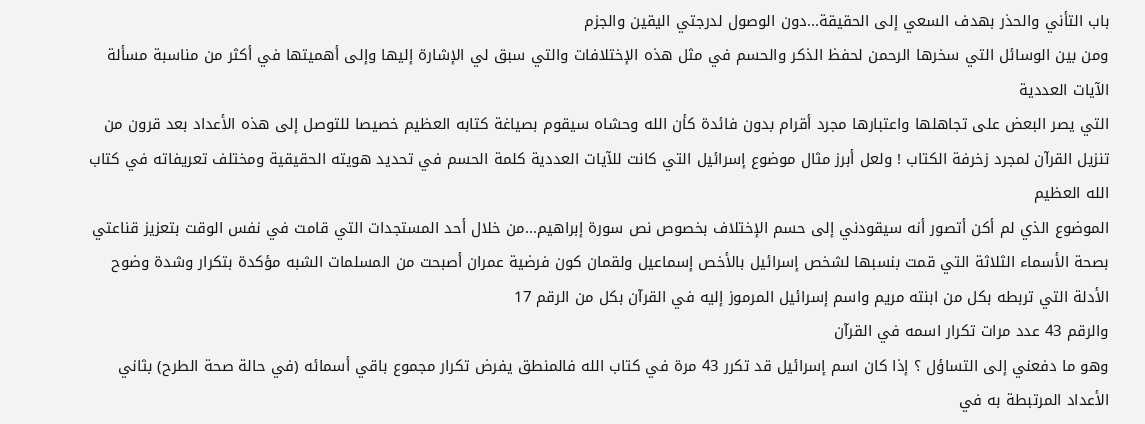باب التأني والحذر بهدف السعي إلى الحقيقة...دون الوصول لدرجتي اليقين والجزم
ومن بين الوسائل التي سخرها الرحمن لحفظ الذكر والحسم في مثل هذه الإختلافات والتي سبق لي الإشارة إليها وإلى أهميتها في أكثر من مناسبة مسألة الآيات العددية
التي يصر البعض على تجاهلها واعتبارها مجرد أقرام بدون فائدة كأن الله وحشاه سيقوم بصياغة كتابه العظيم خصيصا للتوصل إلى هذه الأعداد بعد قرون من تنزيل القرآن لمجرد زخرفة الكتاب ! ولعل أبرز مثال موضوع إسرائيل التي كانت للآيات العددية كلمة الحسم في تحديد هويته الحقيقية ومختلف تعريفاته في كتاب الله العظيم
الموضوع الذي لم أكن أتصور أنه سيقودني إلى حسم الإختلاف بخصوص نص سورة إبراهيم...من خلال أحد المستجدات التي قامت في نفس الوقت بتعزيز قناعتي بصحة الأسماء الثلاثة التي قمت بنسبها لشخص إسرائيل بالأخص إسماعيل ولقمان كون فرضية عمران أصبحت من المسلمات الشبه مؤكدة بتكرار وشدة وضوح الأدلة التي تربطه بكل من ابنته مريم واسم إسرائيل المرموز إليه في القرآن بكل من الرقم 17
والرقم 43 عدد مرات تكرار اسمه في القرآن
وهو ما دفعني إلى التساؤل ؟ إذا كان اسم إسرائيل قد تكرر 43 مرة في كتاب الله فالمنطق يفرض تكرار مجموع باقي أسمائه (في حالة صحة الطرح) بثاني الأعداد المرتبطة به في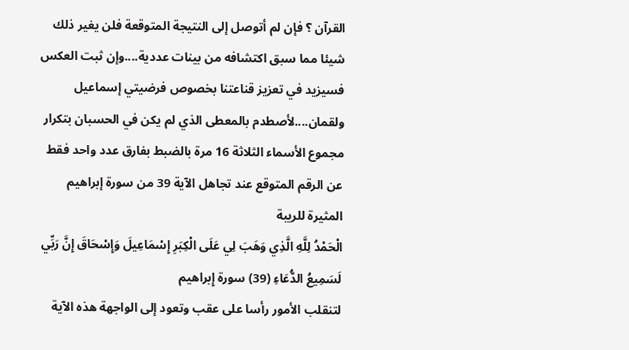القرآن ؟ فإن لم أتوصل إلى النتيجة المتوقعة فلن يغير ذلك شيئا مما سبق اكتشافه من بينات عددية....وإن ثبت العكس فسيزيد في تعزيز قناعتنا بخصوص فرضيتي إسماعيل ولقمان....لأصطدم بالمعطى الذي لم يكن في الحسبان بتكرار مجموع الأسماء الثلاثة 16 مرة بالضبط بفارق عدد واحد فقط عن الرقم المتوقع عند تجاهل الآية 39 من سورة إبراهيم المثيرة للريبة
الْحَمْدُ لِلَّهِ الَّذِي وَهَبَ لِي عَلَى الْكِبَرِ إِسْمَاعِيلَ وَإِسْحَاقَ إِنَّ رَبِّي لَسَمِيعُ الدُّعَاءِ (39) سورة إِبراهيم
لتنقلب الأمور رأسا على عقب وتعود إلى الواجهة هذه الآية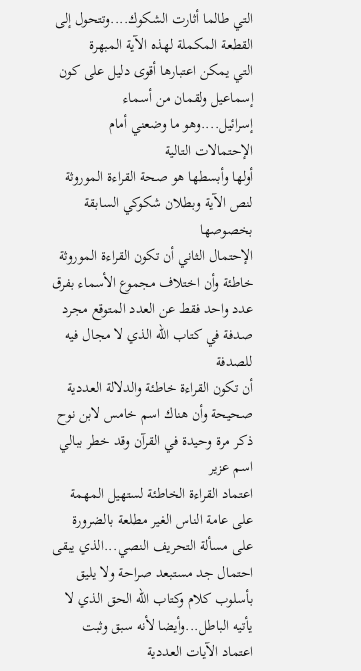التي طالما أثارت الشكوك....وتتحول إلى القطعة المكملة لهذه الآية المبهرة
التي يمكن اعتبارها أقوى دليل على كون إسماعيل ولقمان من أسماء إسرائيل....وهو ما وضعني أمام الإحتمالات التالية
أولها وأبسطها هو صحة القراءة الموروثة لنص الآية وبطلان شكوكي السابقة بخصوصها
الإحتمال الثاني أن تكون القراءة الموروثة خاطئة وأن اختلاف مجموع الأسماء بفرق عدد واحد فقط عن العدد المتوقع مجرد صدفة في كتاب الله الذي لا مجال فيه للصدفة
أن تكون القراءة خاطئة والدلالة العددية صحيحة وأن هناك اسم خامس لابن نوح ذكر مرة وحيدة في القرآن وقد خطر ببالي اسم عزير
اعتماد القراءة الخاطئة لستهيل المهمة على عامة الناس الغير مطلعة بالضرورة على مسألة التحريف النصي...الذي يبقى احتمال جد مستبعد صراحة ولا يليق بأسلوب كلام وكتاب الله الحق الذي لا يأتيه الباطل...وأيضا لأنه سبق وثبت اعتماد الآيات العددية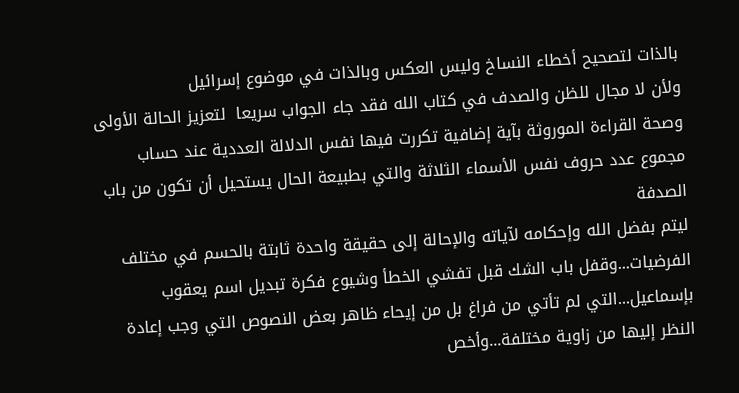بالذات لتصحيح أخطاء النساخ وليس العكس وبالذات في موضوع إسرائيل
ولأن لا مجال للظن والصدف في كتاب الله فقد جاء الجواب سريعا  لتعزيز الحالة الأولى وصحة القراءة الموروثة بآية إضافية تكررت فيها نفس الدلالة العددية عند حساب مجموع عدد حروف نفس الأسماء الثلاثة والتي بطبيعة الحال يستحيل أن تكون من باب الصدفة
ليتم بفضل الله وإحكامه لآياته والإحالة إلى حقيقة واحدة ثابتة بالحسم في مختلف الفرضيات...وقفل باب الشك قبل تفشي الخطأ وشيوع فكرة تبديل اسم يعقوب بإسماعيل...التي لم تأتي من فراغ بل من إيحاء ظاهر بعض النصوص التي وجب إعادة النظر إليها من زاوية مختلفة...وأخص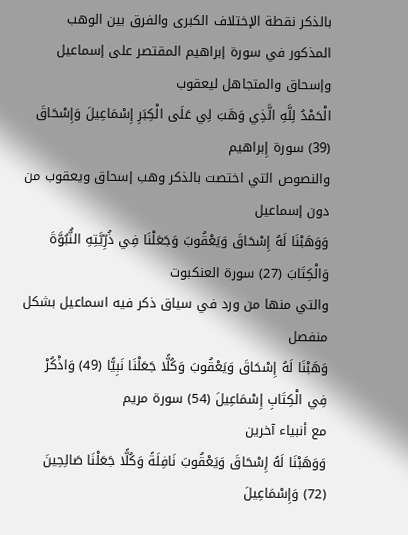بالذكر نقطة الإختلاف الكبرى والفرق بين الوهب المذكور في سورة إبراهيم المقتصر على إسماعيل وإسحاق والمتجاهل ليعقوب
الْحَمْدُ لِلَّهِ الَّذِي وَهَبَ لِي عَلَى الْكِبَرِ إِسْمَاعِيلَ وَإِسْحَاقَ (39) سورة إِبراهيم
والنصوص التي اختصت بالذكر وهب إسحاق ويعقوب من دون إسماعيل
وَوَهَبْنَا لَهُ إِسْحَاقَ وَيَعْقُوبَ وَجَعَلْنَا فِي ذُرِّيَّتِهِ النُّبُوَّةَ وَالْكِتَابَ (27) سورة العنكبوت
والتي منها من ورد في سياق ذكر فيه اسماعيل بشكل منفصل
وَهَبْنَا لَهُ إِسْحَاقَ وَيَعْقُوبَ وَكُلًّا جَعَلْنَا نَبِيًّا (49) وَاذْكُرْ فِي الْكِتَابِ إِسْمَاعِيلَ (54) سورة مريم
مع أنبياء آخرين
وَوَهَبْنَا لَهُ إِسْحَاقَ وَيَعْقُوبَ نَافِلَةً وَكُلًّا جَعَلْنَا صَالِحِينَ (72) وَإِسْمَاعِيلَ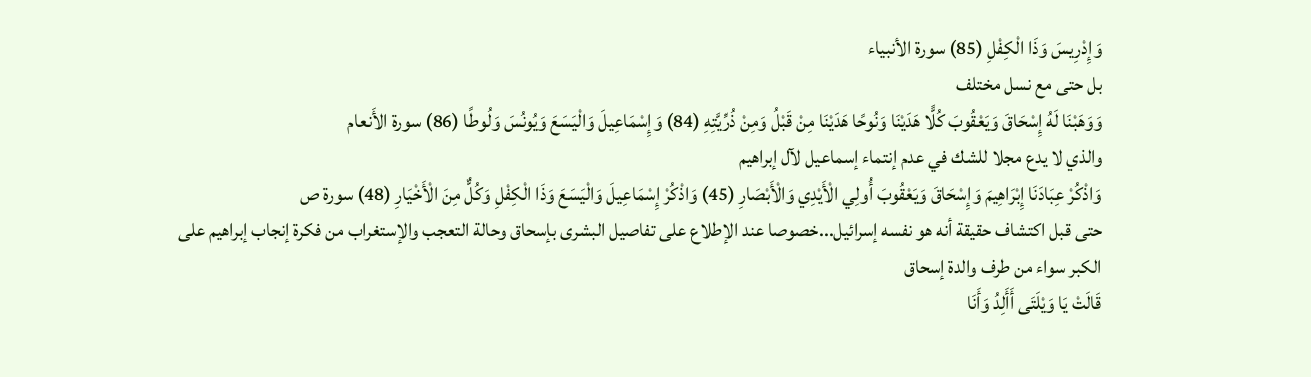وَإِدْرِيسَ وَذَا الْكِفْلِ (85) سورة الأنبياء
بل حتى مع نسل مختلف
وَوَهَبْنَا لَهُ إِسْحَاقَ وَيَعْقُوبَ كُلًّا هَدَيْنَا وَنُوحًا هَدَيْنَا مِنْ قَبْلُ وَمِنْ ذُرِّيَّتِهِ (84) وَإِسْمَاعِيلَ وَالْيَسَعَ وَيُونُسَ وَلُوطًا (86) سورة الأَنعام
والذي لا يدع مجلا للشك في عدم إنتماء إسماعيل لآل إبراهيم
وَاذْكُرْ عِبَادَنَا إِبْرَاهِيمَ وَإِسْحَاقَ وَيَعْقُوبَ أُولِي الْأَيْدِي وَالْأَبْصَارِ (45) وَاذْكُرْ إِسْمَاعِيلَ وَالْيَسَعَ وَذَا الْكِفْلِ وَكُلٌّ مِنَ الْأَخْيَارِ (48) سورة ص
حتى قبل اكتشاف حقيقة أنه هو نفسه إسرائيل...خصوصا عند الإطلاع على تفاصيل البشرى بإسحاق وحالة التعجب والإستغراب من فكرة إنجاب إبراهيم على الكبر سواء من طرف والدة إسحاق
قَالَتْ يَا وَيْلَتَى أَأَلِدُ وَأَنَا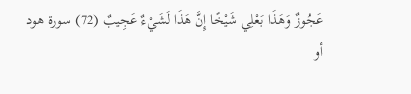عَجُوزٌ وَهَذَا بَعْلِي شَيْخًا إِنَّ هَذَا لَشَيْءٌ عَجِيبٌ (72) سورة هود
أو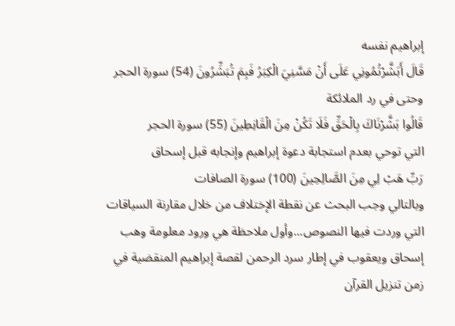إبراهيم نفسه
قَالَ أَبَشَّرْتُمُونِي عَلَى أَنْ مَسَّنِيَ الْكِبَرُ فَبِمَ تُبَشِّرُونَ (54) سورة الحجر
وحتى في رد الملائكة
قَالُوا بَشَّرْنَاكَ بِالْحَقِّ فَلَا تَكُنْ مِنَ الْقَانِطِينَ (55) سورة الحجر
التي توحي بعدم استجابة دعوة إبراهيم وإنجابه قبل إسحاق
رَبِّ هَبْ لِي مِنَ الصَّالِحِينَ (100) سورة الصافات
وبالتالي وجب البحث عن نقطة الإختلاف من خلال مقارنة السياقات التي وردت فيها النصوص...وأول ملاحظة هي ورود معلومة وهب إسحاق ويعقوب في إطار سرد الرحمن لقصة إبراهيم المنقضية في زمن تنزيل القرآن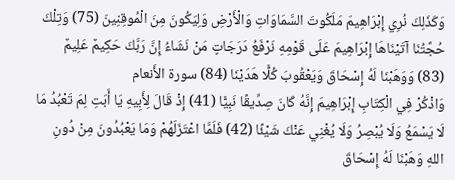وَكَذَلِكَ نُرِي إِبْرَاهِيمَ مَلَكُوتَ السَّمَاوَاتِ وَالْأَرْضِ وَلِيَكُونَ مِنَ الْمُوقِنِينَ (75) وَتِلْكَ حُجَّتُنَا آتَيْنَاهَا إِبْرَاهِيمَ عَلَى قَوْمِهِ نَرْفَعُ دَرَجَاتٍ مَنْ نَشَاءُ إِنَّ رَبَّكَ حَكِيمٌ عَلِيمٌ (83) وَوَهَبْنَا لَهُ إِسْحَاقَ وَيَعْقُوبَ كُلًّا هَدَيْنَا (84) سورة الأَنعام
وَاذْكُرْ فِي الْكِتَابِ إِبْرَاهِيمَ إِنَّهُ كَانَ صِدِّيقًا نَبِيًّا (41) إِذْ قَالَ لِأَبِيهِ يَا أَبَتِ لِمَ تَعْبُدُ مَا لَا يَسْمَعُ وَلَا يُبْصِرُ وَلَا يُغْنِي عَنْكَ شَيْئًا (42) فَلَمَّا اعْتَزَلَهُمْ وَمَا يَعْبُدُونَ مِنْ دُونِ اللهِ وَهَبْنَا لَهُ إِسْحَاقَ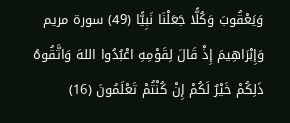وَيَعْقُوبَ وَكُلًّا جَعَلْنَا نَبِيًّا (49) سورة مريم
وَإِبْرَاهِيمَ إِذْ قَالَ لِقَوْمِهِ اعْبُدُوا اللهَ وَاتَّقُوهُ ذَلِكُمْ خَيْرٌ لَكُمْ إِنْ كُنْتُمْ تَعْلَمُونَ (16)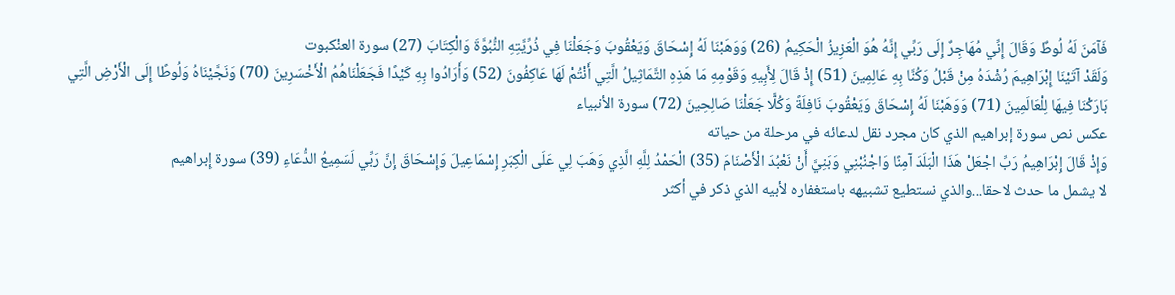فَآمَنَ لَهُ لُوطٌ وَقَالَ إِنِّي مُهَاجِرٌ إِلَى رَبِّي إِنَّهُ هُوَ الْعَزِيزُ الْحَكِيمُ (26) وَوَهَبْنَا لَهُ إِسْحَاقَ وَيَعْقُوبَ وَجَعَلْنَا فِي ذُرِّيَّتِهِ النُّبُوَّةَ وَالْكِتَابَ (27) سورة العنْكبوت
وَلَقَدْ آتَيْنَا إِبْرَاهِيمَ رُشْدَهُ مِنْ قَبْلُ وَكُنَّا بِهِ عَالِمِينَ (51) إِذْ قَالَ لِأَبِيهِ وَقَوْمِهِ مَا هَذِهِ التَّمَاثِيلُ الَّتِي أَنْتُمْ لَهَا عَاكِفُونَ (52) وَأَرَادُوا بِهِ كَيْدًا فَجَعَلْنَاهُمُ الْأَخْسَرِينَ (70) وَنَجَّيْنَاهُ وَلُوطًا إِلَى الْأَرْضِ الَّتِي بَارَكْنَا فِيهَا لِلْعَالَمِينَ (71) وَوَهَبْنَا لَهُ إِسْحَاقَ وَيَعْقُوبَ نَافِلَةً وَكُلًّا جَعَلْنَا صَالِحِينَ (72) سورة الأنبياء
عكس نص سورة إبراهيم الذي كان مجرد نقل لدعائه في مرحلة من حياته
وَإِذْ قَالَ إِبْرَاهِيمُ رَبِّ اجْعَلْ هَذَا الْبَلَدَ آمِنًا وَاجْنُبْنِي وَبَنِيَّ أَنْ نَعْبُدَ الْأَصْنَامَ (35) الْحَمْدُ لِلَّهِ الَّذِي وَهَبَ لِي عَلَى الْكِبَرِ إِسْمَاعِيلَ وَإِسْحَاقَ إِنَّ رَبِّي لَسَمِيعُ الدُّعَاءِ (39) سورة إِبراهيم
لا يشمل ما حدث لاحقا...والذي نستطيع تشبيهه باستغفاره لأبيه الذي ذكر في أكثر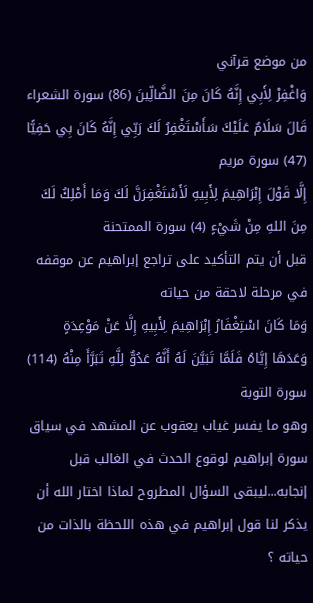من موضع قرآني
وَاغْفِرْ لِأَبِي إِنَّهُ كَانَ مِنَ الضَّالِّينَ (86) سورة الشعراء
قَالَ سَلَامٌ عَلَيْكَ سَأَسْتَغْفِرُ لَكَ رَبِّي إِنَّهُ كَانَ بِي حَفِيًّا (47) سورة مريم
إِلَّا قَوْلَ إِبْرَاهِيمَ لِأَبِيهِ لَأَسْتَغْفِرَنَّ لَكَ وَمَا أَمْلِكُ لَكَ مِنَ اللهِ مِنْ شَيْءٍ (4) سورة الممتحنة
قبل أن يتم التأكيد على تراجع إبراهيم عن موقفه في مرحلة لاحقة من حياته
وَمَا كَانَ اسْتِغْفَارُ إِبْرَاهِيمَ لِأَبِيهِ إِلَّا عَنْ مَوْعِدَةٍ وَعَدَهَا إِيَّاهُ فَلَمَّا تَبَيَّنَ لَهُ أَنَّهُ عَدُوٌّ لِلَّهِ تَبَرَّأَ مِنْهُ (114) سورة التوبة
وهو ما يفسر غياب يعقوب عن المشهد في سياق سورة إبراهيم لوقوع الحدث في الغالب قبل إنجابه...ليبقى السؤال المطروح لماذا اختار الله أن يذكر لنا قول إبراهيم في هذه اللحظة بالذات من حياته ؟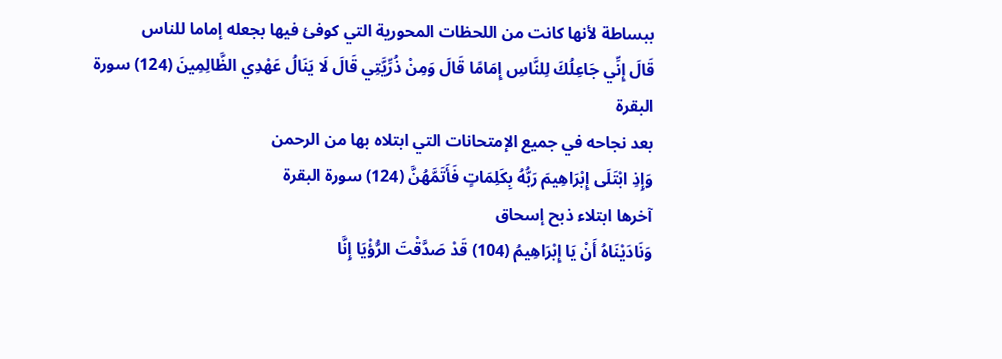ببساطة لأنها كانت من اللحظات المحورية التي كوفئ فيها بجعله إماما للناس
قَالَ إِنِّي جَاعِلُكَ لِلنَّاسِ إِمَامًا قَالَ وَمِنْ ذُرِّيَّتِي قَالَ لَا يَنَالُ عَهْدِي الظَّالِمِينَ (124) سورة البقرة
بعد نجاحه في جميع الإمتحانات التي ابتلاه بها من الرحمن
وَإِذِ ابْتَلَى إِبْرَاهِيمَ رَبُّهُ بِكَلِمَاتٍ فَأَتَمَّهُنَّ (124) سورة البقرة
آخرها ابتلاء ذبح إسحاق
وَنَادَيْنَاهُ أَنْ يَا إِبْرَاهِيمُ (104) قَدْ صَدَّقْتَ الرُّؤْيَا إِنَّا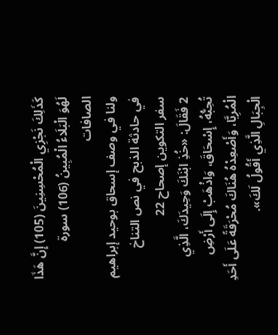كَذَلِكَ نَجْزِي الْمُحْسِنِينَ (105) إِنَّ هَذَا لَهُوَ الْبَلَاءُ الْمُبِينُ (106) سورة الصافات
ولنا في وصف إسحاق بوحيد إبراهيم في حادثة الذبح في نص التناخ
سفر التكوين إصحاح 22
2 فَقَالَ: «خُذِ ابْنَكَ وَحِيدَكَ، الَّذِي تُحِبُّهُ، إِسْحَاقَ، وَاذْهَبْ إِلَى أَرْضِ الْمُرِيَّا، وَأَصْعِدْهُ هُنَاكَ مُحْرَقَةً عَلَى أَحَدِ الْجِبَالِ الَّذِي أَقُولُ لَكَ».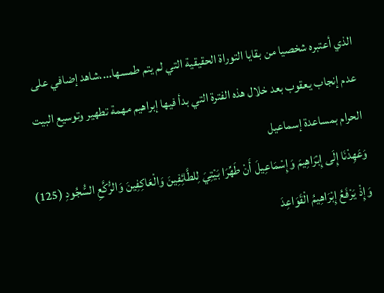الذي أعتبره شخصيا من بقايا التوراة الحقيقية التي لم يتم طمسها....شاهد إضافي على عدم إنجاب يعقوب بعد خلال هذه الفترة التي بدأ فيها إبراهيم مهمة تطهير وتوسيع البيت الحرام بمساعدة إسماعيل
وَعَهِدْنَا إِلَى إِبْرَاهِيمَ وَإِسْمَاعِيلَ أَنْ طَهِّرَا بَيْتِيَ لِلطَّائِفِينَ وَالْعَاكِفِينَ وَالرُّكَّعِ السُّجُودِ (125) وَإِذْ يَرْفَعُ إِبْرَاهِيمُ الْقَوَاعِدَ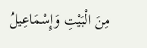مِنَ الْبَيْتِ وَإِسْمَاعِيلُ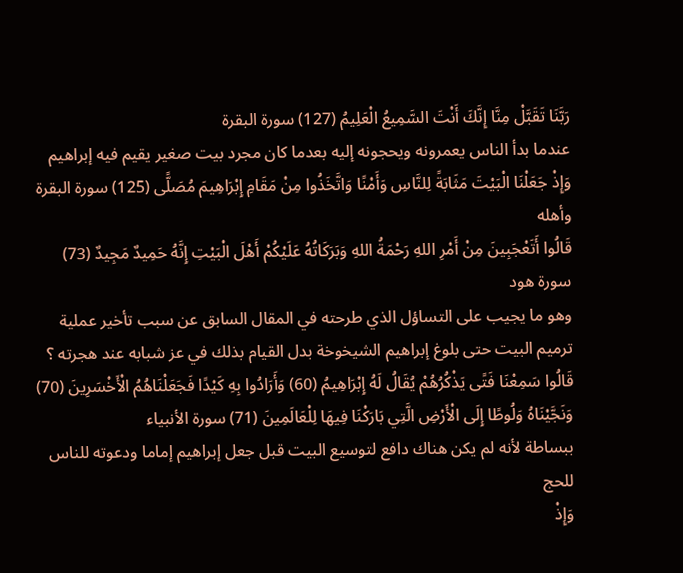رَبَّنَا تَقَبَّلْ مِنَّا إِنَّكَ أَنْتَ السَّمِيعُ الْعَلِيمُ (127) سورة البقرة
عندما بدأ الناس يعمرونه ويحجونه إليه بعدما كان مجرد بيت صغير يقيم فيه إبراهيم
وَإِذْ جَعَلْنَا الْبَيْتَ مَثَابَةً لِلنَّاسِ وَأَمْنًا وَاتَّخَذُوا مِنْ مَقَامِ إِبْرَاهِيمَ مُصَلًّى (125) سورة البقرة
وأهله
قَالُوا أَتَعْجَبِينَ مِنْ أَمْرِ اللهِ رَحْمَةُ اللهِ وَبَرَكَاتُهُ عَلَيْكُمْ أَهْلَ الْبَيْتِ إِنَّهُ حَمِيدٌ مَجِيدٌ (73) سورة هود
وهو ما يجيب على التساؤل الذي طرحته في المقال السابق عن سبب تأخير عملية ترميم البيت حتى بلوغ إبراهيم الشيخوخة بدل القيام بذلك في عز شبابه عند هجرته ؟
قَالُوا سَمِعْنَا فَتًى يَذْكُرُهُمْ يُقَالُ لَهُ إِبْرَاهِيمُ (60) وَأَرَادُوا بِهِ كَيْدًا فَجَعَلْنَاهُمُ الْأَخْسَرِينَ (70) وَنَجَّيْنَاهُ وَلُوطًا إِلَى الْأَرْضِ الَّتِي بَارَكْنَا فِيهَا لِلْعَالَمِينَ (71) سورة الأنبياء
ببساطة لأنه لم يكن هناك دافع لتوسيع البيت قبل جعل إبراهيم إماما ودعوته للناس للحج
وَإِذْ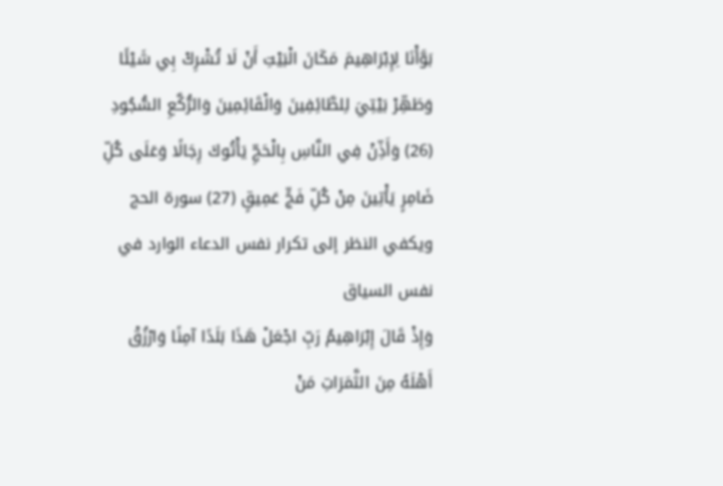بَوَّأْنَا لِإِبْرَاهِيمَ مَكَانَ الْبَيْتِ أَنْ لَا تُشْرِكْ بِي شَيْئًا وَطَهِّرْ بَيْتِيَ لِلطَّائِفِينَ وَالْقَائِمِينَ وَالرُّكَّعِ السُّجُودِ (26) وَأَذِّنْ فِي النَّاسِ بِالْحَجِّ يَأْتُوكَ رِجَالًا وَعَلَى كُلِّ ضَامِرٍ يَأْتِينَ مِنْ كُلِّ فَجٍّ عَمِيقٍ (27) سورة الحج
ويكفي النظر إلى تكرار نفس الدعاء الوارد في نفس السياق
وَإِذْ قَالَ إِبْرَاهِيمُ رَبِّ اجْعَلْ هَذَا بَلَدًا آمِنًا وَارْزُقْ أَهْلَهُ مِنَ الثَّمَرَاتِ مَنْ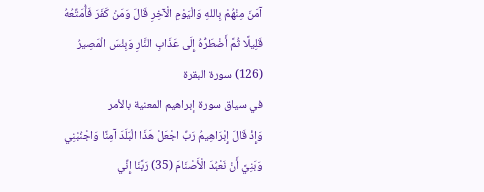آمَنَ مِنْهُمْ بِاللهِ وَالْيَوْمِ الْآخِرِ قَالَ وَمَنْ كَفَرَ فَأُمَتِّعُهُ قَلِيلًا ثُمَّ أَضْطَرُّهُ إِلَى عَذَابِ النَّارِ وَبِئْسَ الْمَصِيرُ (126) سورة البقرة
في سياق سورة إبراهيم المعنية بالأمر
وَإِذْ قَالَ إِبْرَاهِيمُ رَبِّ اجْعَلْ هَذَا الْبَلَدَ آمِنًا وَاجْنُبْنِي وَبَنِيَّ أَنْ نَعْبُدَ الْأَصْنَامَ (35) رَبَّنَا إِنِّي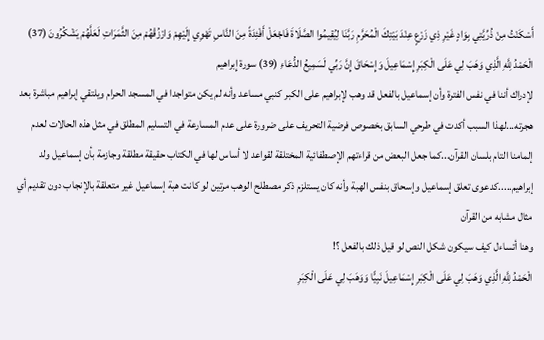أَسْكَنْتُ مِنْ ذُرِّيَّتِي بِوَادٍ غَيْرِ ذِي زَرْعٍ عِنْدَ بَيْتِكَ الْمُحَرَّمِ رَبَّنَا لِيُقِيمُوا الصَّلَاةَ فَاجْعَلْ أَفْئِدَةً مِنَ النَّاسِ تَهْوِي إِلَيْهِمْ وَارْزُقْهُمْ مِنَ الثَّمَرَاتِ لَعَلَّهُمْ يَشْكُرُونَ (37) الْحَمْدُ لِلَّهِ الَّذِي وَهَبَ لِي عَلَى الْكِبَرِ إِسْمَاعِيلَ وَإِسْحَاقَ إِنَّ رَبِّي لَسَمِيعُ الدُّعَاءِ (39) سورة إِبراهيم
لإدراك أننا في نفس الفترة وأن إسماعيل بالفعل قد وهب لإبراهيم على الكبر كنبي مساعد وأنه لم يكن متواجدا في المسجد الحرام ويلتقي إبراهيم مباشرة بعد هجرته...لهذا السبب أكدت في طرحي السابق بخصوص فرضية التحريف على ضرورة على عدم المسارعة في التسليم المطلق في مثل هذه الحالات لعدم إلمامنا التام بلسان القرآن...كما جعل البعض من قراءتهم الإصطفائية المختلقة لقواعد لا أساس لها في الكتاب حقيقة مطلقة وجازمة بأن إسماعيل ولد إبراهيم.....كدعوى تعلق إسماعيل وإسحاق بنفس الهبة وأنه كان يستلزم ذكر مصطلح الوهب مرتين لو كانت هبة إسماعيل غير متعلقة بالإنجاب دون تقديم أي مثال مشابه من القرآن
وهنا أتساءل كيف سيكون شكل النص لو قيل ذلك بالفعل ؟!
الْحَمْدُ لِلَّهِ الَّذِي وَهَبَ لِي عَلَى الْكِبَرِ إِسْمَاعِيلَ نَبِيًّا وَوَهَبَ لِي عَلَى الْكِبَرِ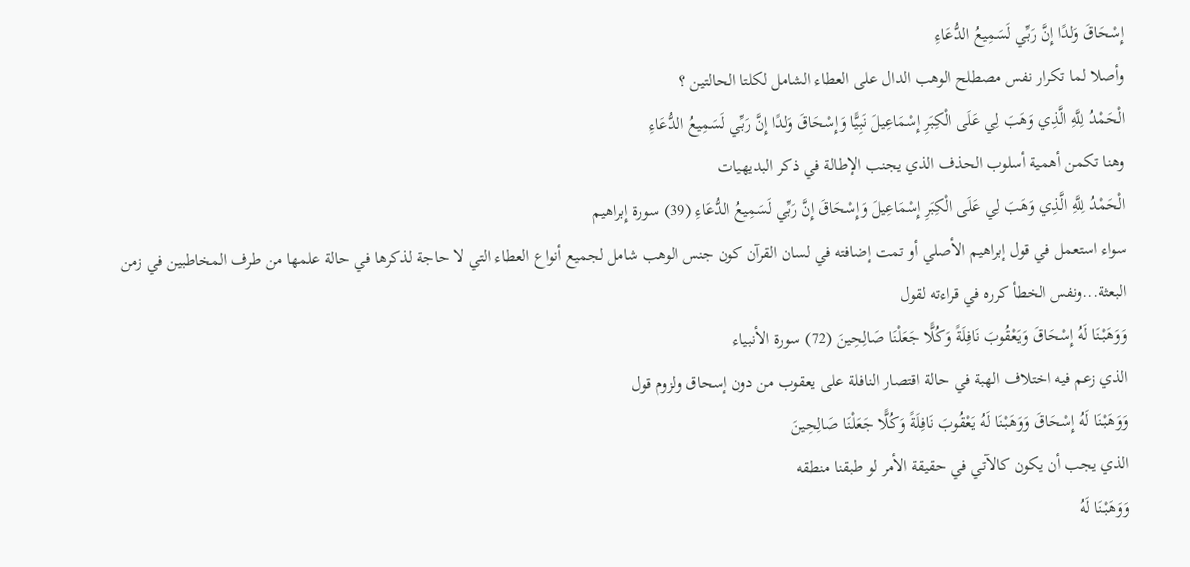إِسْحَاقَ وَلدًا إِنَّ رَبِّي لَسَمِيعُ الدُّعَاءِ
وأصلا لما تكرار نفس مصطلح الوهب الدال على العطاء الشامل لكلتا الحالتين ؟
الْحَمْدُ لِلَّهِ الَّذِي وَهَبَ لِي عَلَى الْكِبَرِ إِسْمَاعِيلَ نَبِيًّا وَإِسْحَاقَ وَلدًا إِنَّ رَبِّي لَسَمِيعُ الدُّعَاءِ
وهنا تكمن أهمية أسلوب الحذف الذي يجنب الإطالة في ذكر البديهيات
الْحَمْدُ لِلَّهِ الَّذِي وَهَبَ لِي عَلَى الْكِبَرِ إِسْمَاعِيلَ وَإِسْحَاقَ إِنَّ رَبِّي لَسَمِيعُ الدُّعَاءِ (39) سورة إِبراهيم
سواء استعمل في قول إبراهيم الأصلي أو تمت إضافته في لسان القرآن كون جنس الوهب شامل لجميع أنواع العطاء التي لا حاجة لذكرها في حالة علمها من طرف المخاطبين في زمن البعثة...ونفس الخطأ كرره في قراءته لقول
وَوَهَبْنَا لَهُ إِسْحَاقَ وَيَعْقُوبَ نَافِلَةً وَكُلًّا جَعَلْنَا صَالِحِينَ (72) سورة الأنبياء
الذي زعم فيه اختلاف الهبة في حالة اقتصار النافلة على يعقوب من دون إسحاق ولزوم قول
وَوَهَبْنَا لَهُ إِسْحَاقَ وَوَهَبْنَا لَهُ يَعْقُوبَ نَافِلَةً وَكُلًّا جَعَلْنَا صَالِحِينَ
الذي يجب أن يكون كالآتي في حقيقة الأمر لو طبقنا منطقه
وَوَهَبْنَا لَهُ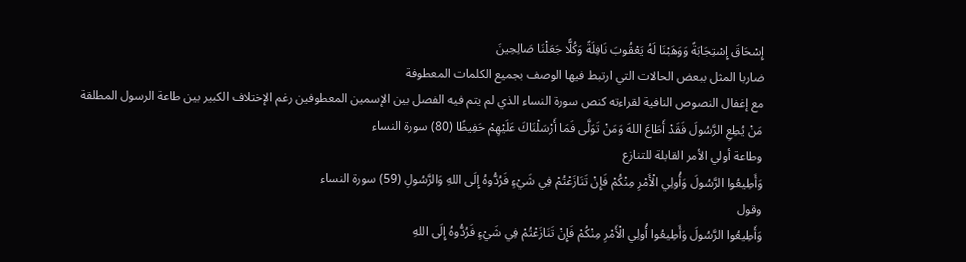إِسْحَاقَ إِسْتِجَابَةً وَوَهَبْنَا لَهُ يَعْقُوبَ نَافِلَةً وَكُلًّا جَعَلْنَا صَالِحِينَ
ضاربا المثل ببعض الحالات التي ارتبط فيها الوصف بجميع الكلمات المعطوفة
مع إغفال النصوص النافية لقراءته كنص سورة النساء الذي لم يتم فيه الفصل بين الإسمين المعطوفين رغم الإختلاف الكبير بين طاعة الرسول المطلقة
مَنْ يُطِعِ الرَّسُولَ فَقَدْ أَطَاعَ اللهَ وَمَنْ تَوَلَّى فَمَا أَرْسَلْنَاكَ عَلَيْهِمْ حَفِيظًا (80) سورة النساء
وطاعة أولي الأمر القابلة للتنازع
وَأَطِيعُوا الرَّسُولَ وَأُولِي الْأَمْرِ مِنْكُمْ فَإِنْ تَنَازَعْتُمْ فِي شَيْءٍ فَرُدُّوهُ إِلَى اللهِ وَالرَّسُولِ (59) سورة النساء
وقول
وَأَطِيعُوا الرَّسُولَ وَأَطِيعُوا أُولِي الْأَمْرِ مِنْكُمْ فَإِنْ تَنَازَعْتُمْ فِي شَيْءٍ فَرُدُّوهُ إِلَى اللهِ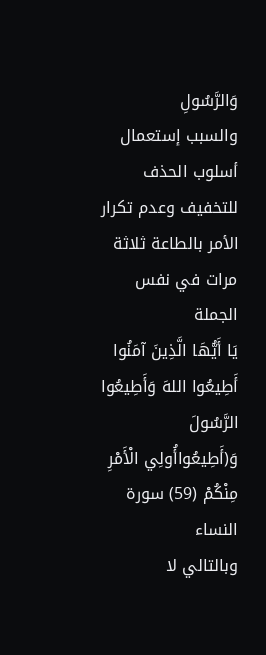وَالرَّسُولِ
والسبب إستعمال أسلوب الحذف للتخفيف وعدم تكرار الأمر بالطاعة ثلاثة مرات في نفس الجملة
يَا أَيُّهَا الَّذِينَ آمَنُوا أَطِيعُوا اللهَ وَأَطِيعُوا الرَّسُولَ وَ(أَطِيعُواأُولِي الْأَمْرِ مِنْكُمْ (59) سورة النساء
وبالتالي لا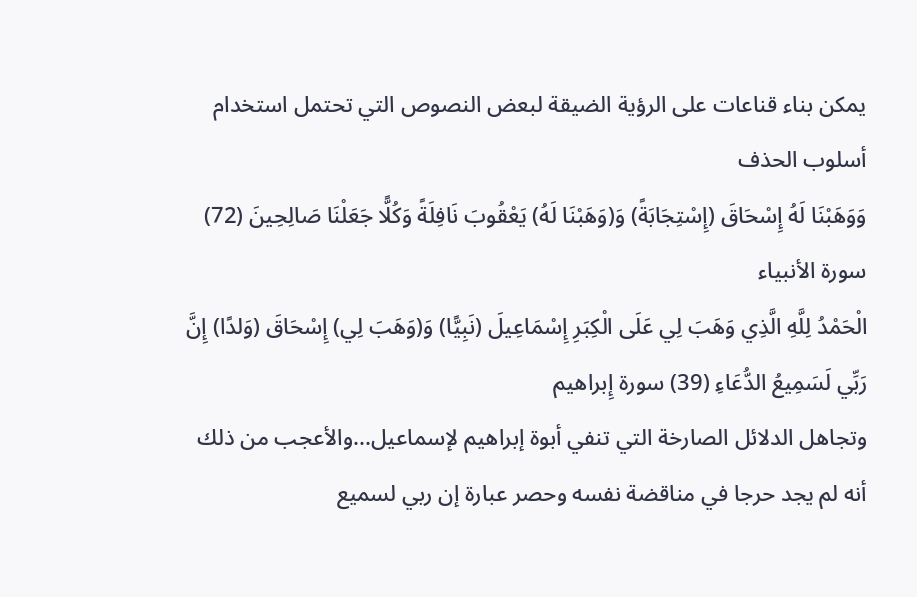يمكن بناء قناعات على الرؤية الضيقة لبعض النصوص التي تحتمل استخدام أسلوب الحذف
وَوَهَبْنَا لَهُ إِسْحَاقَ (إِسْتِجَابَةً) وَ(وَهَبْنَا لَهُ) يَعْقُوبَ نَافِلَةً وَكُلًّا جَعَلْنَا صَالِحِينَ (72) سورة الأنبياء
الْحَمْدُ لِلَّهِ الَّذِي وَهَبَ لِي عَلَى الْكِبَرِ إِسْمَاعِيلَ (نَبِيًّا) وَ(وَهَبَ لِي) إِسْحَاقَ (وَلدًا) إِنَّ رَبِّي لَسَمِيعُ الدُّعَاءِ (39) سورة إِبراهيم
وتجاهل الدلائل الصارخة التي تنفي أبوة إبراهيم لإسماعيل...والأعجب من ذلك أنه لم يجد حرجا في مناقضة نفسه وحصر عبارة إن ربي لسميع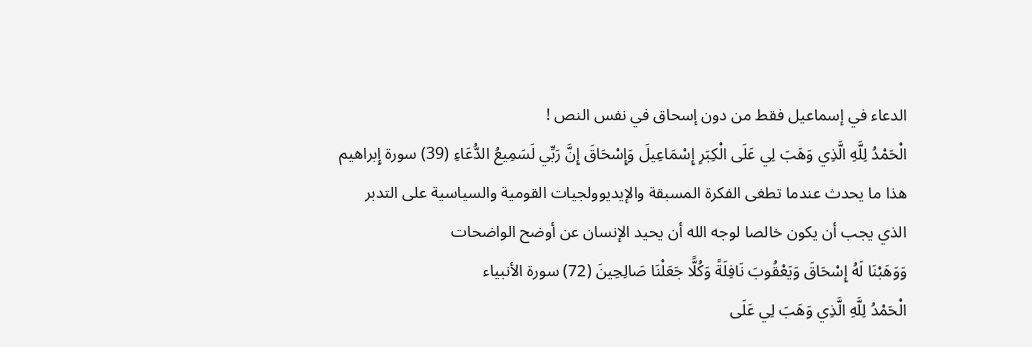الدعاء في إسماعيل فقط من دون إسحاق في نفس النص !
الْحَمْدُ لِلَّهِ الَّذِي وَهَبَ لِي عَلَى الْكِبَرِ إِسْمَاعِيلَ وَإِسْحَاقَ إِنَّ رَبِّي لَسَمِيعُ الدُّعَاءِ (39) سورة إِبراهيم
هذا ما يحدث عندما تطغى الفكرة المسبقة والإيديوولجيات القومية والسياسية على التدبر
الذي يجب أن يكون خالصا لوجه الله أن يحيد الإنسان عن أوضح الواضحات
وَوَهَبْنَا لَهُ إِسْحَاقَ وَيَعْقُوبَ نَافِلَةً وَكُلًّا جَعَلْنَا صَالِحِينَ (72) سورة الأنبياء
الْحَمْدُ لِلَّهِ الَّذِي وَهَبَ لِي عَلَى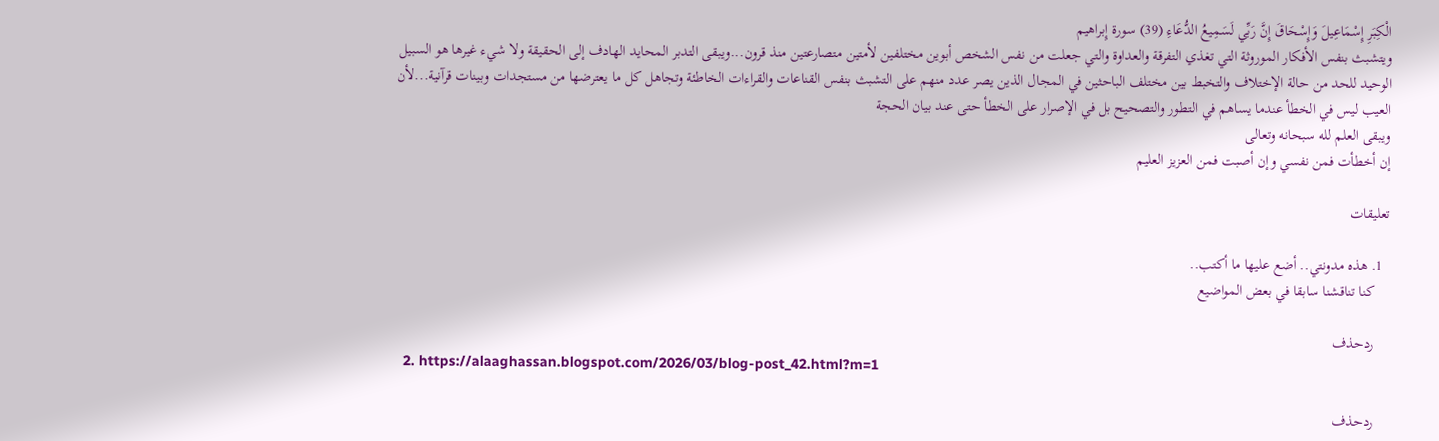الْكِبَرِ إِسْمَاعِيلَ وَإِسْحَاقَ إِنَّ رَبِّي لَسَمِيعُ الدُّعَاءِ (39) سورة إِبراهيم
ويتشبث بنفس الأفكار الموروثة التي تغذي التفرقة والعداوة والتي جعلت من نفس الشخص أبوين مختلفين لأمتين متصارعتين منذ قرون...ويبقى التدبر المحايد الهادف إلى الحقيقة ولا شيء غيرها هو السبيل الوحيد للحد من حالة الإختلاف والتخبط بين مختلف الباحثين في المجال الذين يصر عدد منهم على التشبث بنفس القناعات والقراءات الخاطئة وتجاهل كل ما يعترضها من مستجدات وبينات قرآنية...لأن العيب ليس في الخطأ عندما يساهم في التطور والتصحيح بل في الإصرار على الخطأ حتى عند بيان الحجة
ويبقى العلم لله سبحانه وتعالى
إن أخطأت فمن نفسي وإن أصبت فمن العزيز العليم

تعليقات

  1. هذه مدونتي.. أضع عليها ما أكتب..
    كنا تناقشنا سابقا في بعض المواضيع

    ردحذف
  2. https://alaaghassan.blogspot.com/2026/03/blog-post_42.html?m=1

    ردحذف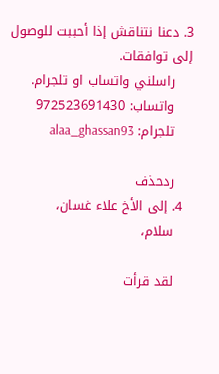3. دعنا نتناقش إذا أحببت للوصول إلى توافقات.
    راسلني واتساب او تلجرام.
    واتساب: 972523691430
    تلجرام: alaa_ghassan93

    ردحذف
  4. إلى الأخ علاء غسان،
    سلام،

    لقد قرأت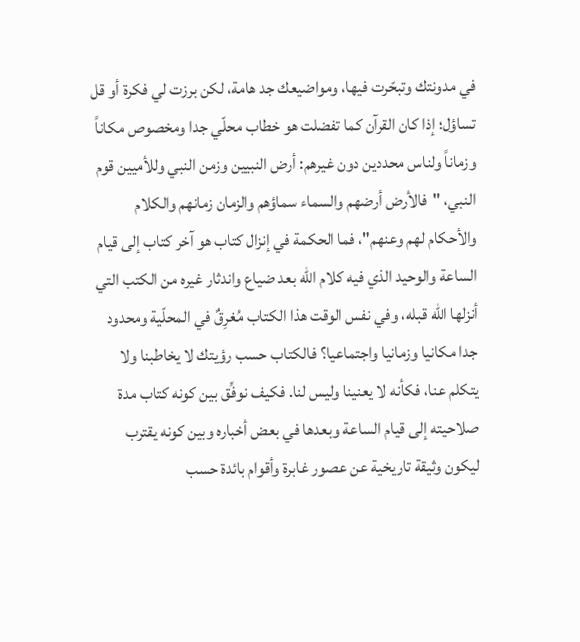في مدونتك وتبحّرت فيها، ومواضيعك جد هامة، لكن برزت لي فكرة أو قل تساؤل؛ إذا كان القرآن كما تفضلت هو خطاب محلّي جدا ومخصوص مكاناً وزماناً ولناس محددين دون غيرهم: أرض النبيين وزمن النبي وللأميين قوم النبي، "فالأرض أرضهم والسماء سماؤهم والزمان زمانهم والكلام والأحكام لهم وعنهم"، فما الحكمة في إنزال كتاب هو آخر كتاب إلى قيام الساعة والوحيد الذي فيه كلام الله بعد ضياع واندثار غيره من الكتب التي أنزلها الله قبله، وفي نفس الوقت هذا الكتاب مُغرِقٌ في المحلّية ومحدود جدا مكانيا وزمانيا واجتماعيا؟ فالكتاب حسب رؤيتك لا يخاطبنا ولا يتكلم عنا، فكأنه لا يعنينا وليس لنا. فكيف نوفِّق بين كونه كتاب مدة صلاحيته إلى قيام الساعة وبعدها في بعض أخباره وبين كونه يقترب ليكون وثيقة تاريخية عن عصور غابرة وأقوام بائدة حسب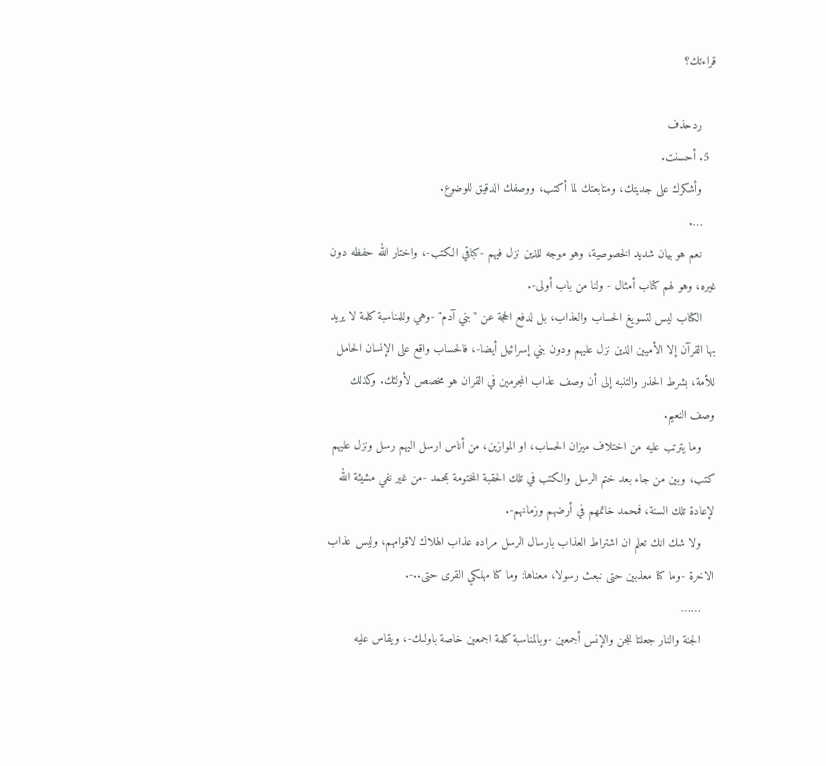قراءتك؟

    ردحذف
  5. أحسنت.
    وأشكرك على جديتك، ومتابعتك لما أكتب، ووصفك الدقيق للوضوع.
    ….
    نعم هو بيان شديد الخصوصية، وهو موجه للذين نزل فيهم -كباقي الكتب-، واختار الله حفظه دون غيره، وهو لهم كتاب أمثال - ولنا من باب أولى-.
    الكتاب ليس لتسويغ الحساب والعذاب، بل لدفع الحجة عن "بني آدم" -وهي وللمناسبة كلمة لا يريد بها القرآن إلا الأميين الذين نزل عليهم ودون بني إسرائيل أيضا-، فالحساب واقع على الإنسان الحامل للأمة، بشرط الحذر والتنبه إلى أن وصف عذاب المجرمين في القران هو مخصص لأولئك. وكذلك وصف النعيم.
    وما يترتب عليه من اختلاف ميزان الحساب، او الموازين، من أناس ارسل اليهم رسل ونزل عليهم كتب، وبين من جاء بعد ختم الرسل والكتب في تلك الحقبة المختومة بمحمد -من غير نفي مشيئة الله لإعادة تلك السنة، فمحمد خاتمهم في أرضهم وزمانهم-.
    ولا شك انك تعلم ان اشتراط العذاب بارسال الرسل مراده عذاب الهلاك لاقوامهم، وليس عذاب الاخرة -وما كنا معذبين حتى نبعث رسولا، معناها: وما كنا مهلكي القرى حتى..-.
    ……
    الجنة والنار جعلتا للجن والإنس أجمعين -وبالمناسبة كلمة اجمعين خاصة باولىك-، ويقاس عليه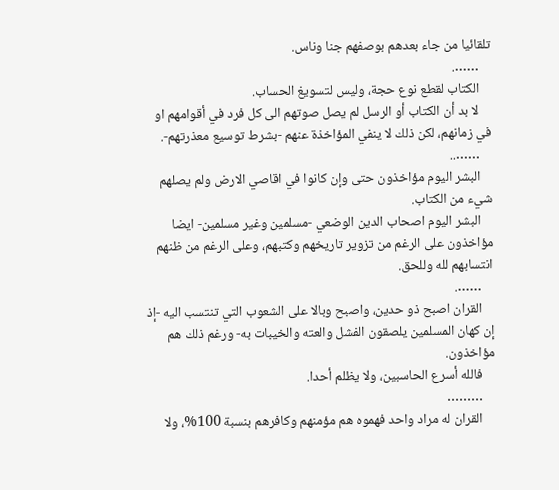تلقائيا من جاء بعدهم بوصفهم جنا وناس.
    …….
    الكتاب لقطع نوع حجة، وليس لتسويغ الحساب.
    لا بد أن الكتاب أو الرسل لم يصل صوتهم الى كل فرد في أقوامهم او في زمانهم، لكن ذلك لا ينفي المؤاخذة عنهم -بشرط توسيع معذرتهم-.
    ……..
    البشر اليوم مؤاخذون حتى وإن كانوا في اقاصي الارض ولم يصلهم شيء من الكتاب.
    البشر اليوم اصحاب الدين الوضعي -مسلمين وغير مسلمين- ايضا مؤاخذون على الرغم من تزوير تاريخهم وكتبهم، وعلى الرغم من ظنهم انتسابهم لله وللحق.
    …….
    القران اصبح ذو حدين، واصبح وبالا على الشعوب التي تنتسب اليه -إذ إن كهان المسلمين يلصقون الفشل والعته والخيبات به- ورغم ذلك هم مؤاخذون.
    فالله أسرع الحاسبين، ولا يظلم أحدا.
    ………
    القران له مراد واحد فهموه هم مؤمنهم وكافرهم بنسبة 100%، ولا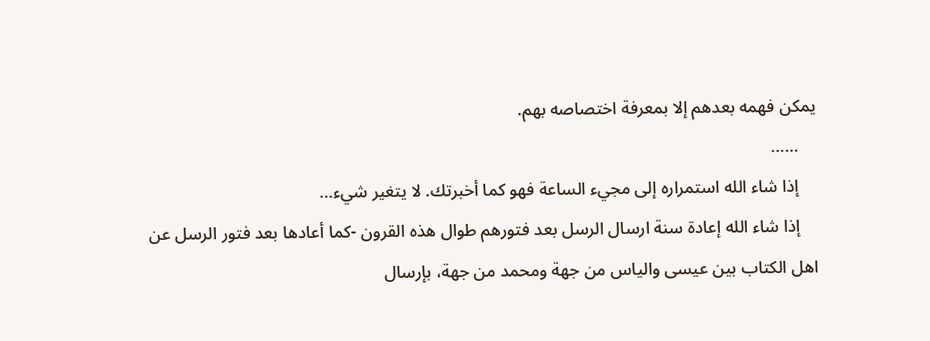يمكن فهمه بعدهم إلا بمعرفة اختصاصه بهم.
    ……
    إذا شاء الله استمراره إلى مجيء الساعة فهو كما أخبرتك. لا يتغير شيء…
    إذا شاء الله إعادة سنة ارسال الرسل بعد فتورهم طوال هذه القرون -كما أعادها بعد فتور الرسل عن اهل الكتاب بين عيسى والياس من جهة ومحمد من جهة، بإرسال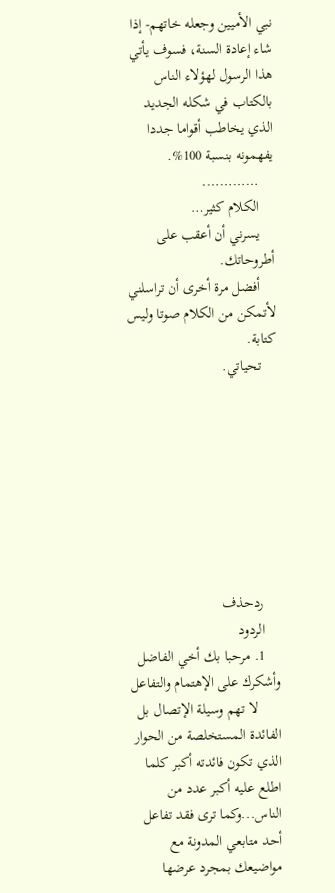نبي الأميين وجعله خاتهم- إذا شاء إعادة السنة، فسوف يأتي هذا الرسول لهؤلاء الناس بالكتاب في شكله الجديد الذي يخاطب أقواما جددا يفهمونه بنسبة 100%.
    ………….
    الكلام كثير…
    يسرني أن أعقب على أطروحاتك.
    أفضل مرة أخرى أن تراسلني لأتمكن من الكلام صوتا وليس كتابة.
    تحياتي.








    ردحذف
    الردود
    1. مرحبا بك أخي الفاضل وأشكرك على الإهتمام والتفاعل
      لا تهم وسيلة الإتصال بل الفائدة المستخلصة من الحوار الذي تكون فائدته أكبر كلما اطلع عليه أكبر عدد من الناس...وكما ترى فقد تفاعل أحد متابعي المدونة مع مواضيعك بمجرد عرضها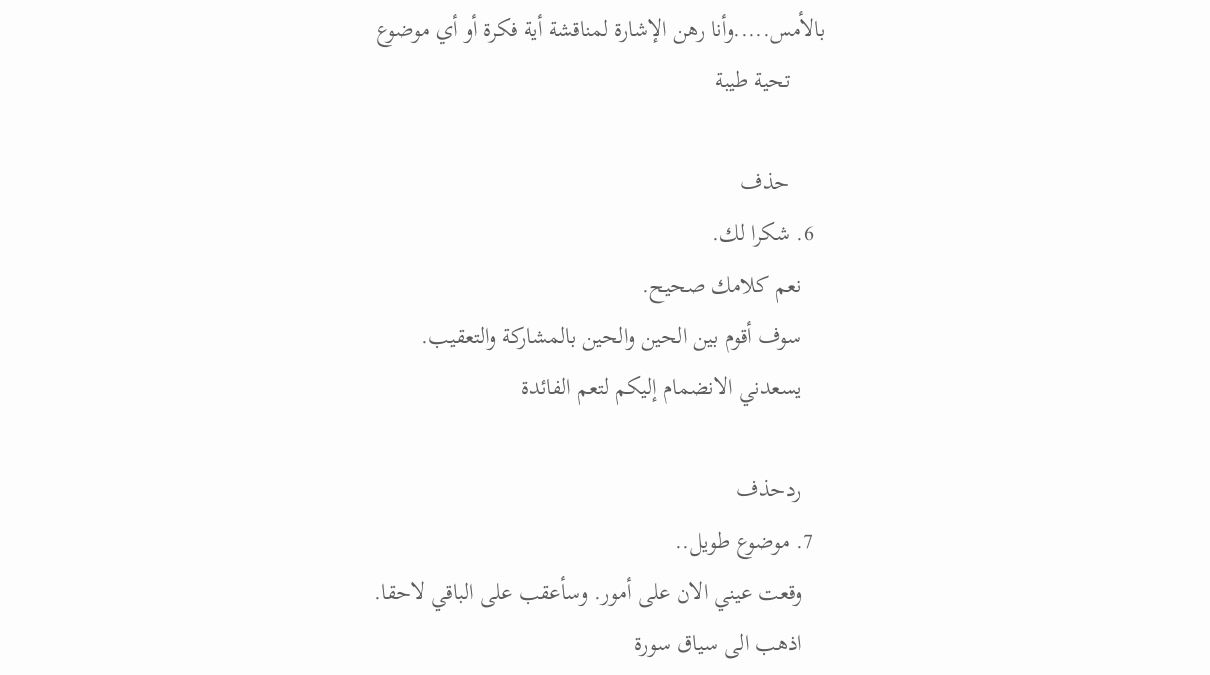بالأمس.....وأنا رهن الإشارة لمناقشة أية فكرة أو أي موضوع
      تحية طيبة

      حذف
  6. شكرا لك.
    نعم كلامك صحيح.
    سوف أقوم بين الحين والحين بالمشاركة والتعقيب.
    يسعدني الانضمام إليكم لتعم الفائدة

    ردحذف
  7. موضوع طويل..
    وقعت عيني الان على أمور. وسأعقب على الباقي لاحقا.
    اذهب الى سياق سورة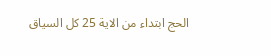الحج ابتداء من الاية 25 كل السياق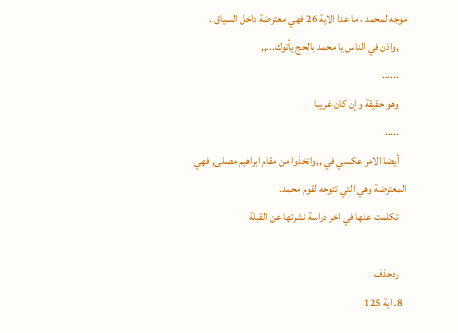موجه لمحمد ، ما عدا الاية 26 فهي معترضة داخل السياق .
    ,واذن في الناس يا محمد بالحج يأتوك...,,
    ......
    وهو حقيقة وإن كان غريبا
    .....
    أيضا الامر عكسي في ,,واتخذوا من مقام ابراهيم مصلى, فهي المعترضة وهي التي تتوحه لقوم محمد.
    تكلمت عنها في اخر دراسة نشرتها عن القبلة

    ردحذف
  8. اية 125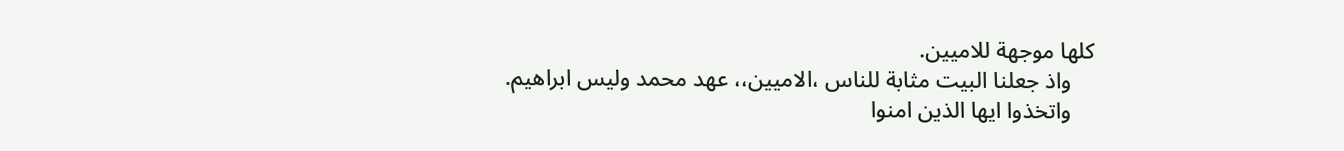كلها موجهة للاميين.
    واذ جعلنا البيت مثابة للناس ،الاميين،، عهد محمد وليس ابراهيم.
    واتخذوا ايها الذين امنوا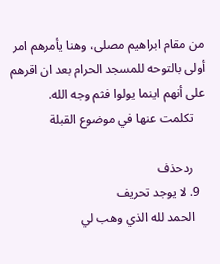من مقام ابراهيم مصلى، وهنا يأمرهم امر أولى بالتوحه للمسجد الحرام بعد ان اقرهم على أنهم اينما يولوا فثم وجه الله.
    تكلمت عنها في موضوع القبلة

    ردحذف
  9. لا يوجد تحريف
    الحمد لله الذي وهب لي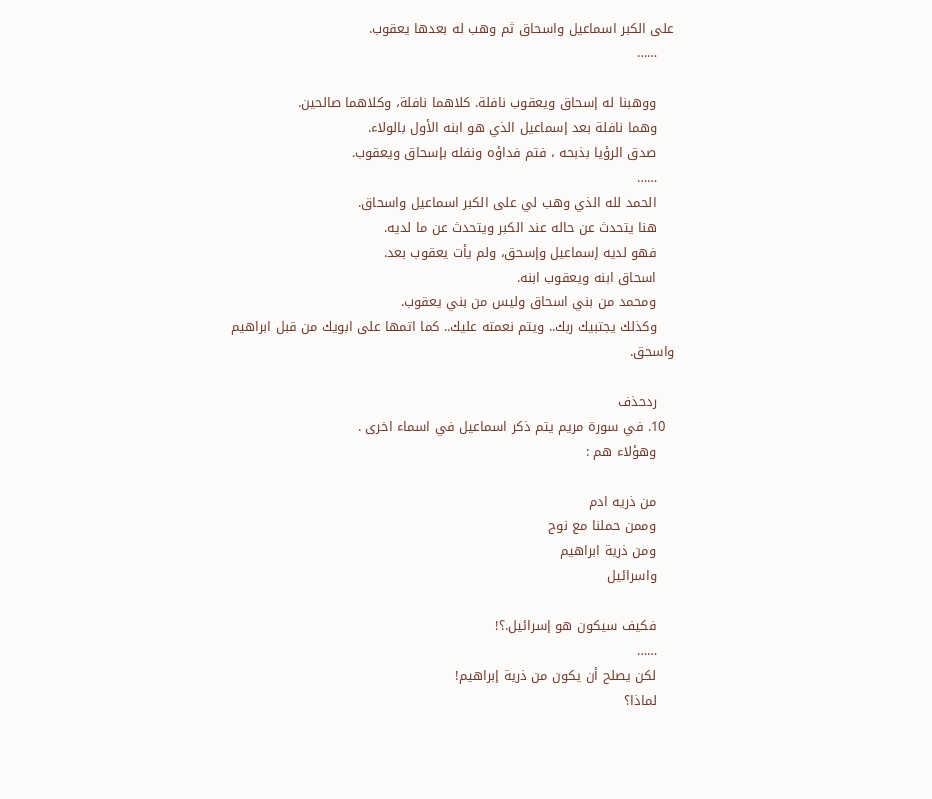على الكبر اسماعيل واسحاق ثم وهب له بعدها يعقوب.
    ……

    ووهبنا له إسحاق ويعقوب نافلة. كلاهما نافلة، وكلاهما صالحين.
    وهما نافلة بعد إسماعيل الذي هو ابنه الأول بالولاء.
    صدق الرؤيا بذبحه ، فتم فداؤه ونفله بإسحاق ويعقوب.
    ……
    الحمد لله الذي وهب لي على الكبر اسماعيل واسحاق.
    هنا يتحدث عن حاله عند الكبر ويتحدث عن ما لديه.
    فهو لديه إسماعيل وإسحق، ولم يأت يعقوب بعد.
    اسحاق ابنه ويعقوب ابنه.
    ومحمد من بني اسحاق وليس من بني يعقوب.
    وكذلك يجتبيك ربك.. ويتم نعمته عليك.. كما اتمها على ابويك من قبل ابراهيم واسحق.

    ردحذف
  10. في سورة مريم يتم ذكر اسماعيل في اسماء اخرى .
    وهؤلاء هم :

    من ذريه ادم
    وممن حملنا مع نوح
    ومن ذرية ابراهيم
    واسرائيل

    فكيف سيكون هو إسرائيل.؟!
    ……
    لكن يصلح أن يكون من ذرية إبراهيم!
    لماذا؟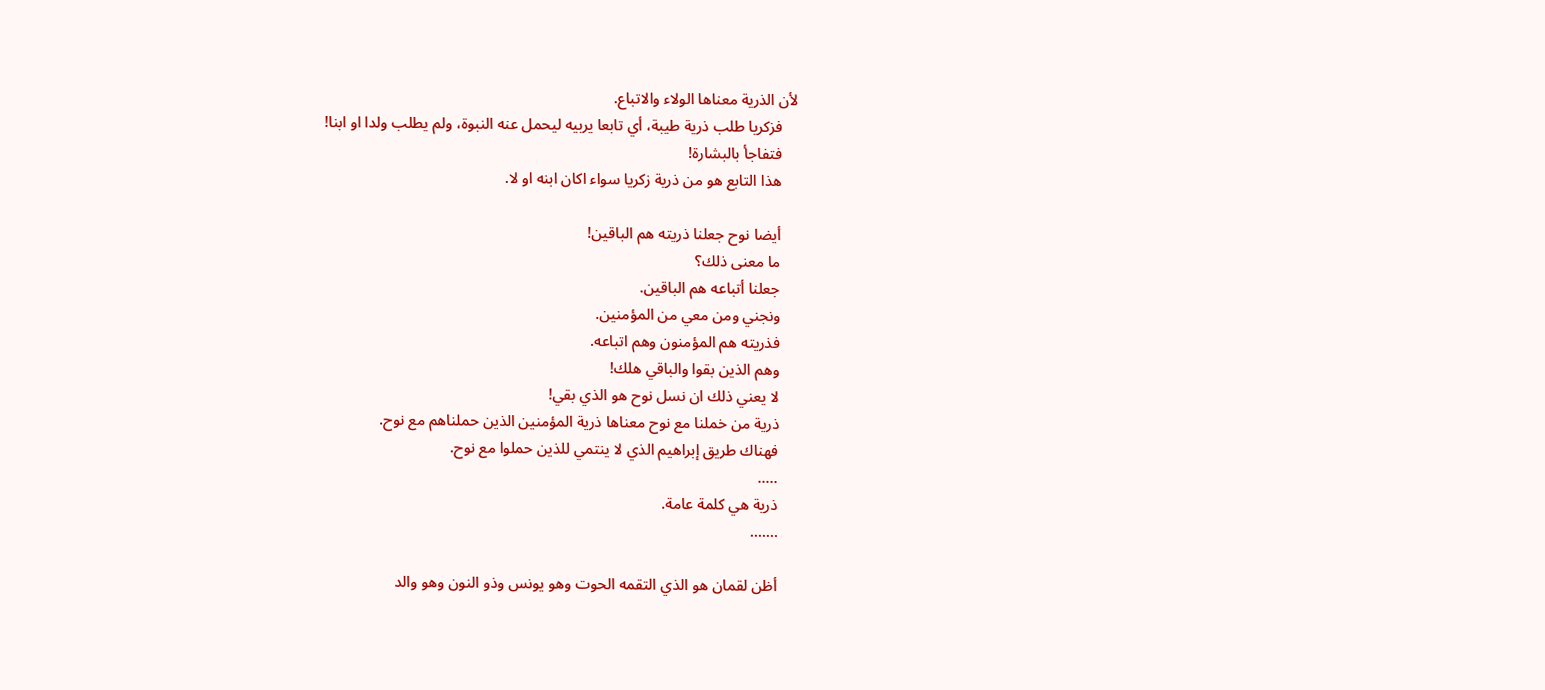لأن الذرية معناها الولاء والاتباع.
    فزكريا طلب ذرية طيبة، أي تابعا يربيه ليحمل عنه النبوة، ولم يطلب ولدا او ابنا!
    فتفاجأ بالبشارة!
    هذا التابع هو من ذرية زكريا سواء اكان ابنه او لا.

    أيضا نوح جعلنا ذريته هم الباقين!
    ما معنى ذلك؟
    جعلنا أتباعه هم الباقين.
    ونجني ومن معي من المؤمنين.
    فذريته هم المؤمنون وهم اتباعه.
    وهم الذين بقوا والباقي هلك!
    لا يعني ذلك ان نسل نوح هو الذي بقي!
    ذرية من خملنا مع نوح معناها ذرية المؤمنين الذين حملناهم مع نوح.
    فهناك طريق إبراهيم الذي لا ينتمي للذين حملوا مع نوح.
    …..
    ذرية هي كلمة عامة.
    …….

    أظن لقمان هو الذي التقمه الحوت وهو يونس وذو النون وهو والد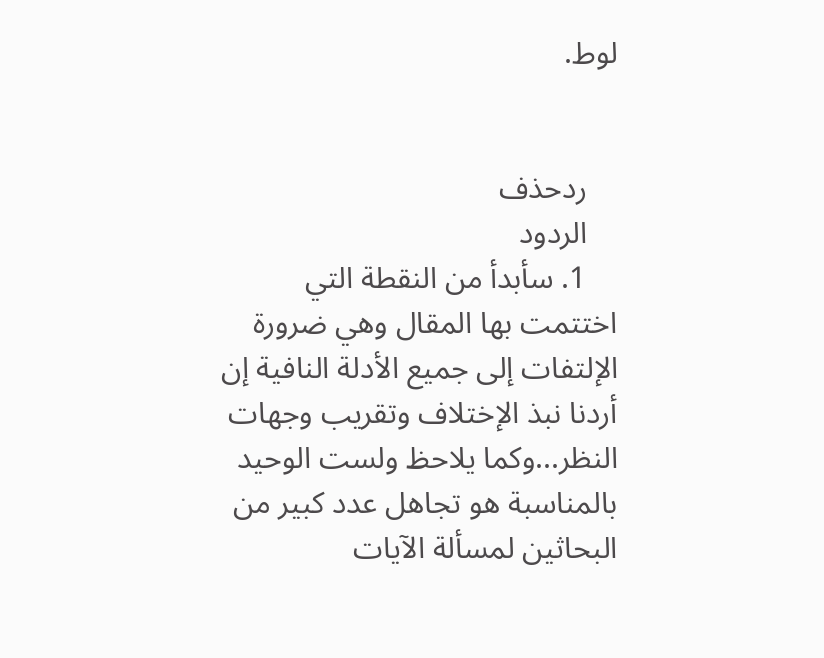لوط.


    ردحذف
    الردود
    1. سأبدأ من النقطة التي اختتمت بها المقال وهي ضرورة الإلتفات إلى جميع الأدلة النافية إن أردنا نبذ الإختلاف وتقريب وجهات النظر...وكما يلاحظ ولست الوحيد بالمناسبة هو تجاهل عدد كبير من البحاثين لمسألة الآيات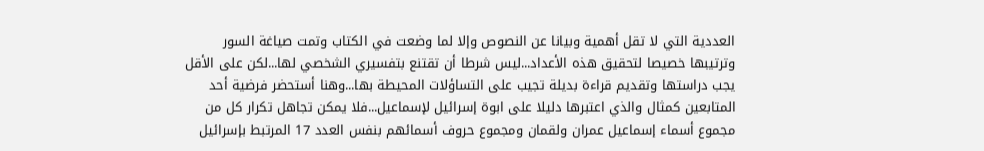العددية التي لا تقل أهمية وبيانا عن النصوص وإلا لما وضعت في الكتاب وتمت صياغة السور وترتيبها خصيصا لتحقيق هذه الأعداد...ليس شرطا أن تقتنع بتفسيري الشخصي لها...لكن على الأقل يجب دراستها وتقديم قراءة بديلة تجيب على التساؤلات المحيطة بها...وهنا أستحضر فرضية أحد المتابعين كمثال والذي اعتبرها دليلا على ابوة إسرائيل لإسماعيل...فلا يمكن تجاهل تكرار كل من مجموع أسماء إسماعيل عمران ولقمان ومجموع حروف أسمائهم بنفس العدد 17 المرتبط بإسرائيل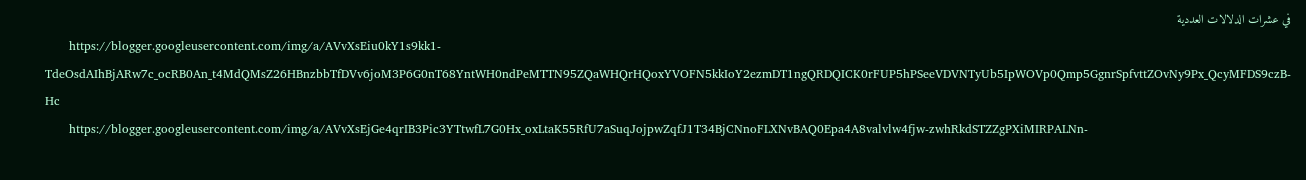في عشرات الدلالات العددية
      https://blogger.googleusercontent.com/img/a/AVvXsEiu0kY1s9kk1-TdeOsdAIhBjARw7c_ocRB0An_t4MdQMsZ26HBnzbbTfDVv6joM3P6G0nT68YntWH0ndPeMTTN95ZQaWHQrHQoxYVOFN5kkIoY2ezmDT1ngQRDQICK0rFUP5hPSeeVDVNTyUb5IpWOVp0Qmp5GgnrSpfvttZOvNy9Px_QcyMFDS9czB-Hc
      https://blogger.googleusercontent.com/img/a/AVvXsEjGe4qrIB3Pic3YTtwfL7G0Hx_oxLtaK55RfU7aSuqJojpwZqfJ1T34BjCNnoFLXNvBAQ0Epa4A8valvlw4fjw-zwhRkdSTZZgPXiMIRPALNn-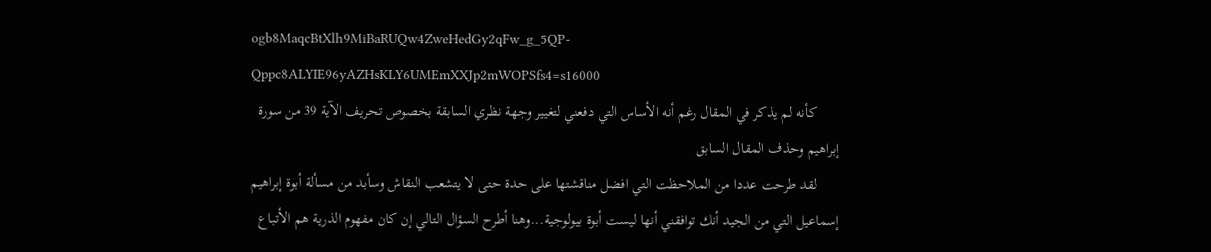ogb8MaqcBtXlh9MiBaRUQw4ZweHedGy2qFw_g_5QP-Qppc8ALYIE96yAZHsKLY6UMEmXXJp2mWOPSfs4=s16000
      كأنه لم يذكر في المقال رغم أنه الأساس التي دفعني لتغيير وجهة نظري السابقة بخصوص تحريف الآية 39 من سورة إبراهيم وحذف المقال السابق
      لقد طرحت عددا من الملاحظت التي افضل مناقشتها على حدة حتى لا يتشعب النقاش وسأبد من مسألة أبوة إبراهيم إسماعيل التي من الجيد أنك توافقني أنها ليست أبوة بيولوجية...وهنا أطرح السؤال التالي إن كان مفهوم الذرية هم الأتباع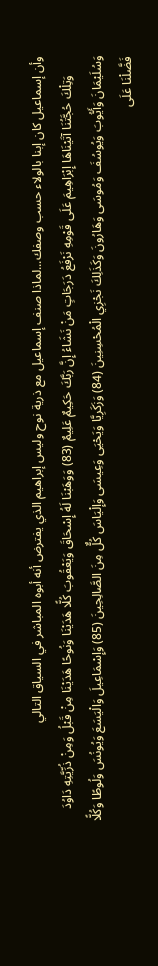وأن إسماعيل كان إبنا بالولاء حسب وصفك...لماذا صنف إسماعيل مع ذرية نوح وليس إبراهيم الذي يفترض أنه أبوه المباشر في السياق التالي
      وَتِلْكَ حُجَّتُنَا آتَيْنَاهَا إِبْرَاهِيمَ عَلَى قَوْمِهِ نَرْفَعُ دَرَجَاتٍ مَنْ نَشَاءُ إِنَّ رَبَّكَ حَكِيمٌ عَلِيمٌ (83) وَوَهَبْنَا لَهُ إِسْحَاقَ وَيَعْقُوبَ كُلًّا هَدَيْنَا وَنُوحًا هَدَيْنَا مِنْ قَبْلُ وَمِنْ ذُرِّيَّتِهِ دَاوُدَ وَسُلَيْمَانَ وَأَيُّوبَ وَيُوسُفَ وَمُوسَى وَهَارُونَ وَكَذَلِكَ نَجْزِي الْمُحْسِنِينَ (84) وَزَكَرِيَّا وَيَحْيَى وَعِيسَى وَإِلْيَاسَ كُلٌّ مِنَ الصَّالِحِينَ (85) وَإِسْمَاعِيلَ وَالْيَسَعَ وَيُونُسَ وَلُوطًا وَكُلًّا فَضَّلْنَا عَلَى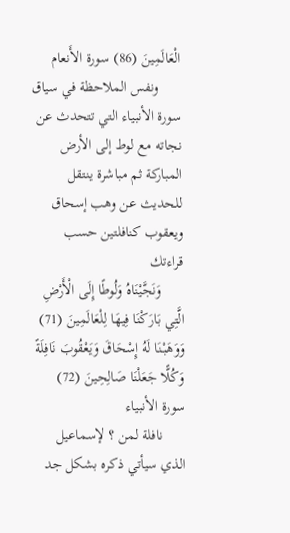الْعَالَمِينَ (86) سورة الأَنعام
      ونفس الملاحظة في سياق سورة الأنبياء التي تتحدث عن نجاته مع لوط إلى الأرض المباركة ثم مباشرة ينتقل للحديث عن وهب إسحاق ويعقوب كنافلتين حسب قراءتك
      وَنَجَّيْنَاهُ وَلُوطًا إِلَى الْأَرْضِ الَّتِي بَارَكْنَا فِيهَا لِلْعَالَمِينَ (71) وَوَهَبْنَا لَهُ إِسْحَاقَ وَيَعْقُوبَ نَافِلَةً وَكُلًّا جَعَلْنَا صَالِحِينَ (72) سورة الأنبياء
      نافلة لمن ؟ لإسماعيل الذي سيأتي ذكره بشكل جد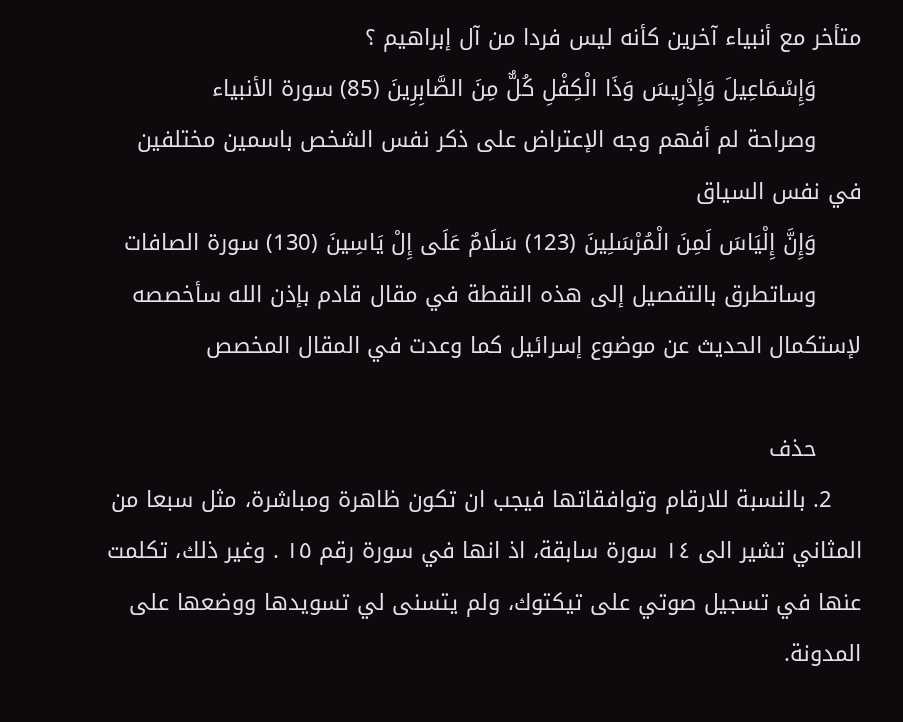متأخر مع أنبياء آخرين كأنه ليس فردا من آل إبراهيم ؟
      وَإِسْمَاعِيلَ وَإِدْرِيسَ وَذَا الْكِفْلِ كُلٌّ مِنَ الصَّابِرِينَ (85) سورة الأنبياء
      وصراحة لم أفهم وجه الإعتراض على ذكر نفس الشخص باسمين مختلفين في نفس السياق
      وَإِنَّ إِلْيَاسَ لَمِنَ الْمُرْسَلِينَ (123) سَلَامٌ عَلَى إِلْ يَاسِينَ (130) سورة الصافات
      وساتطرق بالتفصيل إلى هذه النقطة في مقال قادم بإذن الله سأخصصه لإستكمال الحديث عن موضوع إسرائيل كما وعدت في المقال المخصص

      حذف
    2. بالنسبة للارقام وتوافقاتها فيجب ان تكون ظاهرة ومباشرة، مثل سبعا من المثاني تشير الى ١٤ سورة سابقة، اذ انها في سورة رقم ١٥ . وغير ذلك، تكلمت عنها في تسجيل صوتي على تيكتوك، ولم يتسنى لي تسويدها ووضعها على المدونة.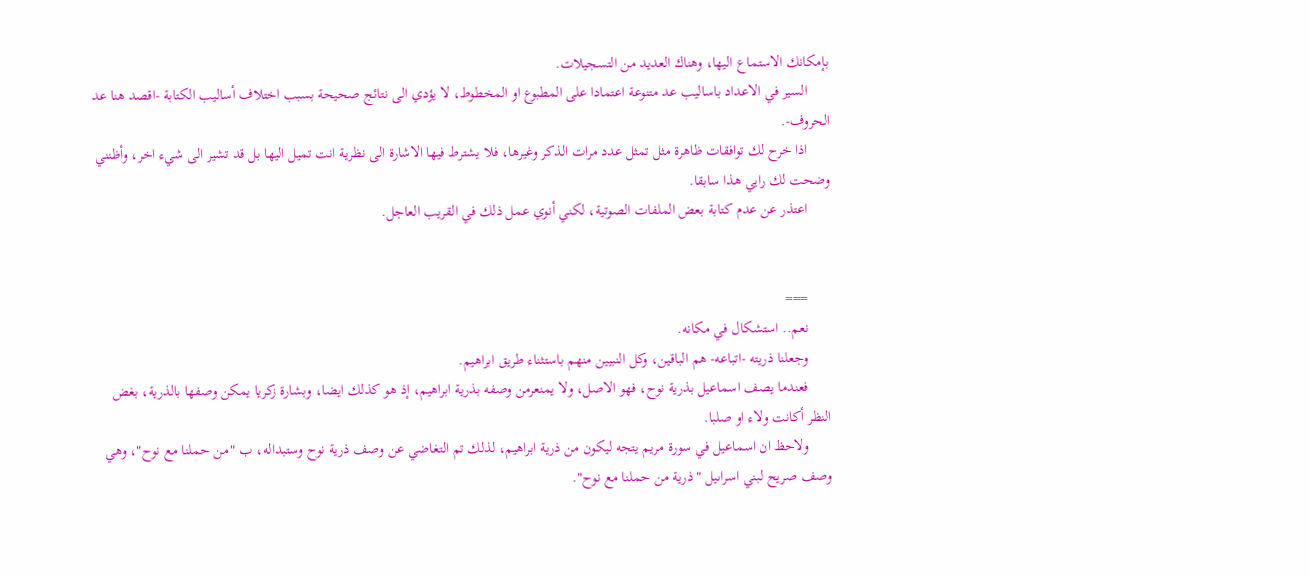بإمكانك الاستماع اليها، وهناك العديد من التسجيلات.
      السير في الاعداد باساليب عد متنوعة اعتمادا على المطبوع او المخطوط، لا يؤدي الى نتائج صحيحة بسبب اختلاف أساليب الكتابة -اقصد هنا عد الحروف-.
      اذا خرح لك توافقات ظاهرة مثل تمثل عدد مرات الذكر وغيرها، فلا يشترط فيها الاشارة الى نظرية انت تميل اليها بل قد تشير الى شيء اخر، وأظنني وضحت لك رايي هذا سابقا.
      اعتذر عن عدم كتابة بعض الملفات الصوتية، لكني أنوي عمل ذلك في القريب العاجل.


      ===
      نعم.. استشكال في مكانه.
      وجعلنا ذريته -اتباعه- هم الباقين، وكل النبيين منهم باستثناء طريق ابراهيم.
      فعندما يصف اسماعيل بذرية نوح، فهو الاصل، ولا يمنعرمن وصفه بذرية ابراهيم، إذ هو كذلك ايضا، وبشارة زكريا يمكن وصفها بالذرية، بغض النظر أكانت ولاء او صلبا.
      ولاحظ ان اسماعيل في سورة مريم يتجه ليكون من ذرية ابراهيم، لذلك تم التغاضي عن وصف ذرية نوح وستبداله، ب "من حملنا مع نوح"، وهي وصف صريح لبني اسراىيل "ذرية من حملنا مع نوح".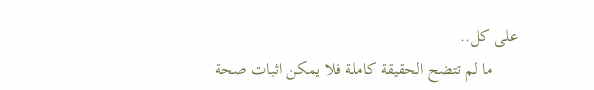على كل..
      ما لم تتضح الحقيقة كاملة فلا يمكن اثبات صحة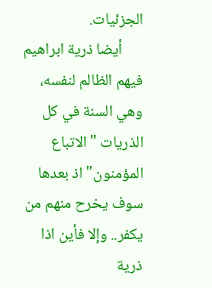الجزئيات.
      أيضا ذرية ابراهيم فيهم الظالم لنفسه، وهي السنة في كل الذريات "الاتباع المؤمنون" اذ بعدها سوف يخرح منهم من يكفر.. وإلا فأين اذا ذرية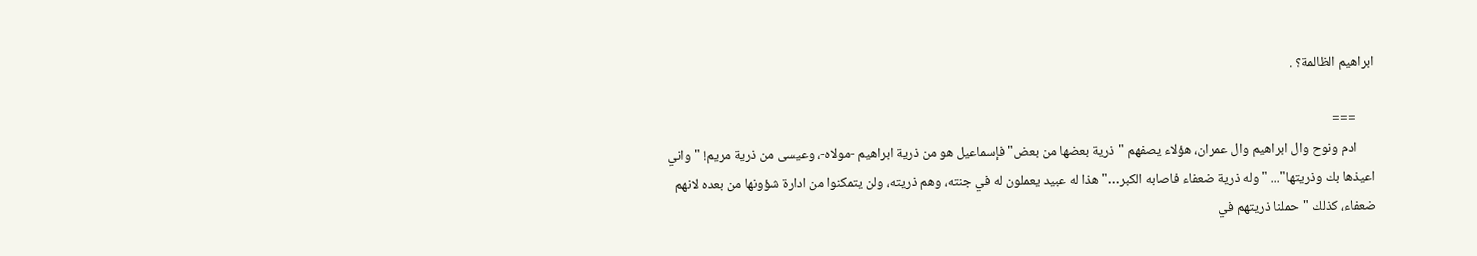ابراهيم الظالمة؟ .

      ===
      ادم ونوح وال ابراهيم وال عمران، هؤلاء يصفهم "ذرية بعضها من بعض" فإسماعيل هو من ذرية ابراهيم -مولاه-، وعيسى من ذرية مريم! "واني اعيذها بك وذريتها"... "وله ذرية ضعفاء فاصابه الكبر…" هذا له عبيد يعملون له في جنته، وهم ذريته، ولن يتمكنوا من ادارة شؤونها من بعده لانهم ضعفاء، كذلك "حملنا ذريتهم في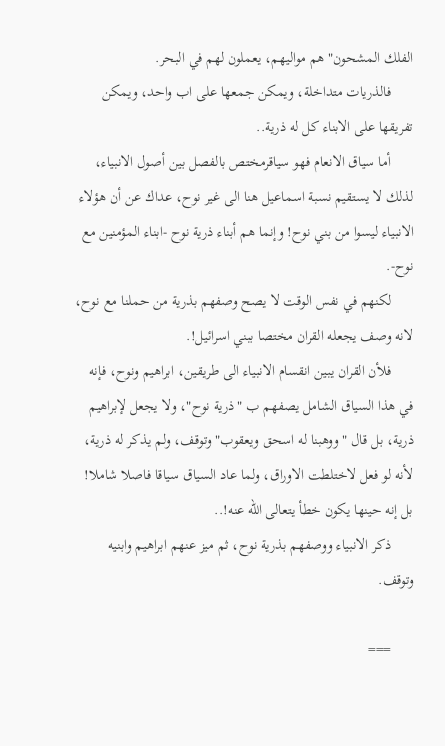الفلك المشحون" هم مواليهم، يعملون لهم في البحر.
      فالذريات متداخلة، ويمكن جمعها على اب واحد، ويمكن تفريقها على الابناء كل له ذرية..
      أما سياق الانعام فهو سياقرمختص بالفصل بين أصول الانبياء، لذلك لا يستقيم نسبة اسماعيل هنا الى غير نوح، عداك عن أن هؤلاء الانبياء ليسوا من بني نوح! وإنما هم أبناء ذرية نوح -ابناء المؤمنين مع نوح-.
      لكنهم في نفس الوقت لا يصح وصفهم بذرية من حملنا مع نوح، لانه وصف يجعله القران مختصا ببني اسرائيل!.
      فلأن القران يبين انقسام الانبياء الى طريقين، ابراهيم ونوح، فإنه في هذا السياق الشامل يصفهم ب "ذرية نوح"، ولا يجعل لإبراهيم ذرية، بل قال "ووهبنا له اسحق ويعقوب" وتوقف، ولم يذكر له ذرية، لأنه لو فعل لاختلطت الاوراق، ولما عاد السياق سياقا فاصلا شاملا! بل إنه حينها يكون خطأ يتعالى الله عنه!..
      ذكر الانبياء ووصفهم بذرية نوح، ثم ميز عنهم ابراهيم وابنيه وتوقف.

      ===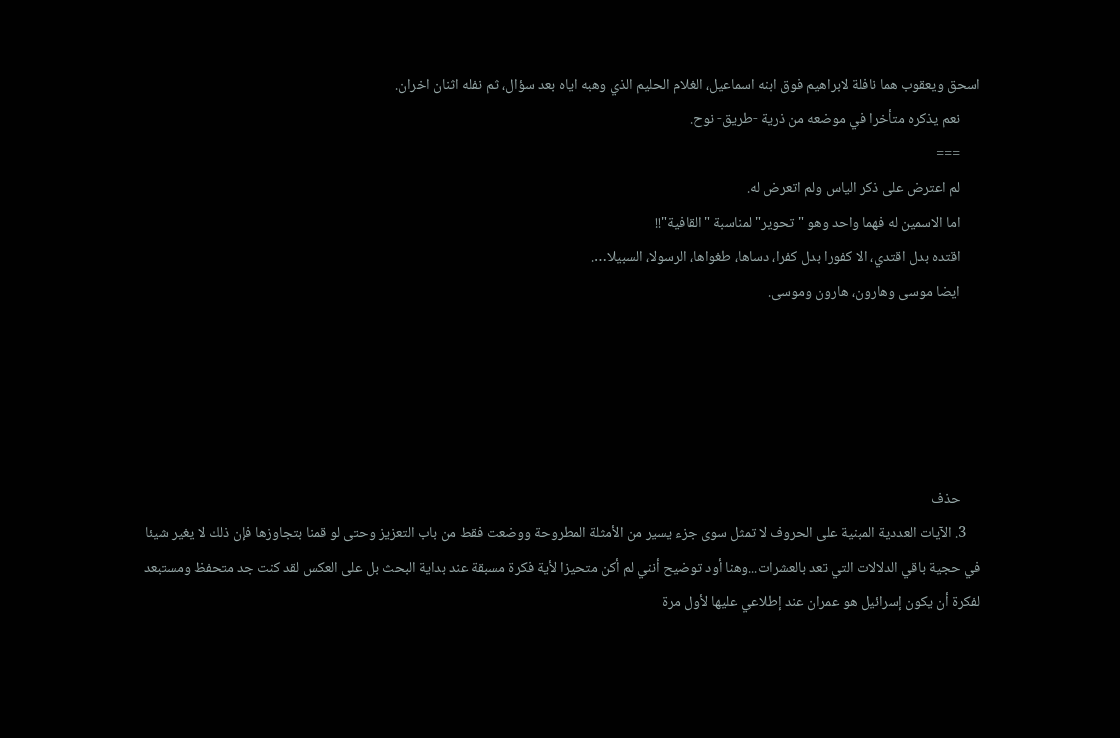اسحق ويعقوب هما نافلة لابراهيم فوق ابنه اسماعيل، الغلام الحليم الذي وهبه اياه بعد سؤال، ثم نفله اثنان اخران.
      نعم يذكره متأخرا في موضعه من ذرية -طريق- نوح.
      ===
      لم اعترض على ذكر الياس ولم اتعرض له.
      اما الاسمين له فهما واحد وهو "تحوير" لمناسبة "القافية"!!
      اقتده بدل اقتدي، الا كفورا بدل كفرا، دساها، طغواها، الرسولا، السبيلا….
      ايضا موسى وهارون، هارون وموسى.





      حذف
    3. الآيات العددية المبنية على الحروف لا تمثل سوى جزء يسير من الأمثلة المطروحة ووضعت فقط من باب التعزيز وحتى لو قمنا بتجاوزها فإن ذلك لا يغير شيئا في حجية باقي الدلالات التي تعد بالعشرات...وهنا أود توضيح أنني لم أكن متحيزا لأية فكرة مسبقة عند بداية البحث بل على العكس لقد كنت جد متحفظ ومستبعد لفكرة أن يكون إسرائيل هو عمران عند إطلاعي عليها لأول مرة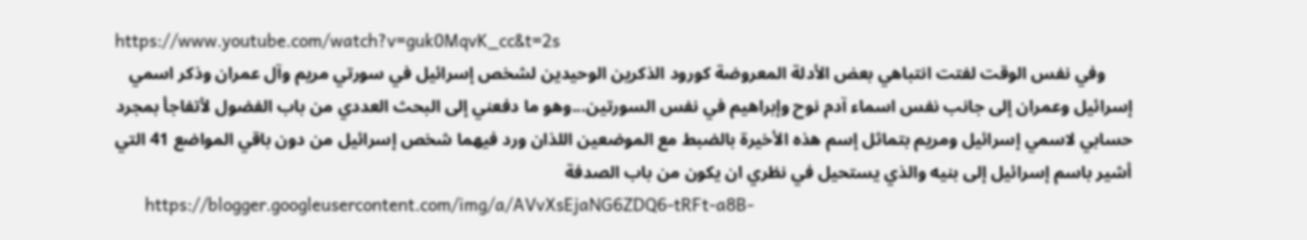https://www.youtube.com/watch?v=guk0MqvK_cc&t=2s
      وفي نفس الوقت لفتت انتباهي بعض الأدلة المعروضة كورود الذكرين الوحيدين لشخص إسرائيل في سورتي مريم وآل عمران وذكر اسمي إسرائيل وعمران إلى جانب نفس اسماء آدم نوح وإبراهيم في نفس السورتين...وهو ما دفعني إلى البحث العددي من باب الفضول لأتفاجأ بمجرد حسابي لاسمي إسرائيل ومريم بتماثل إسم هذه الأخيرة بالضبط مع الموضعين اللذان ورد فيهما شخص إسرائيل من دون باقي المواضع 41 التي أشير باسم إسرائيل إلى بنيه والذي يستحيل في نظري ان يكون من باب الصدفة
      https://blogger.googleusercontent.com/img/a/AVvXsEjaNG6ZDQ6-tRFt-a8B-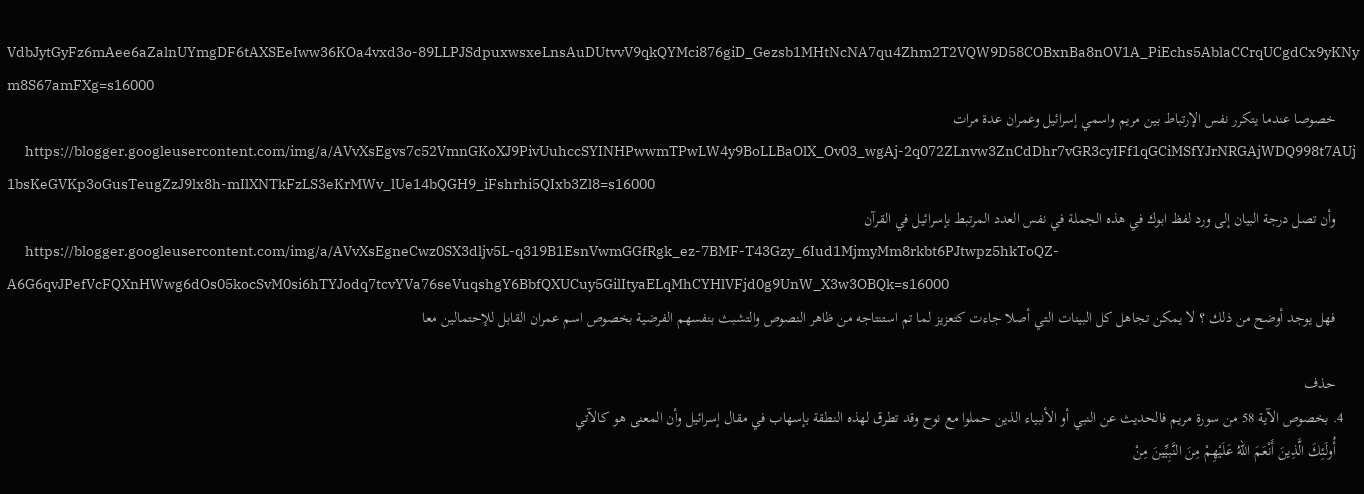VdbJytGyFz6mAee6aZalnUYmgDF6tAXSEeIww36KOa4vxd3o-89LLPJSdpuxwsxeLnsAuDUtvvV9qkQYMci876giD_Gezsb1MHtNcNA7qu4Zhm2T2VQW9D58COBxnBa8nOV1A_PiEchs5AblaCCrqUCgdCx9yKNym8S67amFXg=s16000
      خصوصا عندما يتكرر نفس الإرتباط بين مريم واسمي إسرائيل وعمران عدة مرات
      https://blogger.googleusercontent.com/img/a/AVvXsEgvs7c52VmnGKoXJ9PivUuhccSYINHPwwmTPwLW4y9BoLLBaOlX_Ov03_wgAj-2q072ZLnvw3ZnCdDhr7vGR3cyIFf1qGCiMSfYJrNRGAjWDQ998t7AUj1bsKeGVKp3oGusTeugZzJ9lx8h-mIlXNTkFzLS3eKrMWv_lUe14bQGH9_iFshrhi5QIxb3Zl8=s16000
      وأن تصل درجة البيان إلى ورد لفظ ابوك في هذه الجملة في نفس العدد المرتبط بإسرائيل في القرآن
      https://blogger.googleusercontent.com/img/a/AVvXsEgneCwz0SX3dljv5L-q319B1EsnVwmGGfRgk_ez-7BMF-T43Gzy_6Iud1MjmyMm8rkbt6PJtwpz5hkToQZ-A6G6qvJPefVcFQXnHWwg6dOs05kocSvM0si6hTYJodq7tcvYVa76seVuqshgY6BbfQXUCuy5GilItyaELqMhCYHlVFjd0g9UnW_X3w3OBQk=s16000
      فهل يوجد أوضح من ذلك ؟ لا يمكن تجاهل كل البينات التي أصلا جاءت كتعزيز لما تم استنتاجه من ظاهر النصوص والتشبث بنفسهم الفرضية بخصوص اسم عمران القابل للإحتمالين معا

      حذف
    4. بخصوص الآية 58 من سورة مريم فالحديث عن النبي أو الأنبياء الذين حملوا مع نوح وقد تطرق لهذه النطقة بإسهاب في مقال إسرائيل وأن المعنى هو كالآتي
      أُولَئِكَ الَّذِينَ أَنْعَمَ اللهُ عَلَيْهِمْ مِنَ النَّبِيِّينَ مِنْ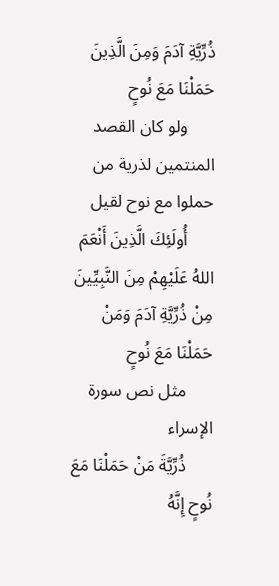ذُرِّيَّةِ آدَمَ وَمِنَ الَّذِينَ حَمَلْنَا مَعَ نُوحٍ
      ولو كان القصد المنتمين لذرية من حملوا مع نوح لقيل
      أُولَئِكَ الَّذِينَ أَنْعَمَ اللهُ عَلَيْهِمْ مِنَ النَّبِيِّينَ مِنْ ذُرِّيَّةِ آدَمَ وَمَنْ حَمَلْنَا مَعَ نُوحٍ
      مثل نص سورة الإسراء
      ذُرِّيَّةَ مَنْ حَمَلْنَا مَعَ نُوحٍ إِنَّهُ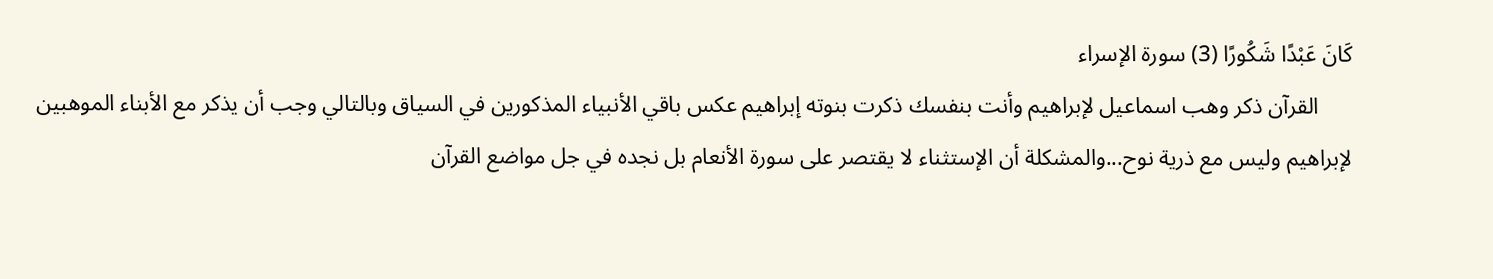كَانَ عَبْدًا شَكُورًا (3) سورة الإسراء
      القرآن ذكر وهب اسماعيل لإبراهيم وأنت بنفسك ذكرت بنوته إبراهيم عكس باقي الأنبياء المذكورين في السياق وبالتالي وجب أن يذكر مع الأبناء الموهبين لإبراهيم وليس مع ذرية نوح...والمشكلة أن الإستثناء لا يقتصر على سورة الأنعام بل نجده في جل مواضع القرآن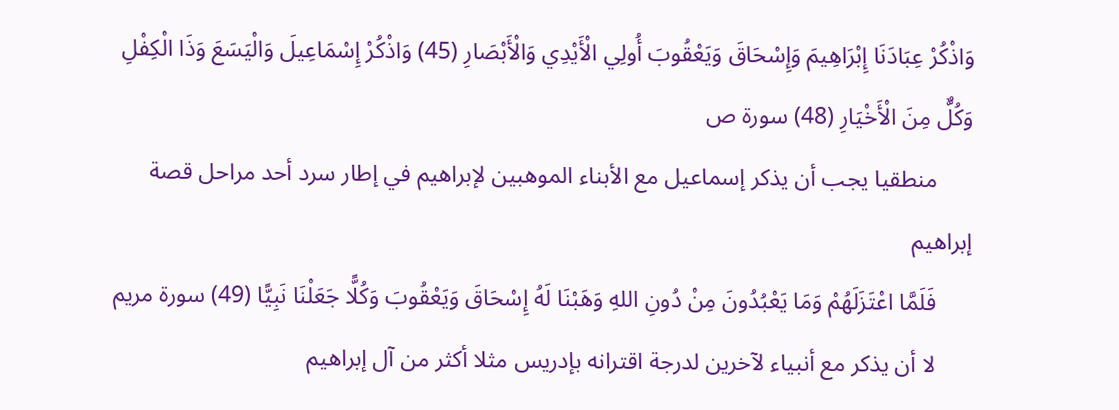وَاذْكُرْ عِبَادَنَا إِبْرَاهِيمَ وَإِسْحَاقَ وَيَعْقُوبَ أُولِي الْأَيْدِي وَالْأَبْصَارِ (45) وَاذْكُرْ إِسْمَاعِيلَ وَالْيَسَعَ وَذَا الْكِفْلِ وَكُلٌّ مِنَ الْأَخْيَارِ (48) سورة ص
      منطقيا يجب أن يذكر إسماعيل مع الأبناء الموهبين لإبراهيم في إطار سرد أحد مراحل قصة إبراهيم
      فَلَمَّا اعْتَزَلَهُمْ وَمَا يَعْبُدُونَ مِنْ دُونِ اللهِ وَهَبْنَا لَهُ إِسْحَاقَ وَيَعْقُوبَ وَكُلًّا جَعَلْنَا نَبِيًّا (49) سورة مريم
      لا أن يذكر مع أنبياء لآخرين لدرجة اقترانه بإدريس مثلا أكثر من آل إبراهيم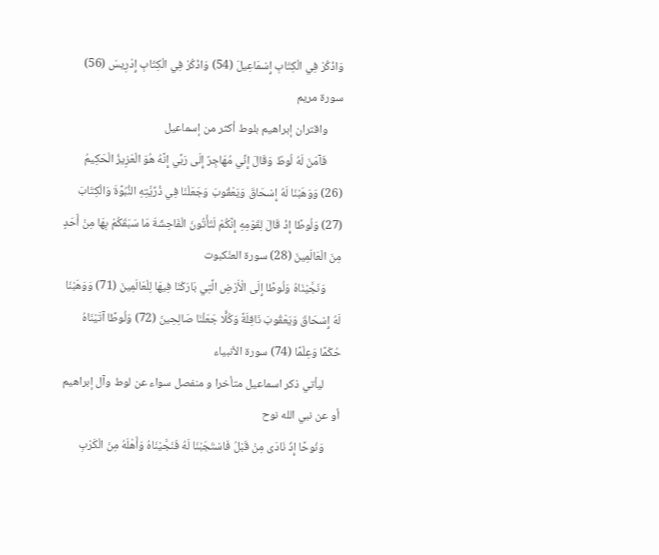وَاذْكُرْ فِي الْكِتَابِ إِسْمَاعِيلَ (54) وَاذْكُرْ فِي الْكِتَابِ إِدْرِيسَ (56) سورة مريم
      واقتران إبراهيم بلوط أكثر من إسماعيل
      فَآمَنَ لَهُ لُوطٌ وَقَالَ إِنِّي مُهَاجِرٌ إِلَى رَبِّي إِنَّهُ هُوَ الْعَزِيزُ الْحَكِيمُ (26) وَوَهَبْنَا لَهُ إِسْحَاقَ وَيَعْقُوبَ وَجَعَلْنَا فِي ذُرِّيَّتِهِ النُّبُوَّةَ وَالْكِتَابَ (27) وَلُوطًا إِذْ قَالَ لِقَوْمِهِ إِنَّكُمْ لَتَأْتُونَ الْفَاحِشَةَ مَا سَبَقَكُمْ بِهَا مِنْ أَحَدٍ مِنَ الْعَالَمِينَ (28) سورة العنْكبوت
      وَنَجَّيْنَاهُ وَلُوطًا إِلَى الْأَرْضِ الَّتِي بَارَكْنَا فِيهَا لِلْعَالَمِينَ (71) وَوَهَبْنَا لَهُ إِسْحَاقَ وَيَعْقُوبَ نَافِلَةً وَكُلًّا جَعَلْنَا صَالِحِينَ (72) وَلُوطًا آتَيْنَاهُ حُكْمًا وَعِلْمًا (74) سورة الأنبياء
      ليأتي ذكر اسماعيل متأخرا و منفصل سواء عن لوط وآل إبراهيم أو عن نبي الله نوح
      وَنُوحًا إِذْ نَادَى مِنْ قَبْلُ فَاسْتَجَبْنَا لَهُ فَنَجَّيْنَاهُ وَأَهْلَهُ مِنَ الْكَرْبِ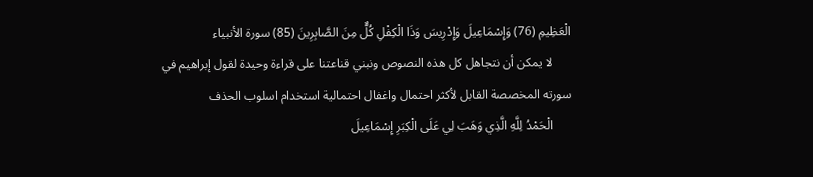الْعَظِيمِ (76) وَإِسْمَاعِيلَ وَإِدْرِيسَ وَذَا الْكِفْلِ كُلٌّ مِنَ الصَّابِرِينَ (85) سورة الأنبياء
      لا يمكن أن نتجاهل كل هذه النصوص ونبني قناعتنا على قراءة وحيدة لقول إبراهيم في سورته المخصصة القابل لأكثر احتمال واغفال احتمالية استخدام اسلوب الحذف
      الْحَمْدُ لِلَّهِ الَّذِي وَهَبَ لِي عَلَى الْكِبَرِ إِسْمَاعِيلَ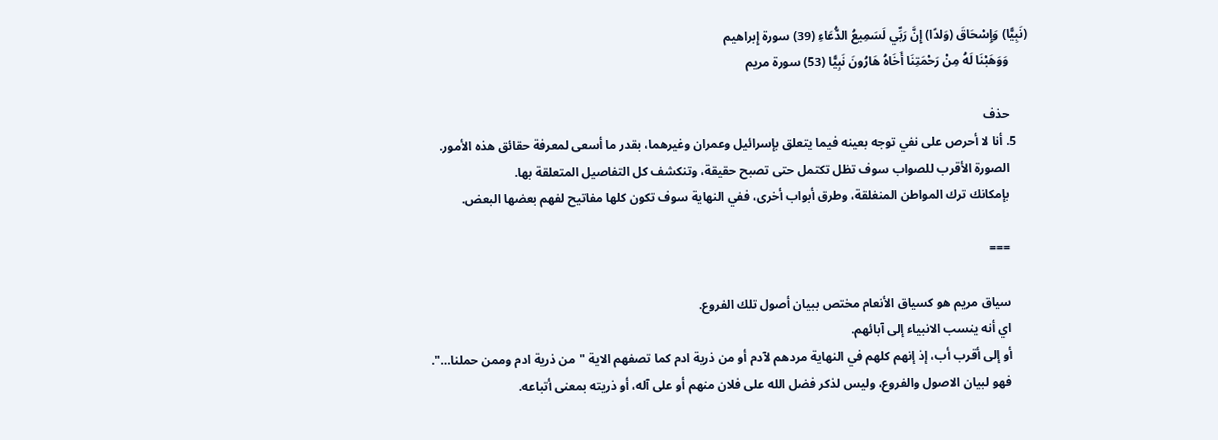(نَبِيًّا) وَإِسْحَاقَ (وَلدًا) إِنَّ رَبِّي لَسَمِيعُ الدُّعَاءِ (39) سورة إِبراهيم
      وَوَهَبْنَا لَهُ مِنْ رَحْمَتِنَا أَخَاهُ هَارُونَ نَبِيًّا (53) سورة مريم

      حذف
    5. أنا لا أحرص على نفي توجه بعينه فيما يتعلق بإسرائيل وعمران وغيرهما، بقدر ما أسعى لمعرفة حقائق هذه الأمور.
      الصورة الأقرب للصواب سوف تظل تكتمل حتى تصبح حقيقة، وتنكشف كل التفاصيل المتعلقة بها.
      بإمكانك ترك المواطن المنغلقة، وطرق أبواب أخرى، ففي النهاية سوف تكون كلها مفاتيح لفهم بعضها البعض.

      ===

      سياق مريم هو كسياق الأنعام مختص ببيان أصول تلك الفروع.
      اي أنه ينسب الانبياء إلى آبائهم.
      أو إلى أقرب أب، إذ إنهم كلهم في النهاية مردهم لآدم أو من ذرية ادم كما تصفهم الاية "من ذرية ادم وممن حملنا…".
      فهو لبيان الاصول والفروع، وليس لذكر فضل الله على فلان منهم أو على آله، أو ذريته بمعنى أتباعه.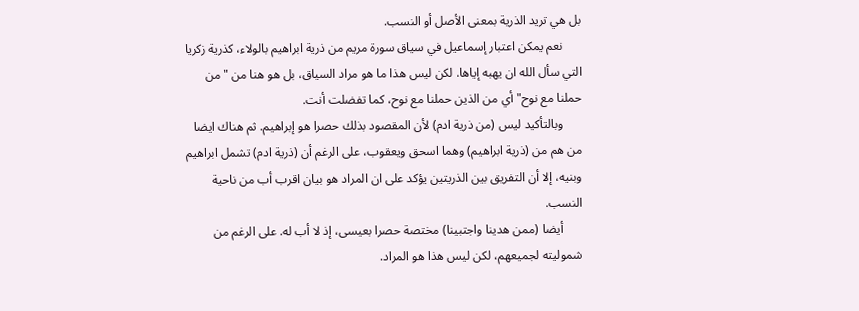بل هي تريد الذرية بمعنى الأصل أو النسب.
      نعم يمكن اعتبار إسماعيل في سياق سورة مريم من ذرية ابراهيم بالولاء، كذرية زكريا التي سأل الله ان يهبه إياها. لكن ليس هذا ما هو مراد السياق، بل هو هنا من "من حملنا مع نوح" أي من الذين حملنا مع نوح، كما تفضلت أنت.
      وبالتأكيد ليس (من ذرية ادم) لأن المقصود بذلك حصرا هو إبراهيم. ثم هناك ايضا من هم من (ذرية ابراهيم) وهما اسحق ويعقوب، على الرغم أن (ذرية ادم) تشمل ابراهيم وبنيه، إلا أن التفريق بين الذريتين يؤكد على ان المراد هو بيان اقرب أب من ناحية النسب.
      أيضا (ممن هدينا واجتبينا) مختصة حصرا بعيسى، إذ لا أب له. على الرغم من شموليته لجميعهم، لكن ليس هذا هو المراد.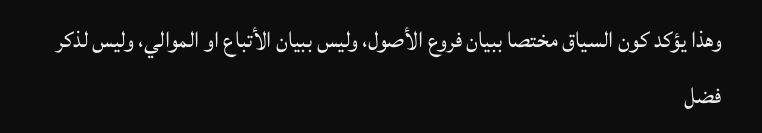وهذا يؤكد كون السياق مختصا ببيان فروع الأصول، وليس ببيان الأتباع او الموالي، وليس لذكر فضل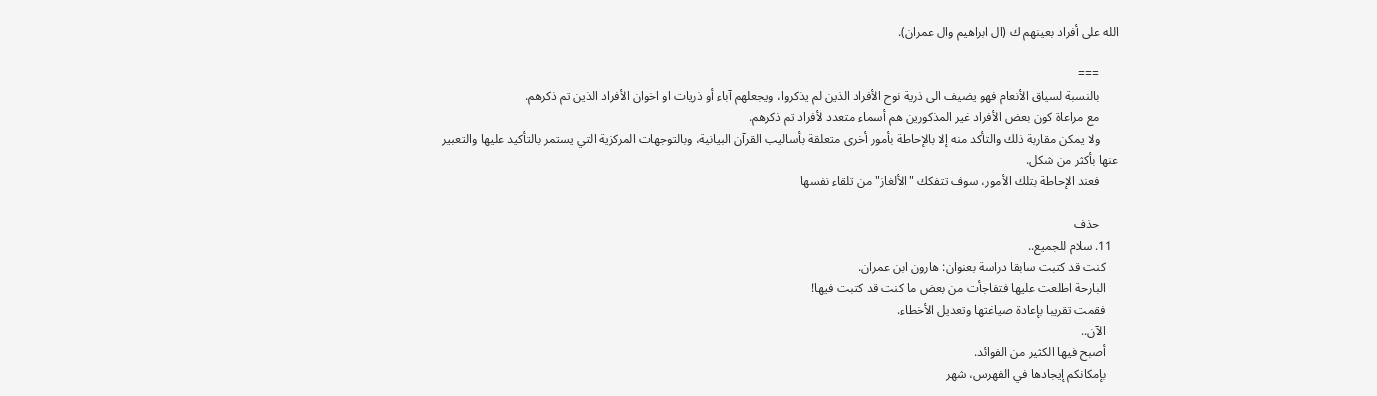الله على أفراد بعينهم ك (ال ابراهيم وال عمران).

      ===
      بالنسبة لسياق الأنعام فهو يضيف الى ذرية نوح الأفراد الذين لم يذكروا، ويجعلهم آباء أو ذريات او اخوان الأفراد الذين تم ذكرهم.
      مع مراعاة كون بعض الأفراد غير المذكورين هم أسماء متعدد لأفراد تم ذكرهم.
      ولا يمكن مقاربة ذلك والتأكد منه إلا بالإحاطة بأمور أخرى متعلقة بأساليب القرآن البيانية، وبالتوجهات المركزية التي يستمر بالتأكيد عليها والتعبير عنها بأكثر من شكل.
      فعند الإحاطة بتلك الأمور، سوف تتفكك "الألغاز" من تلقاء نفسها

      حذف
  11. سلام للجميع..
    كنت قد كتبت سابقا دراسة بعنوان: هارون ابن عمران.
    البارحة اطلعت عليها فتفاجأت من بعض ما كنت قد كتبت فيها!
    فقمت تقريبا بإعادة صياغتها وتعديل الأخطاء.
    الآن..
    أصبح فيها الكثير من الفوائد.
    بإمكانكم إيجادها في الفهرس، شهر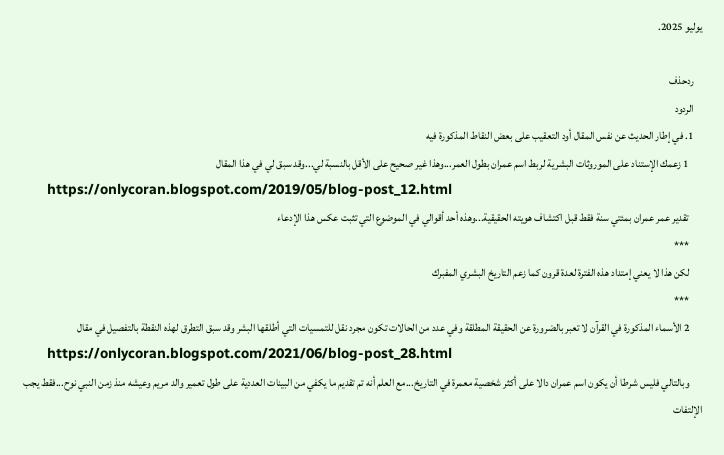يوليو 2025.

    ردحذف
    الردود
    1. في إطار الحديث عن نفس المقال أود التعقيب على بعض النقاط المذكورة فيه
      1 زعمك الإستناد على الموروثات البشرية لربط اسم عمران بطول العمر...وهذا غير صحيح على الأقل بالنسبة لي...وقد سبق لي في هذا المقال
      https://onlycoran.blogspot.com/2019/05/blog-post_12.html
      تقدير عمر عمران بمئتي سنة فقط قبل اكتشاف هويته الحقيقية...وهذه أحد أقوالي في الموضوع التي تثبت عكس هذا الإدعاء
      ***
      لكن هذا لا يعني إمتداد هذه الفترة لعدة قرون كما زعم التاريخ البشري المفبرك
      ***
      2 الأسماء المذكورة في القرآن لا تعبر بالضرورة عن الحقيقة المطلقة وفي عدد من الحالات تكون مجرد نقل للتمسيات التي أطلقها البشر وقد سبق التطرق لهذه النقطة بالتفصيل في مقال
      https://onlycoran.blogspot.com/2021/06/blog-post_28.html
      وبالتالي فليس شرطا أن يكون اسم عمران دالا على أكثر شخصية معمرة في التاريخ...مع العلم أنه تم تقديم ما يكفي من البينات العددية على طول تعمير والد مريم وعيشه منذ زمن النبي نوح...فقط يجب الإلتفات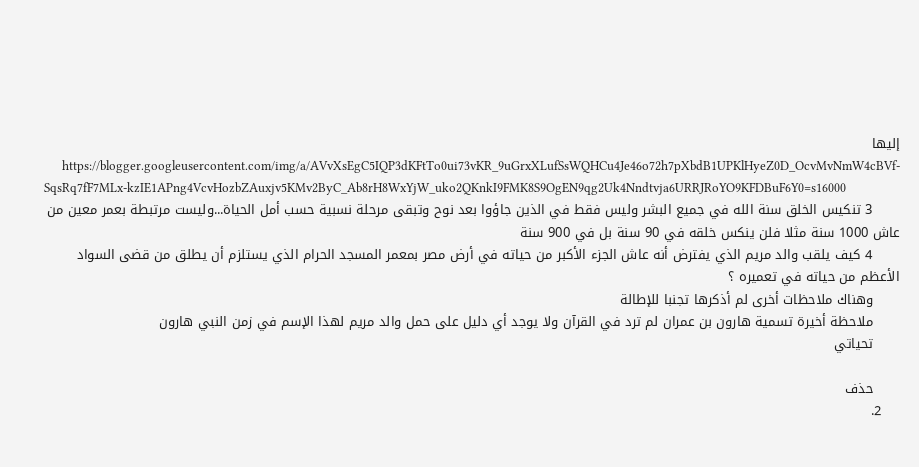إليها
      https://blogger.googleusercontent.com/img/a/AVvXsEgC5IQP3dKFtTo0ui73vKR_9uGrxXLufSsWQHCu4Je46o72h7pXbdB1UPKlHyeZ0D_OcvMvNmW4cBVf-SqsRq7fF7MLx-kzIE1APng4VcvHozbZAuxjv5KMv2ByC_Ab8rH8WxYjW_uko2QKnkI9FMK8S9OgEN9qg2Uk4Nndtvja6URRJRoYO9KFDBuF6Y0=s16000
      3 تنكيس الخلق سنة الله في جميع البشر وليس فقط في الذين جاؤوا بعد نوح وتبقى مرحلة نسبية حسب أمل الحياة...وليست مرتبطة بعمر معين من عاش 1000 سنة مثلا فلن ينكس خلقه في 90 سنة بل في 900 سنة
      4 كيف يلقب والد مريم الذي يفترض أنه عاش الجزء الأكبر من حياته في أرض مصر بمعمر المسجد الحرام الذي يستلزم أن يطلق من قضى السواد الأعظم من حياته في تعميره ؟
      وهناك ملاحظات أخرى لم أذكرها تجنبا للإطالة
      ملاحظة أخيرة تسمية هارون بن عمران لم ترد في القرآن ولا يوجد أي دليل على حمل والد مريم لهذا الإسم في زمن النبي هارون
      تحياتي

      حذف
    2.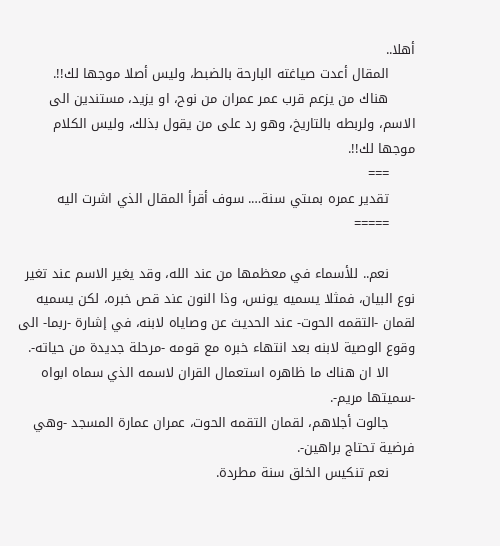أهلا..
      المقال أعدت صياغته البارحة بالضبط، وليس أصلا موجها لك!!.
      هناك من يزعم قرب عمر عمران من نوح، او يزيد، مستندين الى الاسم، ولربطه بالتاريخ، وهو رد على من يقول بذلك، وليس الكلام موجها لك!!.
      ===
      تقدير عمره بمىتي سنة…. سوف أقرأ المقال الذي اشرت اليه
      =====

      نعم.. للأسماء في معظمها من عند الله، وقد يغير الاسم عند تغير نوع البيان، فمثلا يسميه يونس، وذا النون عند قص خبره، لكن يسميه لقمان -التقمه الحوت- عند الحديث عن وصاياه لابنه، في إشارة -ربما- الى وقوع الوصية لابنه بعد انتهاء خبره مع قومه -مرحلة جديدة من حياته-.
      الا ان هناك ما ظاهره استعمال القران لاسمه الذي سماه ابواه -سميتها مريم-.
      جالوت أجلاهم، لقمان التقمه الحوت، عمران عمارة المسجد -وهي فرضية تحتاج براهين-.
      نعم تنكيس الخلق سنة مطردة.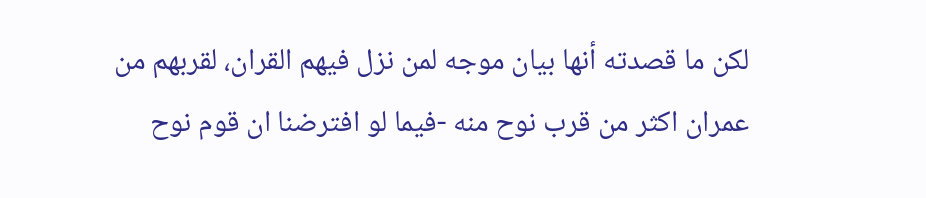لكن ما قصدته أنها بيان موجه لمن نزل فيهم القران، لقربهم من عمران اكثر من قرب نوح منه -فيما لو افترضنا ان قوم نوح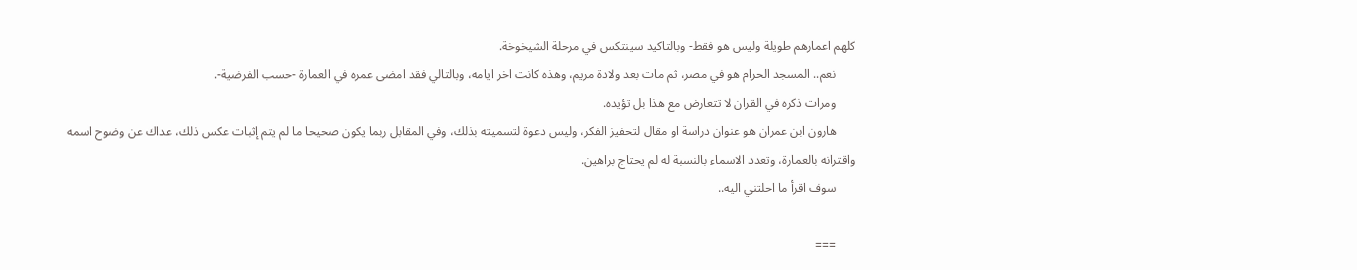كلهم اعمارهم طويلة وليس هو فقط- وبالتاكيد سينتكس في مرحلة الشيخوخة.
      نعم.. المسجد الحرام هو في مصر، ثم مات بعد ولادة مريم، وهذه كانت اخر ايامه، وبالتالي فقد امضى عمره في العمارة -حسب الفرضية-.
      ومرات ذكره في القران لا تتعارض مع هذا بل تؤيده.
      هارون ابن عمران هو عنوان دراسة او مقال لتحفيز الفكر، وليس دعوة لتسميته بذلك، وفي المقابل ربما يكون صحيحا ما لم يتم إثبات عكس ذلك، عداك عن وضوح اسمه واقترانه بالعمارة، وتعدد الاسماء بالنسبة له لم يحتاج براهين.
      سوف اقرأ ما احلتني اليه..

      ===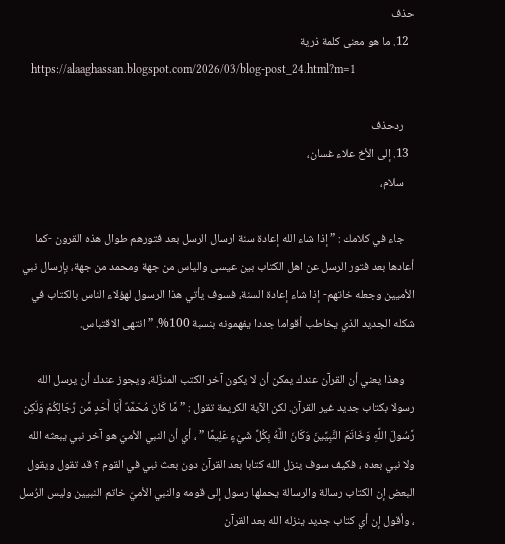حذف
  12. ما هو معنى كلمة ذرية
    https://alaaghassan.blogspot.com/2026/03/blog-post_24.html?m=1

    ردحذف
  13. إلى الأخ علاء غسان،
    سلام،

    جاء في كلامك : ” إذا شاء الله إعادة سنة ارسال الرسل بعد فتورهم طوال هذه القرون -كما أعادها بعد فتور الرسل عن اهل الكتاب بين عيسى والياس من جهة ومحمد من جهة، بإرسال نبي الأميين وجعله خاتهم- إذا شاء إعادة السنة، فسوف يأتي هذا الرسول لهؤلاء الناس بالكتاب في شكله الجديد الذي يخاطب أقواما جددا يفهمونه بنسبة 100%. ” انتهى الاقتباس.

    وهذا يعني أن القرآن عندك يمكن أن لا يكون آخر الكتب المنزّلة، ويجوز عندك أن يرسل الله رسولا بكتاب جديد غير القرآن. لكن الآية الكريمة تقول : ” مَّا كَانَ مُحَمَّدٌ أَبَا أَحَدٍ مِّن رِّجَالِكُمْ وَلَكِن رَّسُولَ اللَّهِ وَخَاتَمَ النَّبِيِّينَ وَكَانَ اللَّهُ بِكُلِّ شَيْءٍ عَلِيمًا ” ، أي أن النبي الأميّ هو آخر نبي يبعثه الله ولا نبي بعده ، فكيف سوف ينزل الله كتابا بعد القرآن دون بعث نبي في القوم ؟ قد تقول ويقول البعض إن الكتاب رسالة والرسالة يحملها رسول إلى قومه والنبي الأميّ خاتم النبيين وليس الرُسل ، وأقول إن أي كتاب جديد ينزله الله بعد القرآن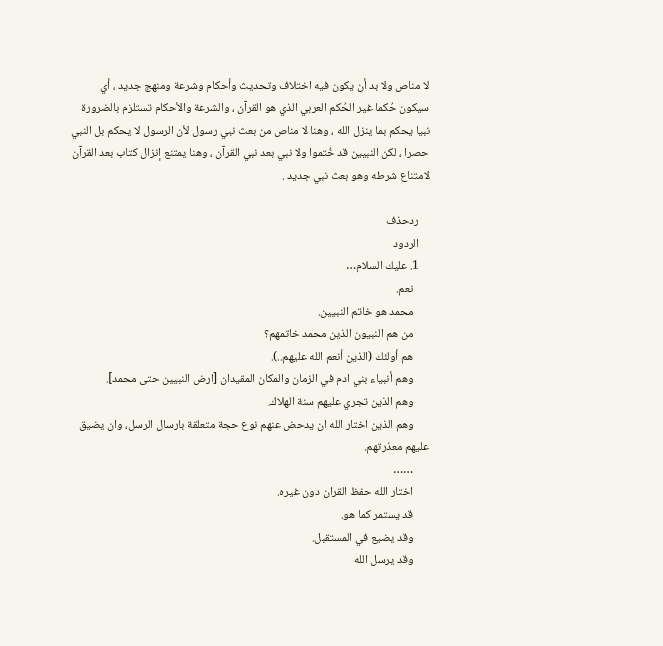لا مناص ولا بد أن يكون فيه اختلاف وتحديث وأحكام وشرعة ومنهج جديد ، أي سيكون حُكما غير الحُكم العربي الذي هو القرآن ، والشرعة والأحكام تستلزم بالضرورة نبيا يحكم بما ينزل الله ، وهنا لا مناص من بعث نبي رسول لأن الرسول لا يحكم بل النبي حصرا ، لكن النبيين قد خُتموا ولا نبي بعد نبي القرآن ، وهنا يمتنع إنزال كتاب بعد القرآن لامتناع شرطه وهو بعث نبي جديد .

    ردحذف
    الردود
    1. عليك السلام…
      نعم.
      محمد هو خاتم النبيين.
      من هم النبيون الذين محمد خاتمهم؟
      هم أولئك (الذين أنعم الله عليهم..).
      وهم أنبياء بني ادم في الزمان والمكان المقيدان [ارض النبيين حتى محمد].
      وهم الذين تجري عليهم سنة الهلاك.
      وهم الذين اختار الله ان يدحض عنهم نوع حجة متعلقة بارسال الرسل، وان يضيق عليهم معذرتهم.
      ……
      اختار الله حفظ القران دون غيره.
      قد يستمر كما هو.
      وقد يضيع في المستقبل.
      وقد يرسل الله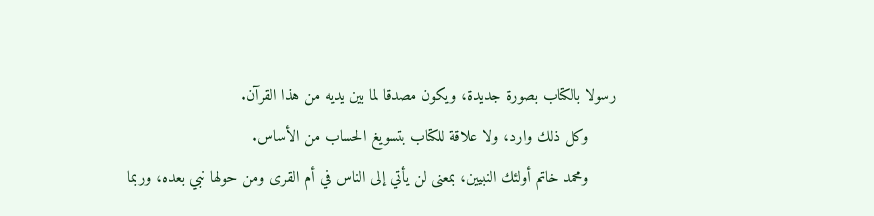رسولا بالكتاب بصورة جديدة، ويكون مصدقا لما بين يديه من هذا القرآن.
      وكل ذلك وارد، ولا علاقة للكتاب بتسويغ الحساب من الأساس.
      ومحمد خاتم أولئك النبيين، بمعنى لن يأتي إلى الناس في أم القرى ومن حولها نبي بعده، وربما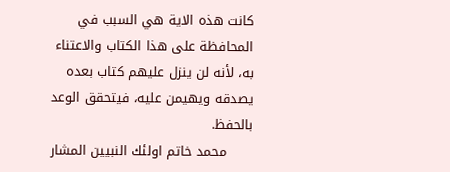كانت هذه الاية هي السبب في المحافظة على هذا الكتاب والاعتناء به، لأنه لن ينزل عليهم كتاب بعده يصدقه ويهيمن عليه، فيتحقق الوعد بالحفظ.
      محمد خاتم اولئك النبيين المشار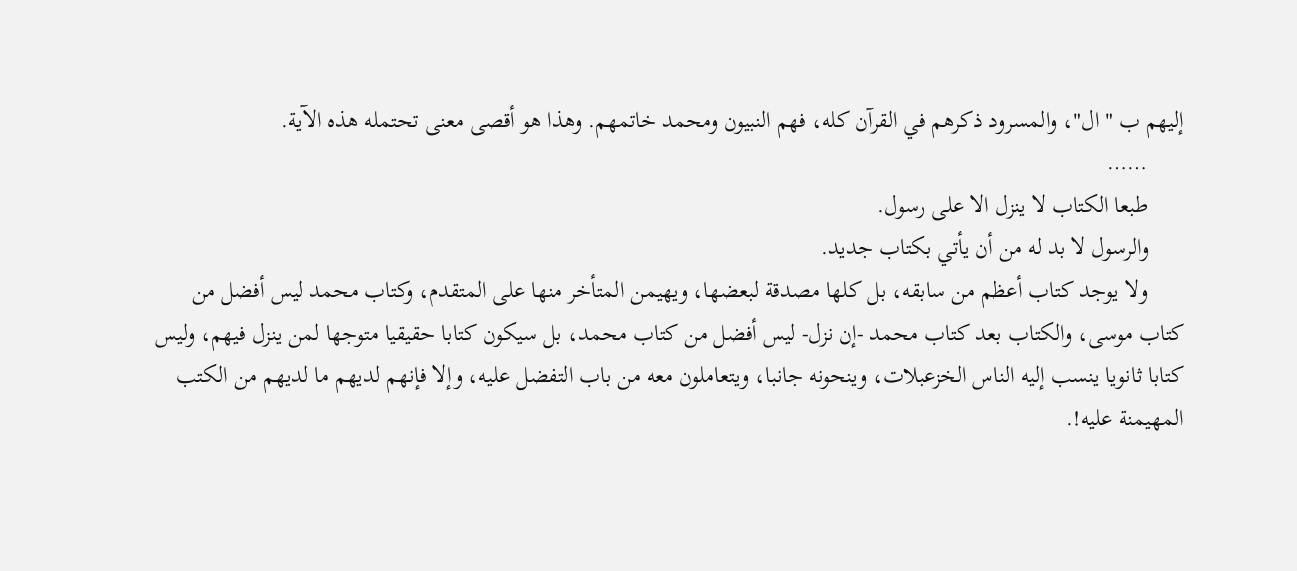إليهم ب "ال"، والمسرود ذكرهم في القرآن كله، فهم النبيون ومحمد خاتمهم. وهذا هو أقصى معنى تحتمله هذه الآية.
      ……
      طبعا الكتاب لا ينزل الا على رسول.
      والرسول لا بد له من أن يأتي بكتاب جديد.
      ولا يوجد كتاب أعظم من سابقه، بل كلها مصدقة لبعضها، ويهيمن المتأخر منها على المتقدم، وكتاب محمد ليس أفضل من كتاب موسى، والكتاب بعد كتاب محمد -إن نزل- ليس أفضل من كتاب محمد، بل سيكون كتابا حقيقيا متوجها لمن ينزل فيهم، وليس كتابا ثانويا ينسب إليه الناس الخزعبلات، وينحونه جانبا، ويتعاملون معه من باب التفضل عليه، وإلا فإنهم لديهم ما لديهم من الكتب المهيمنة عليه!.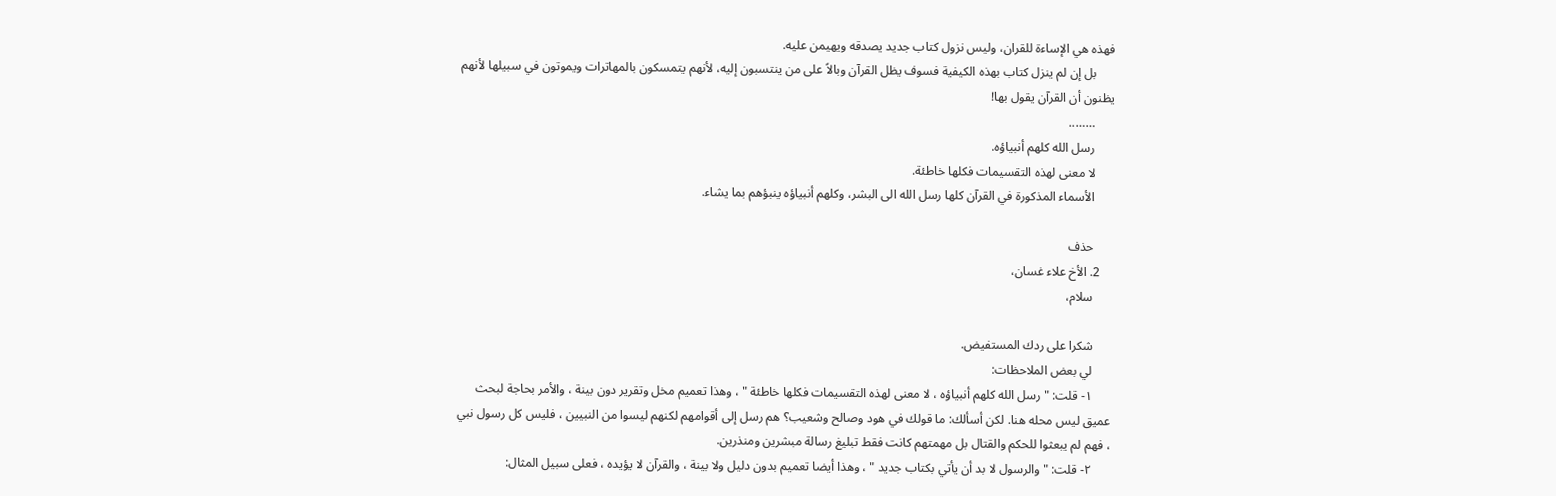فهذه هي الإساءة للقران، وليس نزول كتاب جديد يصدقه ويهيمن عليه.
      بل إن لم ينزل كتاب بهذه الكيفية فسوف يظل القرآن وبالاً على من ينتسبون إليه، لأنهم يتمسكون بالمهاترات ويموتون في سبيلها لأنهم يظنون أن القرآن يقول بها!
      ……..
      رسل الله كلهم أنبياؤه.
      لا معنى لهذه التقسيمات فكلها خاطئة.
      الأسماء المذكورة في القرآن كلها رسل الله الى البشر، وكلهم أنبياؤه ينبؤهم بما يشاء.

      حذف
    2. الأخ علاء غسان،
      سلام،

      شكرا على ردك المستفيض.
      لي بعض الملاحظات:
      ١- قلت: " رسل الله كلهم أنبياؤه ، لا معنى لهذه التقسيمات فكلها خاطئة " ، وهذا تعميم مخل وتقرير دون بينة ، والأمر بحاجة لبحث عميق ليس محله هنا. لكن أسألك: ما قولك في هود وصالح وشعيب؟ هم رسل إلى أقوامهم لكنهم ليسوا من النبيين ، فليس كل رسول نبي ، فهم لم يبعثوا للحكم والقتال بل مهمتهم كانت فقط تبليغ رسالة مبشرين ومنذرين.
      ٢- قلت: " والرسول لا بد أن يأتي بكتاب جديد " ، وهذا أيضا تعميم بدون دليل ولا بينة ، والقرآن لا يؤيده ، فعلى سبيل المثال: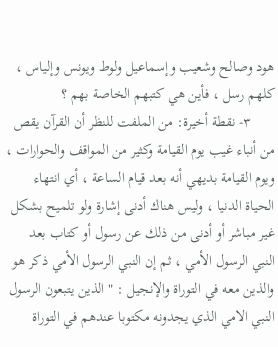هود وصالح وشعيب وإسماعيل ولوط ويونس وإلياس ، كلهم رسل ، فأين هي كتبهم الخاصة بهم ؟
      ٣- نقطة أخيرة: من الملفت للنظر أن القرآن يقص من أنباء غيب يوم القيامة وكثير من المواقف والحوارات ، ويوم القيامة بديهي أنه بعد قيام الساعة ، أي انتهاء الحياة الدنيا ، وليس هناك أدنى إشارة ولو تلميح بشكل غير مباشر أو أدنى من ذلك عن رسول أو كتاب بعد النبي الرسول الأمي ، ثم إن النبي الرسول الأمي ذكر هو والذين معه في التوراة والإنجيل : " الذين يتبعون الرسول النبي الامي الذي يجدونه مكتوبا عندهم في التوراة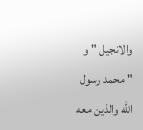والانجيل " و " محمد رسول الله والذين معه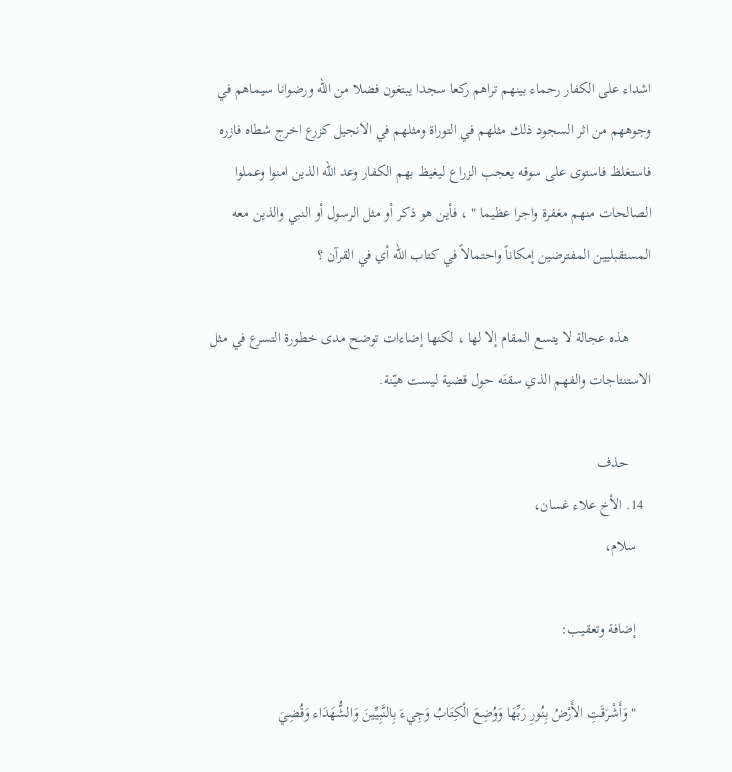اشداء على الكفار رحماء بينهم تراهم ركعا سجدا يبتغون فضلا من الله ورضوانا سيماهم في وجوههم من اثر السجود ذلك مثلهم في التوراة ومثلهم في الانجيل كزرع اخرج شطاه فازره فاستغلظ فاستوى على سوقه يعجب الزراع ليغيظ بهم الكفار وعد الله الذين امنوا وعملوا الصالحات منهم مغفرة واجرا عظيما " ، فأين هو ذكر أو مثل الرسول أو النبي والذين معه المستقبليين المفترضين إمكاناً واحتمالاً في كتاب الله أي في القرآن ؟

      هذه عجالة لا يتسع المقام إلا لها ، لكنها إضاءات توضح مدى خطورة التسرع في مثل الاستنتاجات والفهم الذي سقتَه حول قضية ليست هيّنة.

      حذف
  14. الأخ علاء غسان،
    سلام،

    إضافة وتعقيب:

    "وَأَشْرَقَتِ الأَرْضُ بِنُورِ رَبِّهَا وَوُضِعَ الْكِتَابُ وَجِيءَ بِالنَّبِيِّينَ وَالشُّهَدَاء وَقُضِيَ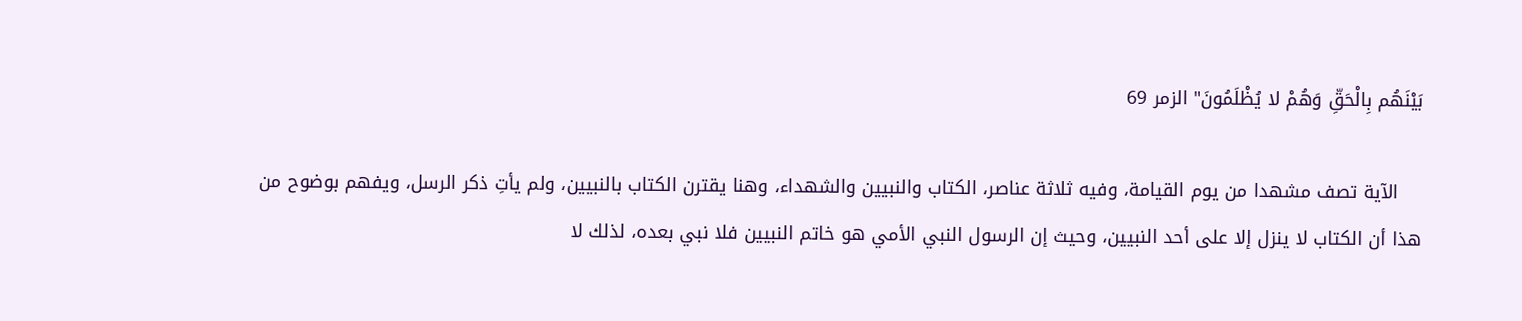بَيْنَهُم بِالْحَقِّ وَهُمْ لا يُظْلَمُونَ" الزمر 69

    الآية تصف مشهدا من يوم القيامة، وفيه ثلاثة عناصر، الكتاب والنبيين والشهداء، وهنا يقترن الكتاب بالنبيين، ولم يأتِ ذكر الرسل، ويفهم بوضوح من هذا أن الكتاب لا ينزل إلا على أحد النبيين، وحيث إن الرسول النبي الأمي هو خاتم النبيين فلا نبي بعده، لذلك لا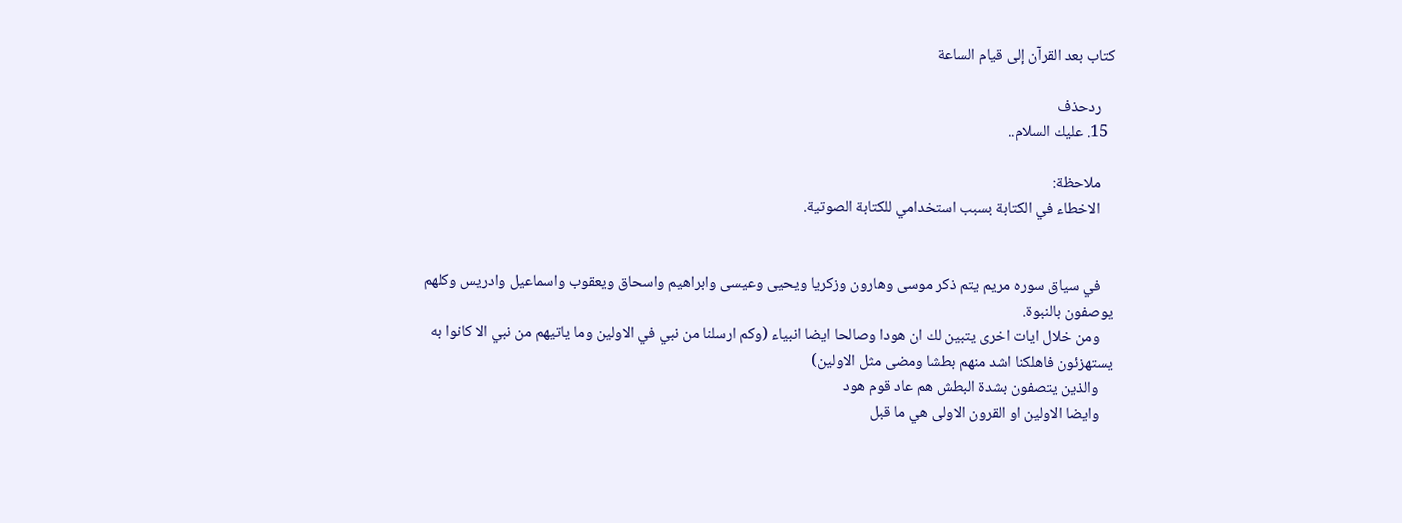كتاب بعد القرآن إلى قيام الساعة

    ردحذف
  15. عليك السلام..

    ملاحظة:
    الاخطاء في الكتابة بسبب استخدامي للكتابة الصوتية.


    في سياق سوره مريم يتم ذكر موسى وهارون وزكريا ويحيى وعيسى وابراهيم واسحاق ويعقوب واسماعيل وادريس وكلهم يوصفون بالنبوة.
    ومن خلال ايات اخرى يتبين لك ان هودا وصالحا ايضا انبياء (وكم ارسلنا من نبي في الاولين وما ياتيهم من نبي الا كانوا به يستهزئون فاهلكنا اشد منهم بطشا ومضى مثل الاولين)
    والذين يتصفون بشدة البطش هم عاد قوم هود
    وايضا الاولين او القرون الاولى هي ما قبل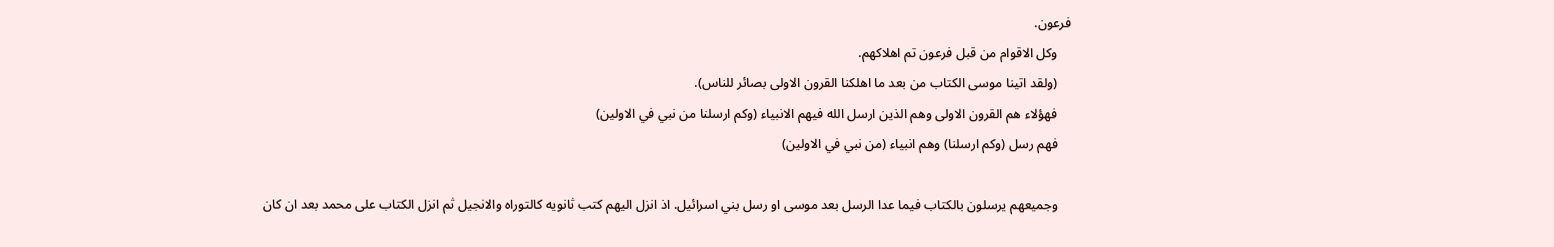فرعون.
    وكل الاقوام من قبل فرعون تم اهلاكهم.
    (ولقد اتينا موسى الكتاب من بعد ما اهلكنا القرون الاولى بصائر للناس).
    فهؤلاء هم القرون الاولى وهم الذين ارسل الله فيهم الانبياء (وكم ارسلنا من نبي في الاولين)
    فهم رسل (وكم ارسلنا) وهم انبياء (من نبي في الاولين)

    وجميعهم يرسلون بالكتاب فيما عدا الرسل بعد موسى او رسل بني اسرائيل. اذ انزل اليهم كتب ثانويه كالتوراه والانجيل ثم انزل الكتاب على محمد بعد ان كان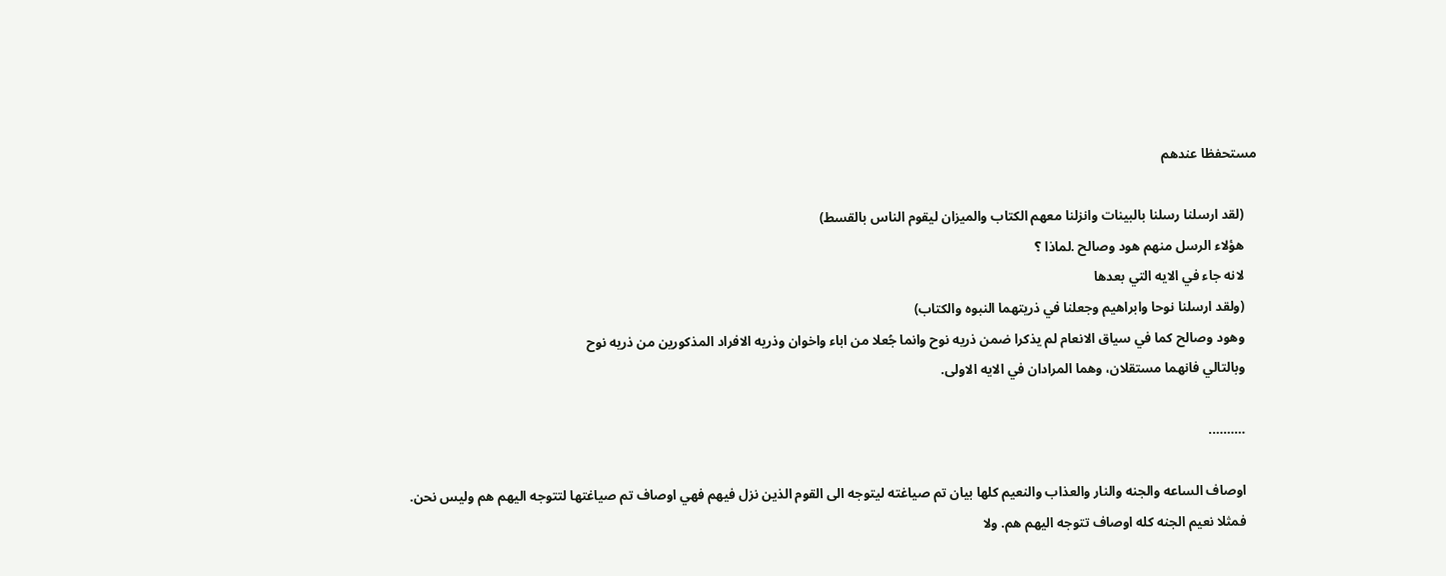مستحفظا عندهم

    (لقد ارسلنا رسلنا بالبينات وانزلنا معهم الكتاب والميزان ليقوم الناس بالقسط)
    هؤلاء الرسل منهم هود وصالح .لماذا ؟
    لانه جاء في الايه التي بعدها
    (ولقد ارسلنا نوحا وابراهيم وجعلنا في ذريتهما النبوه والكتاب)
    وهود وصالح كما في سياق الانعام لم يذكرا ضمن ذريه نوح وانما جُعلا من اباء واخوان وذريه الافراد المذكورين من ذريه نوح
    وبالتالي فانهما مستقلان، وهما المرادان في الايه الاولى.

    ……….

    اوصاف الساعه والجنه والنار والعذاب والنعيم كلها بيان تم صياغته ليتوجه الى القوم الذين نزل فيهم فهي اوصاف تم صياغتها لتتوجه اليهم هم وليس نحن.
    فمثلا نعيم الجنه كله اوصاف تتوجه اليهم هم. ولا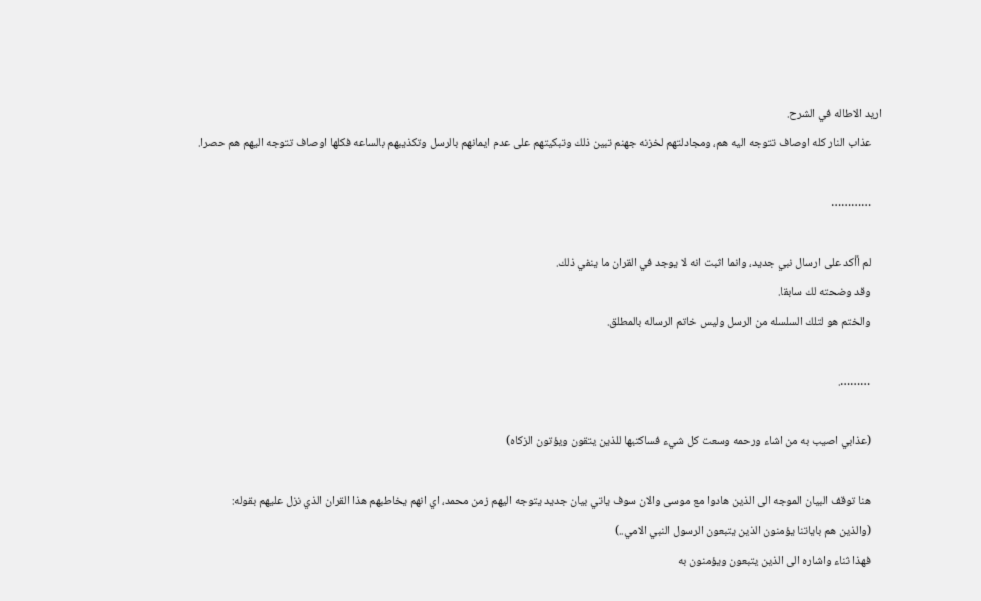اريد الاطاله في الشرح.
    عذاب النار كله اوصاف تتوجه اليه هم، ومجادلتهم لخزنه جهنم تبين ذلك وتبكيتهم على عدم ايمانهم بالرسل وتكذيبهم بالساعه فكلها اوصاف تتوجه اليهم هم حصرا.

    …………

    لم أأكد على ارسال نبي جديد، وانما اثبت انه لا يوجد في القران ما ينفي ذلك.
    وقد وضحته لك سابقا.
    والختم هو لتلك السلسله من الرسل وليس خاتم الرساله بالمطلق.

    ……….

    (عذابي اصيب به من اشاء ورحمه وسعت كل شيء فساكتبها للذين يتقون ويؤتون الزكاه)

    هنا توقف البيان الموجه الى الذين هادوا مع موسى والان سوف ياتي بيان جديد يتوجه اليهم زمن محمد، اي انهم يخاطبهم هذا القران الذي نزل عليهم بقوله:
    (والذين هم باياتنا يؤمنون الذين يتبعون الرسول النبي الامي..)
    فهذا ثناء واشاره الى الذين يتبعون ويؤمنون به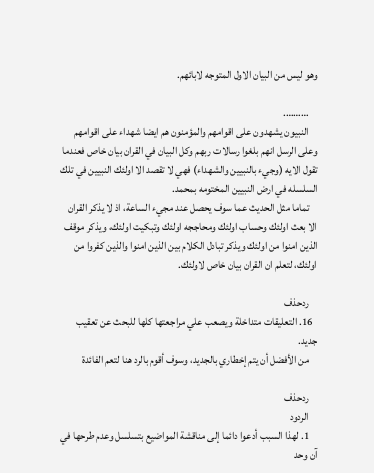وهو ليس من البيان الاول المتوجه لابائهم.

    ……….
    النبيون يشهدون على اقوامهم والمؤمنون هم ايضا شهداء على اقوامهم وعلى الرسل انهم بلغوا رسالات ربهم وكل البيان في القران بيان خاص فعندما تقول الايه (وجيء بالنبيين والشهداء) فهي لا تقصد الا اولئك النبيين في تلك السلسله في ارض النبيين المختومه بمحمد.
    تماما مثل الحديث عما سوف يحصل عند مجيء الساعة، اذ لا يذكر القران الا بعث اولئك وحساب اولئك ومحاججه اولئك وتبكيت اولئك، ويذكر موقف الذين امنوا من اولئك ويذكر تبادل الكلام بين الذين امنوا والذين كفروا من اولئك، لتعلم ان القران بيان خاص لاولئك.

    ردحذف
  16. التعليقات متداخلة ويصعب علي مراجعتها كلها للبحث عن تعقيب جديد.
    من الأفضل أن يتم إخطاري بالجديد، وسوف أقوم بالرد هنا لتعم الفائدة

    ردحذف
    الردود
    1. لهذا السبب أدعوا دائما إلى مناقشة المواضيع بتسلسل وعدم طرحها في آن وحد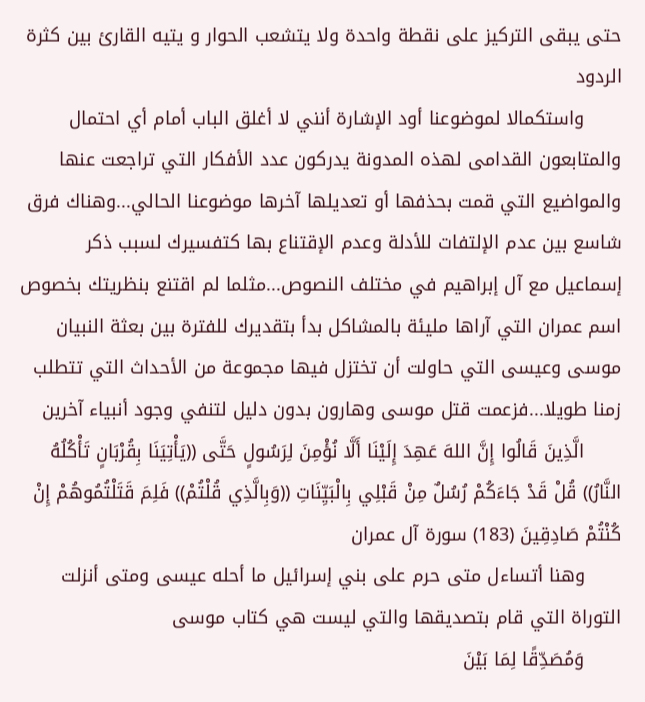حتى يبقى التركيز على نقطة واحدة ولا يتشعب الحوار و يتيه القارئ بين كثرة الردود
      واستكمالا لموضوعنا أود الإشارة أنني لا أغلق الباب أمام أي احتمال والمتابعون القدامى لهذه المدونة يدركون عدد الأفكار التي تراجعت عنها والمواضيع التي قمت بحذفها أو تعديلها آخرها موضوعنا الحالي...وهناك فرق شاسع بين عدم الإلتفات للأدلة وعدم الإقتناع بها كتفسيرك لسبب ذكر إسماعيل مع آل إبراهيم في مختلف النصوص...مثلما لم اقتنع بنظريتك بخصوص اسم عمران التي آراها مليئة بالمشاكل بدأ بتقديرك للفترة بين بعثة النبيان موسى وعيسى التي حاولت أن تختزل فيها مجموعة من الأحداث التي تتطلب زمنا طويلا...فزعمت قتل موسى وهارون بدون دليل لتنفي وجود أنبياء آخرين
      الَّذِينَ قَالُوا إِنَّ اللهَ عَهِدَ إِلَيْنَا أَلَّا نُؤْمِنَ لِرَسُولٍ حَتَّى ((يَأْتِيَنَا بِقُرْبَانٍ تَأْكُلُهُ النَّارُ)) قُلْ قَدْ جَاءَكُمْ رُسُلٌ مِنْ قَبْلِي بِالْبَيِّنَاتِ ((وَبِالَّذِي قُلْتُمْ)) فَلِمَ قَتَلْتُمُوهُمْ إِنْ كُنْتُمْ صَادِقِينَ (183) سورة آل عمران
      وهنا أتساءل متى حرم على بني إسرائيل ما أحله عيسى ومتى أنزلت التوراة التي قام بتصديقها والتي ليست هي كتاب موسى
      وَمُصَدِّقًا لِمَا بَيْنَ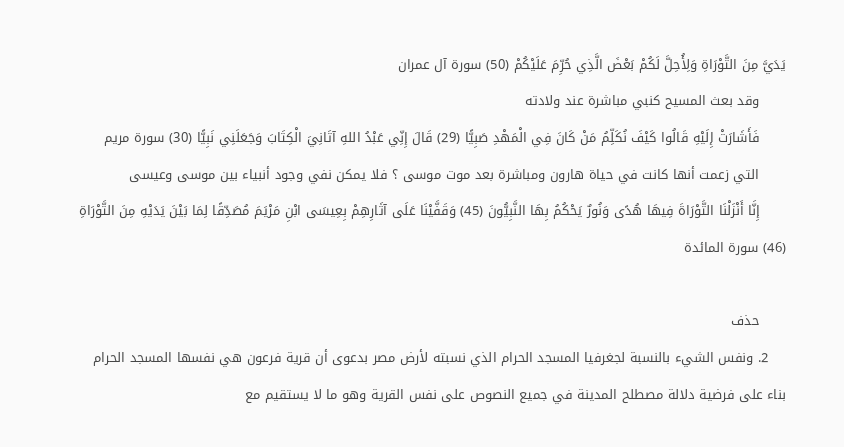يَدَيَّ مِنَ التَّوْرَاةِ وَلِأُحِلَّ لَكُمْ بَعْضَ الَّذِي حُرِّمَ عَلَيْكُمْ (50) سورة آل عمران
      وقد بعث المسيح كنبي مباشرة عند ولادته
      فَأَشَارَتْ إِلَيْهِ قَالُوا كَيْفَ نُكَلِّمُ مَنْ كَانَ فِي الْمَهْدِ صَبِيًّا (29) قَالَ إِنِّي عَبْدُ اللهِ آتَانِيَ الْكِتَابَ وَجَعَلَنِي نَبِيًّا (30) سورة مريم
      التي زعمت أنها كانت في حياة هارون ومباشرة بعد موت موسى ؟ فلا يمكن نفي وجود أنبياء بين موسى وعيسى
      إِنَّا أَنْزَلْنَا التَّوْرَاةَ فِيهَا هُدًى وَنُورٌ يَحْكُمُ بِهَا النَّبِيُّونَ (45) وَقَفَّيْنَا عَلَى آثَارِهِمْ بِعِيسَى ابْنِ مَرْيَمَ مُصَدِّقًا لِمَا بَيْنَ يَدَيْهِ مِنَ التَّوْرَاةِ (46) سورة المائدة

      حذف
    2. ونفس الشيء بالنسبة لجغرفيا المسجد الحرام الذي نسبته لأرض مصر بدعوى أن قرية فرعون هي نفسها المسجد الحرام بناء على فرضية دلالة مصطلح المدينة في جميع النصوص على نفس القرية وهو ما لا يستقيم مع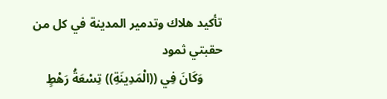تأكيد هلاك وتدمير المدينة في كل من حقبتي ثمود
      وَكَانَ فِي ((الْمَدِينَةِ)) تِسْعَةُ رَهْطٍ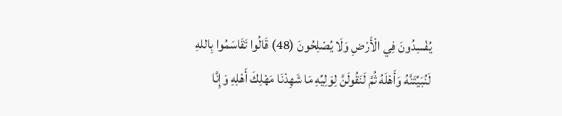يُفْسِدُونَ فِي الْأَرْضِ وَلَا يُصْلِحُونَ (48) قَالُوا تَقَاسَمُوا بِاللهِ لَنُبَيِّتَنَّهُ وَأَهْلَهُ ثُمَّ لَنَقُولَنَّ لِوَلِيِّهِ مَا شَهِدْنَا مَهْلِكَ أَهْلِهِ وَإِنَّا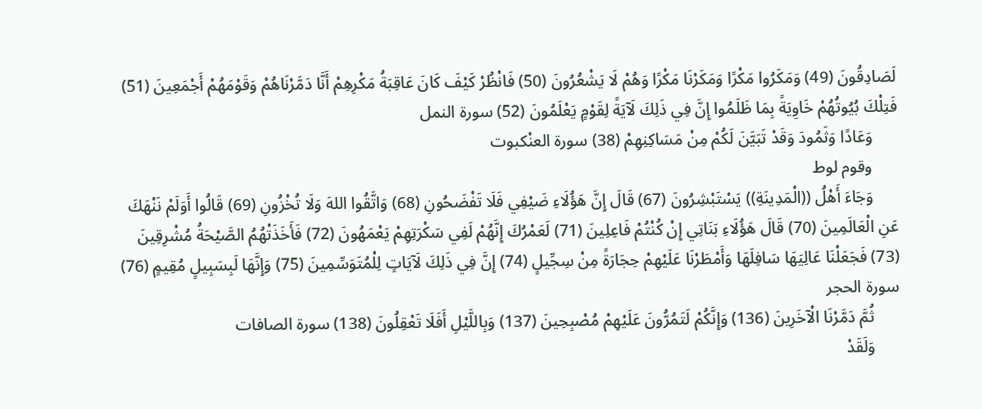لَصَادِقُونَ (49) وَمَكَرُوا مَكْرًا وَمَكَرْنَا مَكْرًا وَهُمْ لَا يَشْعُرُونَ (50) فَانْظُرْ كَيْفَ كَانَ عَاقِبَةُ مَكْرِهِمْ أَنَّا دَمَّرْنَاهُمْ وَقَوْمَهُمْ أَجْمَعِينَ (51) فَتِلْكَ بُيُوتُهُمْ خَاوِيَةً بِمَا ظَلَمُوا إِنَّ فِي ذَلِكَ لَآيَةً لِقَوْمٍ يَعْلَمُونَ (52) سورة النمل
      وَعَادًا وَثَمُودَ وَقَدْ تَبَيَّنَ لَكُمْ مِنْ مَسَاكِنِهِمْ (38) سورة العنْكبوت
      وقوم لوط
      وَجَاءَ أَهْلُ ((الْمَدِينَةِ)) يَسْتَبْشِرُونَ (67) قَالَ إِنَّ هَؤُلَاءِ ضَيْفِي فَلَا تَفْضَحُونِ (68) وَاتَّقُوا اللهَ وَلَا تُخْزُونِ (69) قَالُوا أَوَلَمْ نَنْهَكَ عَنِ الْعَالَمِينَ (70) قَالَ هَؤُلَاءِ بَنَاتِي إِنْ كُنْتُمْ فَاعِلِينَ (71) لَعَمْرُكَ إِنَّهُمْ لَفِي سَكْرَتِهِمْ يَعْمَهُونَ (72) فَأَخَذَتْهُمُ الصَّيْحَةُ مُشْرِقِينَ (73) فَجَعَلْنَا عَالِيَهَا سَافِلَهَا وَأَمْطَرْنَا عَلَيْهِمْ حِجَارَةً مِنْ سِجِّيلٍ (74) إِنَّ فِي ذَلِكَ لَآيَاتٍ لِلْمُتَوَسِّمِينَ (75) وَإِنَّهَا لَبِسَبِيلٍ مُقِيمٍ (76) سورة الحجر
      ثُمَّ دَمَّرْنَا الْآخَرِينَ (136) وَإِنَّكُمْ لَتَمُرُّونَ عَلَيْهِمْ مُصْبِحِينَ (137) وَبِاللَّيْلِ أَفَلَا تَعْقِلُونَ (138) سورة الصافات
      وَلَقَدْ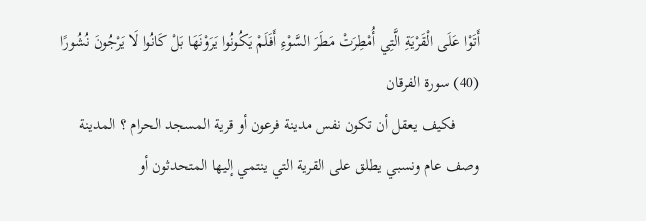أَتَوْا عَلَى الْقَرْيَةِ الَّتِي أُمْطِرَتْ مَطَرَ السَّوْءِ أَفَلَمْ يَكُونُوا يَرَوْنَهَا بَلْ كَانُوا لَا يَرْجُونَ نُشُورًا (40) سورة الفرقان
      فكيف يعقل أن تكون نفس مدينة فرعون أو قرية المسجد الحرام ؟ المدينة وصف عام ونسبي يطلق على القرية التي ينتمي إليها المتحدثون أو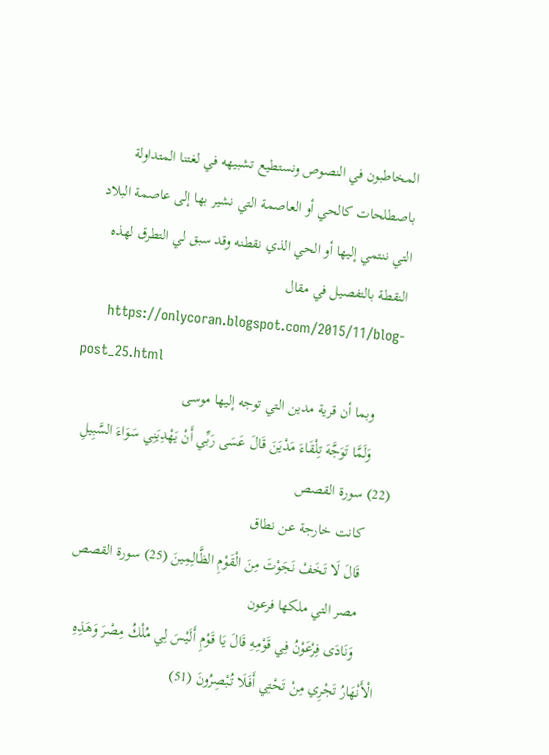المخاطبون في النصوص ونستطيع تشبيهه في لغتنا المتداولة باصطلحات كالحي أو العاصمة التي نشير بها إلى عاصمة البلاد التي ننتمي إليها أو الحي الذي نقطنه وقد سبق لي التطرق لهذه النقطة بالتفصيل في مقال
      https://onlycoran.blogspot.com/2015/11/blog-post_25.html
      وبما أن قرية مدين التي توجه إليها موسى
      وَلَمَّا تَوَجَّهَ تِلْقَاءَ مَدْيَنَ قَالَ عَسَى رَبِّي أَنْ يَهْدِيَنِي سَوَاءَ السَّبِيلِ (22) سورة القصص
      كانت خارجة عن نطاق
      قَالَ لَا تَخَفْ نَجَوْتَ مِنَ الْقَوْمِ الظَّالِمِينَ (25) سورة القصص
      مصر التي ملكها فرعون
      وَنَادَى فِرْعَوْنُ فِي قَوْمِهِ قَالَ يَا قَوْمِ أَلَيْسَ لِي مُلْكُ مِصْرَ وَهَذِهِ الْأَنْهَارُ تَجْرِي مِنْ تَحْتِي أَفَلَا تُبْصِرُونَ (51)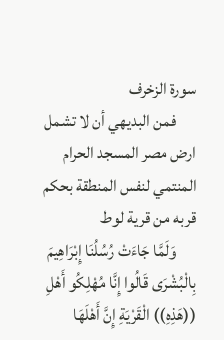سورة الزخرف
      فمن البديهي أن لا تشمل ارض مصر المسجد الحرام المنتمي لنفس المنطقة بحكم قربه من قرية لوط
      وَلَمَّا جَاءَتْ رُسُلُنَا إِبْرَاهِيمَ بِالْبُشْرَى قَالُوا إِنَّا مُهْلِكُو أَهْلِ ((هَذِهِ)) الْقَرْيَةِ إِنَّ أَهْلَهَا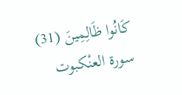كَانُوا ظَالِمِينَ (31) سورة العنْكبوت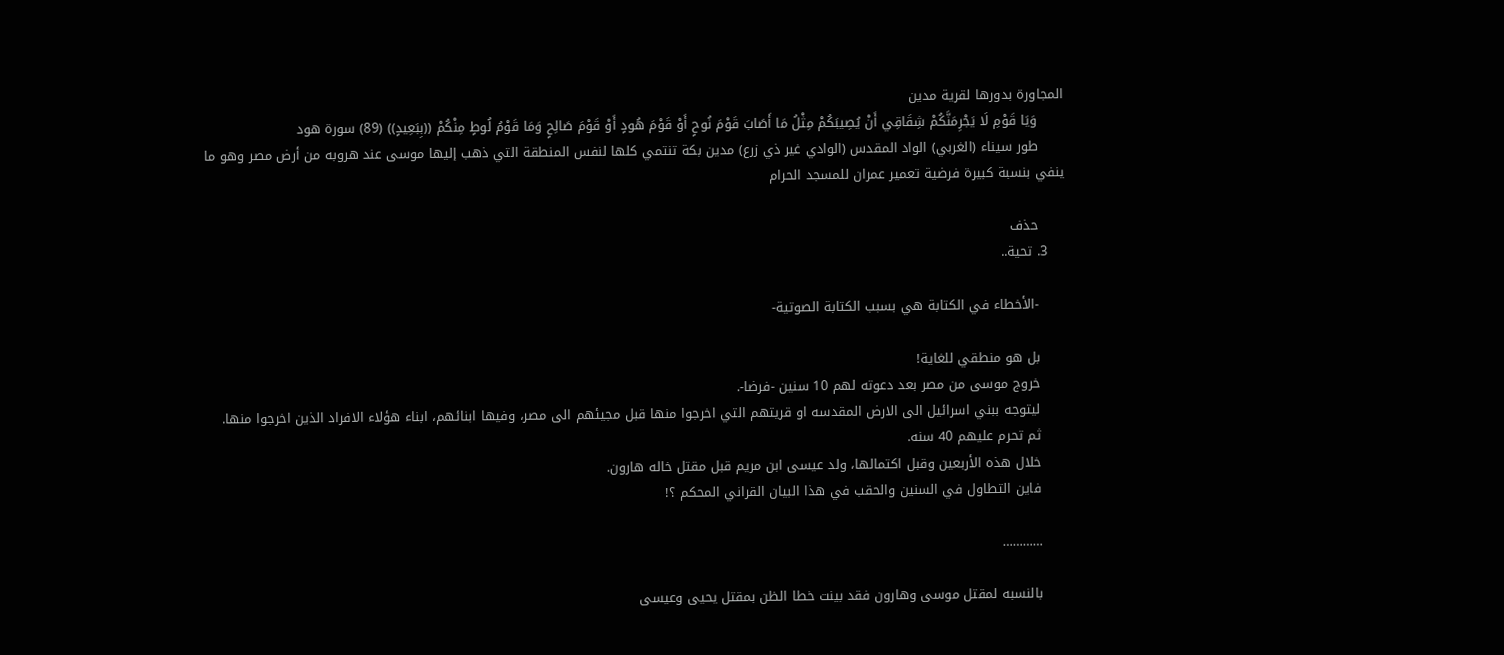المجاورة بدورها لقرية مدين
      وَيَا قَوْمِ لَا يَجْرِمَنَّكُمْ شِقَاقِي أَنْ يُصِيبَكُمْ مِثْلُ مَا أَصَابَ قَوْمَ نُوحٍ أَوْ قَوْمَ هُودٍ أَوْ قَوْمَ صَالِحٍ وَمَا قَوْمُ لُوطٍ مِنْكُمْ ((بِبَعِيدٍ)) (89) سورة هود
      طور سيناء (الغربي) الواد المقدس (الوادي غير ذي زرع) مدين بكة تنتمي كلها لنفس المنطقة التي ذهب إليها موسى عند هروبه من أرض مصر وهو ما ينفي بنسبة كبيرة فرضية تعمير عمران للمسجد الحرام

      حذف
    3. تحية..

      -الأخطاء في الكتابة هي بسبب الكتابة الصوتية-

      بل هو منطقي للغاية!
      خروج موسى من مصر بعد دعوته لهم 10 سنين -فرضا-.
      ليتوجه ببني اسرائيل الى الارض المقدسه او قريتهم التي اخرجوا منها قبل مجيئهم الى مصر، وفيها ابنائهم، ابناء هؤلاء الافراد الذين اخرجوا منها.
      ثم تحرم عليهم 40 سنه.
      خلال هذه الأربعين وقبل اكتمالها، ولد عيسى ابن مريم قبل مقتل خاله هارون.
      فاين التطاول في السنين والحقب في هذا البيان القراني المحكم ؟!

      …………

      بالنسبه لمقتل موسى وهارون فقد بينت خطا الظن بمقتل يحيى وعيسى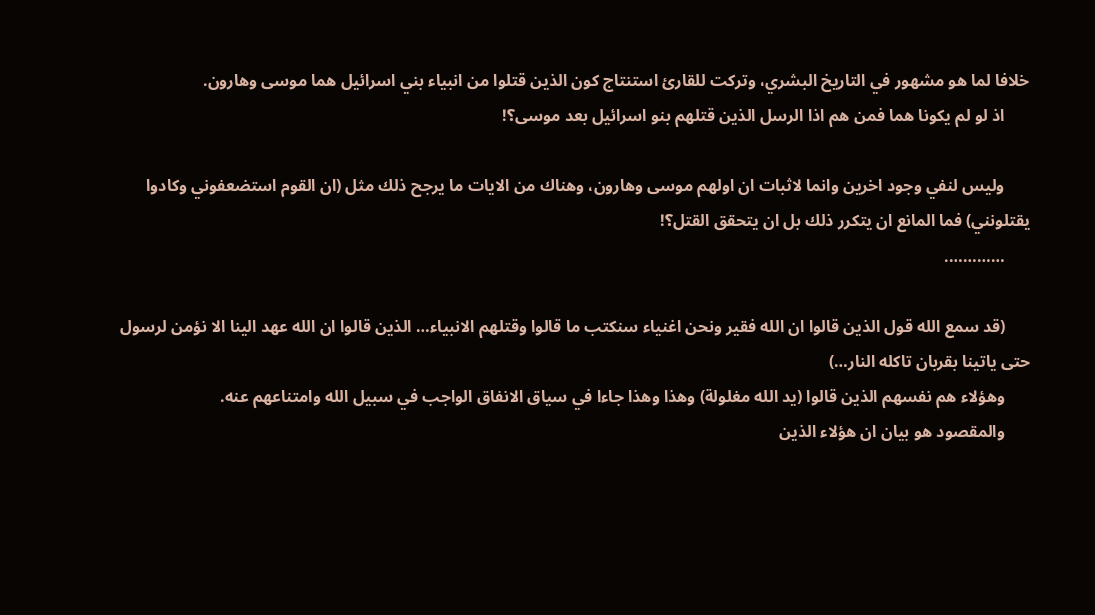خلافا لما هو مشهور في التاريخ البشري، وتركت للقارئ استنتاج كون الذين قتلوا من انبياء بني اسرائيل هما موسى وهارون.
      اذ لو لم يكونا هما فمن هم اذا الرسل الذين قتلهم بنو اسرائيل بعد موسى؟!

      وليس لنفي وجود اخرين وانما لاثبات ان اولهم موسى وهارون، وهناك من الايات ما يرجح ذلك مثل (ان القوم استضعفوني وكادوا يقتلونني) فما المانع ان يتكرر ذلك بل ان يتحقق القتل؟!
      ………….

      (قد سمع الله قول الذين قالوا ان الله فقير ونحن اغنياء سنكتب ما قالوا وقتلهم الانبياء… الذين قالوا ان الله عهد الينا الا نؤمن لرسول حتى ياتينا بقربان تاكله النار…)
      وهؤلاء هم نفسهم الذين قالوا (يد الله مغلولة) وهذا وهذا جاءا في سياق الانفاق الواجب في سبيل الله وامتناعهم عنه.
      والمقصود هو بيان ان هؤلاء الذين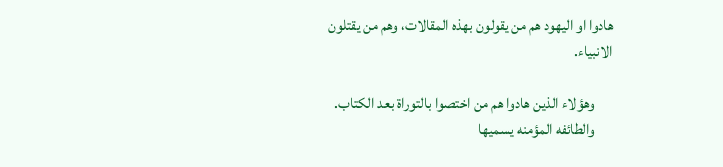هادوا او اليهود هم من يقولون بهذه المقالات، وهم من يقتلون الانبياء.

      وهؤلاء الذين هادوا هم من اختصوا بالتوراة بعد الكتاب.
      والطائفه المؤمنه يسميها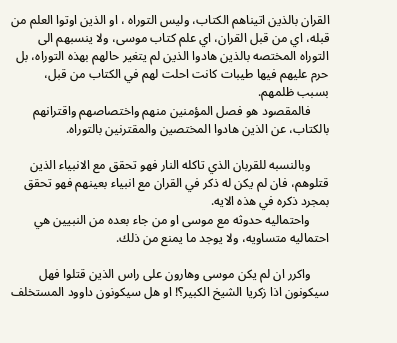القران بالذين اتيناهم الكتاب، وليس التوراه ، او الذين اوتوا العلم من قبله، اي من قبل القران، اي علم كتاب موسى، ولا ينسبهم الى التوراه المختصه بالذين هادوا الذين لم يتغير حالهم بهذه التوراه، بل حرم عليهم فيها طيبات كانت احلت لهم في الكتاب من قبل، بسبب ظلمهم.
      فالمقصود هو فصل المؤمنين منهم واختصاصهم واقترانهم بالكتاب، عن الذين هادوا المختصين والمقترنين بالتوراه.

      وبالنسبه للقربان الذي تاكله النار فهو تحقق مع الانبياء الذين قتلوهم، فان لم يكن له ذكر في القران مع انبياء بعينهم فهو تحقق بمجرد ذكره في هذه الايه.
      واحتماليه حدوثه مع موسى او من جاء بعده من النبيين هي احتماليه متساويه، ولا يوجد ما يمنع من ذلك.

      واكرر ان لم يكن موسى وهارون على راس الذين قتلوا فهل سيكونون اذا زكريا الشيخ الكبير؟! او هل سيكونون داوود المستخلف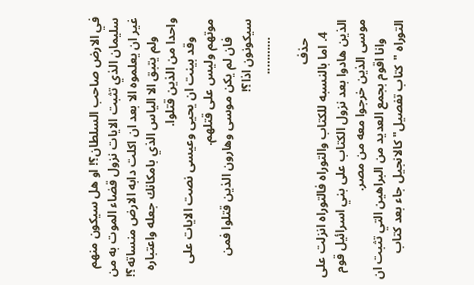في الارض صاحب السلطان؟! او هل سيكون منهم سليمان الذي تثبت الايات نزول قضاء الموت به من غير ان يعلموه الا بعد ان اكلت دابه الارض منساته؟!
      ولم يتبق الا الياس الذي بامكانك جعله واعتباره واحدا من الذين قتلوا.
      وقد بينت ان يحيى وعيسى نصت الايات على موتهم وليس على قتلهم.
      فان لم يكن موسى وهارون الذين قتلوا فمن سيكونون اذا؟!
      ………..

      حذف
    4. اما بالنسبه للكتاب والتوراه فالتوراه انزلت على الذين هادوا بعد نزول الكتاب على بني اسرائيل قوم موسى الذين خرجوا معه من مصر.
      وانا اقوم بجمع العديد من البراهين التي تثبت ان التوراه "كتاب تفصيل" كالانجيل جاء بعد كتاب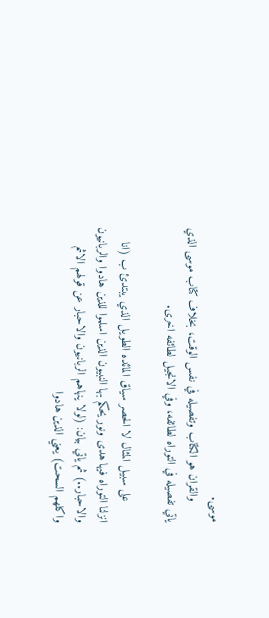موسى.
      والقران هو الكتاب وتفصيله في نفس الوقت، بخلاف كتاب موسى الذي ياتي تفصيله في التوراه لطائفه، وفي الانجيل لطائفه اخرى.

      على سبيل المثال لا الحصر سياق المائده الطويل الذي يبتدئ ب (انا انزلنا التوراه فيها هدى ونور يحكم بها النبيون الذين اسلموا للذين هادوا والربانيون والاحبار..) ثم ياتي بيان: (لولا ينهاهم الربانيون والاحبار عن قولهم الاثم واكلهم السحت) يعني الذين هادوا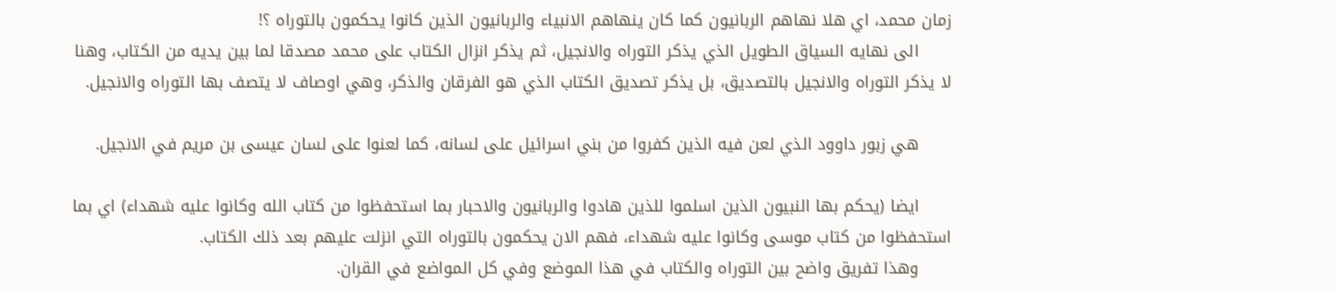زمان محمد، اي هلا نهاهم الربانيون كما كان ينهاهم الانبياء والربانيون الذين كانوا يحكمون بالتوراه ؟!
      الى نهايه السياق الطويل الذي يذكر التوراه والانجيل، ثم يذكر انزال الكتاب على محمد مصدقا لما بين يديه من الكتاب، وهنا لا يذكر التوراه والانجيل بالتصديق، بل يذكر تصديق الكتاب الذي هو الفرقان والذكر، وهي اوصاف لا يتصف بها التوراه والانجيل.

      هي زبور داوود الذي لعن فيه الذين كفروا من بني اسرائيل على لسانه، كما لعنوا على لسان عيسى بن مريم في الانجيل.

      ايضا (يحكم بها النبيون الذين اسلموا للذين هادوا والربانيون والاحبار بما استحفظوا من كتاب الله وكانوا عليه شهداء) اي بما استحفظوا من كتاب موسى وكانوا عليه شهداء، فهم الان يحكمون بالتوراه التي انزلت عليهم بعد ذلك الكتاب.
      وهذا تفريق واضح بين التوراه والكتاب في هذا الموضع وفي كل المواضع في القران.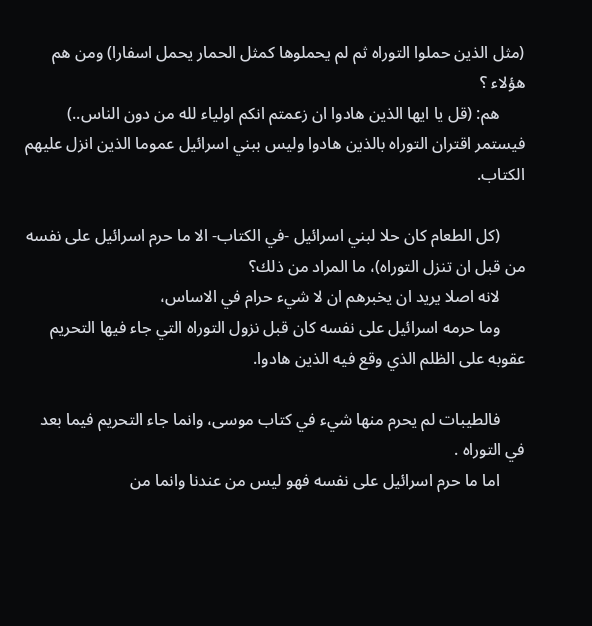(مثل الذين حملوا التوراه ثم لم يحملوها كمثل الحمار يحمل اسفارا) ومن هم هؤلاء ؟
      هم: (قل يا ايها الذين هادوا ان زعمتم انكم اولياء لله من دون الناس..) فيستمر اقتران التوراه بالذين هادوا وليس ببني اسرائيل عموما الذين انزل عليهم الكتاب.

      (كل الطعام كان حلا لبني اسرائيل -في الكتاب- الا ما حرم اسرائيل على نفسه من قبل ان تنزل التوراه)، ما المراد من ذلك؟
      لانه اصلا يريد ان يخبرهم ان لا شيء حرام في الاساس،
      وما حرمه اسرائيل على نفسه كان قبل نزول التوراه التي جاء فيها التحريم عقوبه على الظلم الذي وقع فيه الذين هادوا.

      فالطيبات لم يحرم منها شيء في كتاب موسى، وانما جاء التحريم فيما بعد في التوراه .
      اما ما حرم اسرائيل على نفسه فهو ليس من عندنا وانما من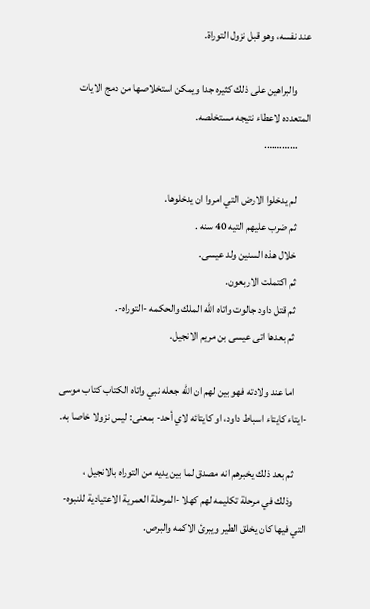عند نفسه، وهو قبل نزول التوراة.

      والبراهين على ذلك كثيره جدا ويمكن استخلاصها من دمج الايات المتعدده لاعطاء نتيجه مستخلصه.
      ………….

      لم يدخلوا الارض التي امروا ان يدخلوها.
      ثم ضرب عليهم التيه 40 سنه .
      خلال هذه السنين ولد عيسى.
      ثم اكتملت الاربعون.
      ثم قتل داود جالوت واتاه الله الملك والحكمه -التوراه-.
      ثم بعدها اتى عيسى بن مريم الانجيل.

      اما عند ولادته فهو بين لهم ان الله جعله نبي واتاه الكتاب كتاب موسى -ايتاء كايتاء اسباط داود، او كايتائه لاي أحد- بمعنى: ليس نزولا خاصا به.

      ثم بعد ذلك يخبرهم انه مصدق لما بين يديه من التوراه بالانجيل ،
      وذلك في مرحلة تكليمه لهم كهلا -المرحلة العمرية الاعتيادية للنبوه- التي فيها كان يخلق الطير ويبرئ الاكمه والبرص.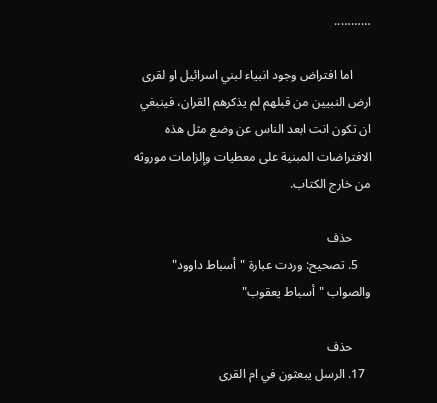………..

      اما افتراض وجود انبياء لبني اسرائيل او لقرى ارض النبيين من قبلهم لم يذكرهم القران، فينبغي ان تكون انت ابعد الناس عن وضع مثل هذه الافتراضات المبنية على معطيات وإلزامات موروثه من خارج الكتاب.

      حذف
    5. تصحيح: وردت عبارة "أسباط داوود" والصواب "أسباط يعقوب"

      حذف
  17. الرسل يبعثون في ام القرى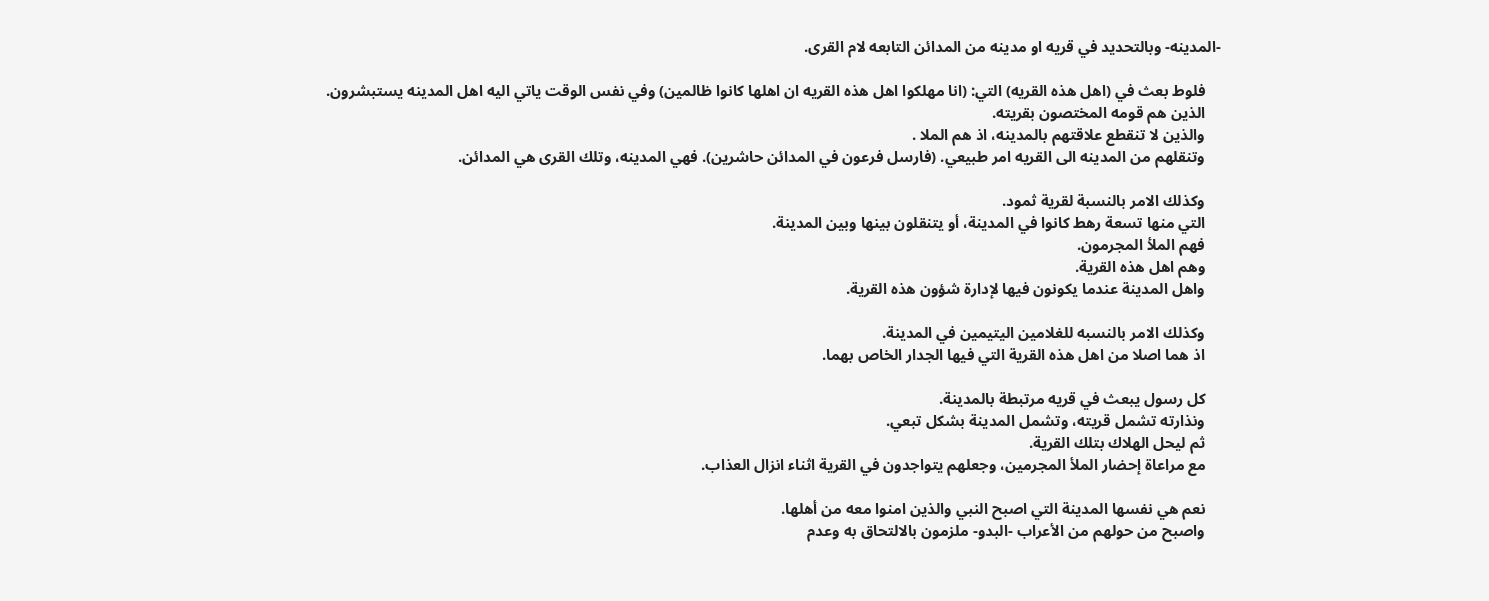-المدينه- وبالتحديد في قريه او مدينه من المدائن التابعه لام القرى.

    فلوط بعث في (اهل هذه القريه) التي: (انا مهلكوا اهل هذه القريه ان اهلها كانوا ظالمين) وفي نفس الوقت ياتي اليه اهل المدينه يستبشرون.
    الذين هم قومه المختصون بقريته.
    والذين لا تنقطع علاقتهم بالمدينه، اذ هم الملا .
    وتنقلهم من المدينه الى القريه امر طبيعي. (فارسل فرعون في المدائن حاشرين). فهي المدينه، وتلك القرى هي المدائن.

    وكذلك الامر بالنسبة لقرية ثمود.
    التي منها تسعة رهط كانوا في المدينة، أو يتنقلون بينها وبين المدينة.
    فهم الملأ المجرمون.
    وهم اهل هذه القرية.
    واهل المدينة عندما يكونون فيها لإدارة شؤون هذه القرية.

    وكذلك الامر بالنسبه للغلامين اليتيمين في المدينة.
    اذ هما اصلا من اهل هذه القرية التي فيها الجدار الخاص بهما.

    كل رسول يبعث في قريه مرتبطة بالمدينة.
    ونذارته تشمل قريته، وتشمل المدينة بشكل تبعي.
    ثم ليحل الهلاك بتلك القرية.
    مع مراعاة إحضار الملأ المجرمين، وجعلهم يتواجدون في القرية اثناء انزال العذاب.

    نعم هي نفسها المدينة التي اصبح النبي والذين امنوا معه من أهلها.
    واصبح من حولهم من الأعراب -البدو- ملزمون بالالتحاق به وعدم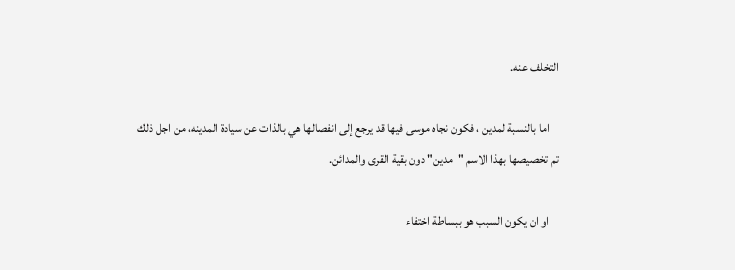التخلف عنه.

    اما بالنسبة لمدين ، فكون نجاه موسى فيها قد يرجع إلى انفصالها هي بالذات عن سيادة المدينه، من اجل ذلك تم تخصيصها بهذا الاسم "مدين" دون بقية القرى والمدائن.

    او ان يكون السبب هو ببساطة اختفاء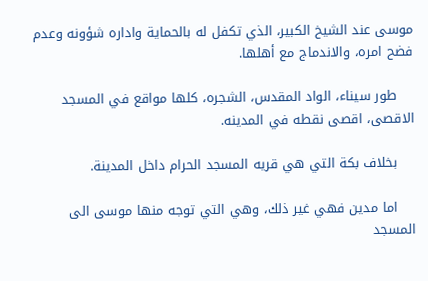موسى عند الشيخ الكبير، الذي تكفل له بالحماية واداره شؤونه وعدم فضح امره، والاندماج مع أهلها.

    طور سيناء، الواد المقدس، الشجره، كلها مواقع في المسجد الاقصى، اقصى نقطه في المدينه.

    بخلاف بكة التي هي قريه المسجد الحرام داخل المدينة.

    اما مدين فهي غير ذلك، وهي التي توجه منها موسى الى المسجد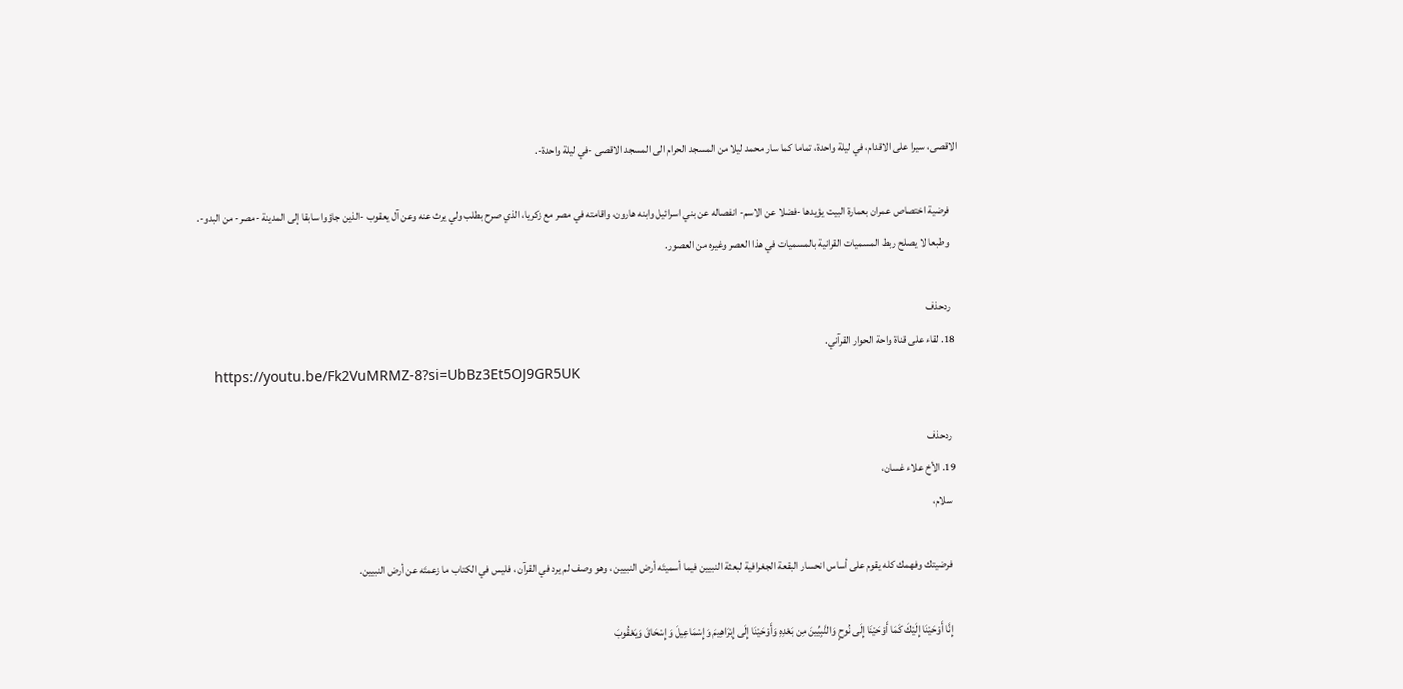الاقصى، سيرا على الاقدام، في ليلة واحدة، تماما كما سار محمد ليلا من المسجد الحرام الى المسجد الاقصى -في ليلة واحدة-.

    فرضية اختصاص عمران بعمارة البيت يؤيدها -فضلا عن الاسم- انفصاله عن بني اسرائيل وابنه هارون، واقامته في مصر مع زكريا، الذي صرح بطلب ولي يرث عنه وعن آل يعقوب -الذين جاؤوا سابقا إلى المدينة -مصر- من البدو-.
    وطبعا لا يصلح ربط المسميات القرانية بالمسميات في هذا العصر وغيره من العصور.

    ردحذف
  18. لقاء على قناة واحة الحوار القرآني.
    https://youtu.be/Fk2VuMRMZ-8?si=UbBz3Et5OJ9GR5UK

    ردحذف
  19. الأخ علاء غسان،
    سلام،

    فرضيتك وفهمك كله يقوم على أساس انحسار البقعة الجغرافية لبعثة النبيين فيما أسميتَه أرض النبيين ، وهو وصف لم يرد في القرآن ، فليس في الكتاب ما زعمتَه عن أرض النبيين.

    إِنَّا أَوْحَيْنَا إِلَيْكَ كَمَا أَوْحَيْنَا إِلَى نُوحٍ وَالنَّبِيِّينَ مِن بَعْدِهِ وَأَوْحَيْنَا إِلَى إِبْرَاهِيمَ وَإِسْمَاعِيلَ وَإِسْحَاقَ وَيَعْقُوبَ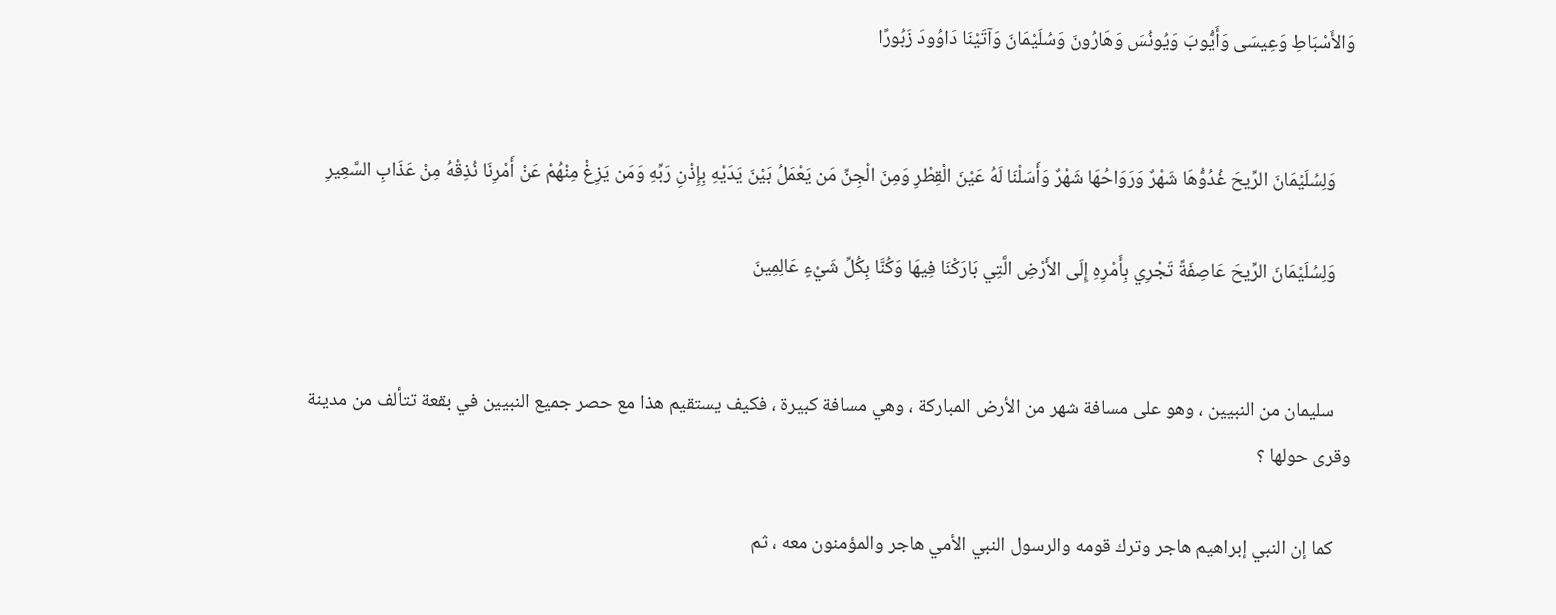وَالأَسْبَاطِ وَعِيسَى وَأَيُّوبَ وَيُونُسَ وَهَارُونَ وَسُلَيْمَانَ وَآتَيْنَا دَاوُودَ زَبُورًا


    وَلِسُلَيْمَانَ الرِّيحَ غُدُوُّهَا شَهْرٌ وَرَوَاحُهَا شَهْرٌ وَأَسَلْنَا لَهُ عَيْنَ الْقِطْرِ وَمِنَ الْجِنِّ مَن يَعْمَلُ بَيْنَ يَدَيْهِ بِإِذْنِ رَبِّهِ وَمَن يَزِغْ مِنْهُمْ عَنْ أَمْرِنَا نُذِقْهُ مِنْ عَذَابِ السَّعِيرِ

    وَلِسُلَيْمَانَ الرِّيحَ عَاصِفَةً تَجْرِي بِأَمْرِهِ إِلَى الأَرْضِ الَّتِي بَارَكْنَا فِيهَا وَكُنَّا بِكُلِّ شَيْءٍ عَالِمِينَ


    سليمان من النبيين ، وهو على مسافة شهر من الأرض المباركة ، وهي مسافة كبيرة ، فكيف يستقيم هذا مع حصر جميع النبيين في بقعة تتألف من مدينة وقرى حولها ؟

    كما إن النبي إبراهيم هاجر وترك قومه والرسول النبي الأمي هاجر والمؤمنون معه ، ثم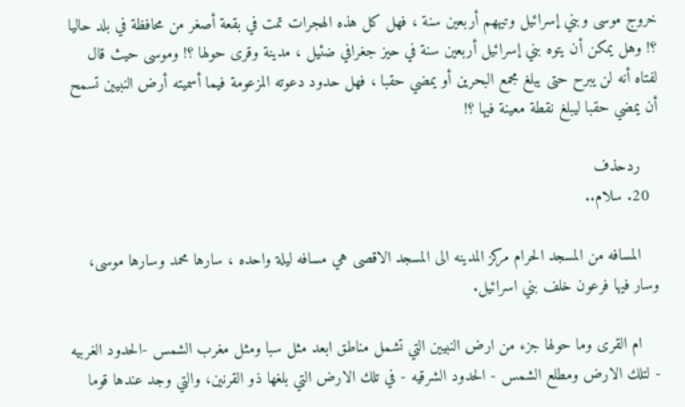خروج موسى وبني إسرائيل وتيههم أربعين سنة ، فهل كل هذه الهجرات تمت في بقعة أصغر من محافظة في بلد حاليا ؟! وهل يمكن أن يتوه بني إسرائيل أربعين سنة في حيز جغرافي ضئيل ، مدينة وقرى حولها ؟! وموسى حيث قال لفتاه أنه لن يبرح حتى يبلغ مجمع البحرين أو يمضي حقبا ، فهل حدود دعوته المزعومة فيما أسميته أرض النبيين تسمح أن يمضي حقبا ليبلغ نقطة معينة فيها ؟!

    ردحذف
  20. سلام..

    المسافه من المسجد الحرام مركز المدينه الى المسجد الاقصى هي مسافه ليلة واحده ، سارها محمد وسارها موسى، وسار فيها فرعون خلف بني اسرائيل.

    ام القرى وما حولها جزء من ارض النبيين التي تشمل مناطق ابعد مثل سبا ومثل مغرب الشمس -الحدود الغربيه - لتلك الارض ومطلع الشمس - الحدود الشرقيه - في تلك الارض التي بلغها ذو القرنين، والتي وجد عندها قوما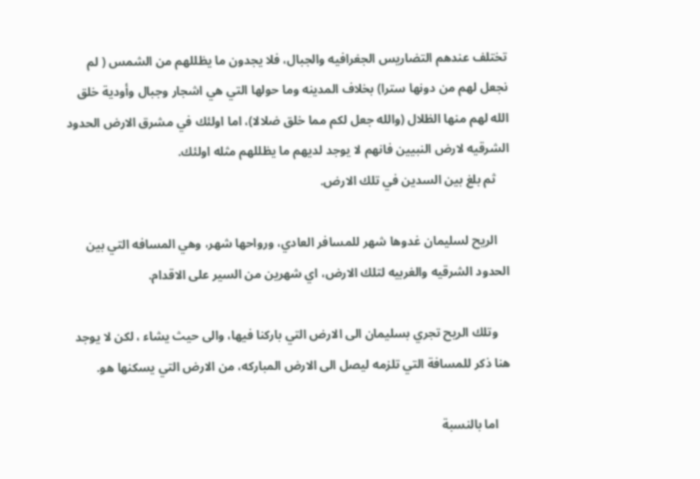تختلف عندهم التضاريس الجغرافيه والجبال، فلا يجدون ما يظللهم من الشمس ( لم نجعل لهم من دونها سترا) بخلاف المدينه وما حولها التي هي اشجار وجبال وأودية خلق الله لهم منها الظلال (والله جعل لكم مما خلق ضلالا)، اما اولئك في مشرق الارض الحدود الشرقيه لارض النبيين فانهم لا يوجد لديهم ما يظللهم مثله اولئك.
    ثم بلغ بين السدين في تلك الارض.

    الريح لسليمان غدوها شهر للمسافر العادي، ورواحها شهر، وهي المسافه التي بين الحدود الشرقيه والغربيه لتلك الارض، اي شهرين من السير على الاقدام.

    وتلك الريح تجري بسليمان الى الارض التي باركنا فيها، والى حيث يشاء ، لكن لا يوجد هنا ذكر للمسافة التي تلزمه ليصل الى الارض المباركه، من الارض التي يسكنها هو.

    اما بالنسبة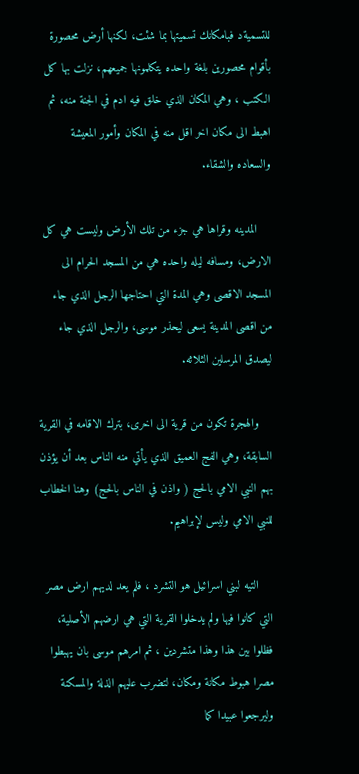للتسميةد فبامكانك تسميتها بما شئت، لكنها أرض محصورة بأقوام محصورين بلغة واحده يتكلمونها جميعهم، نزلت بها كل الكتب ، وهي المكان الذي خلق فيه ادم في الجنة منه، ثم اهبط الى مكان اخر اقل منه في المكان وأمور المعيشة والسعاده والشقاء.

    المدينه وقراها هي جزء من تلك الأرض وليست هي كل الارض، ومسافه ليله واحده هي من المسجد الحرام الى المسجد الاقصى وهي المدة التي احتاجها الرجل الذي جاء من اقصى المدينة يسعى ليحذر موسى، والرجل الذي جاء ليصدق المرسلين الثلاثه.

    والهجرة تكون من قرية الى اخرى، بترك الاقامه في القرية السابقة، وهي الفج العميق الذي يأتي منه الناس بعد أن يؤذن بهم النبي الامي بالحج ( واذن في الناس بالحج) وهنا الخطاب للنبي الامي وليس لإبراهيم.

    التيه لبني اسرائيل هو التشرد ، فلم يعد لديهم ارض مصر التي كانوا فيها ولم يدخلوا القرية التي هي ارضهم الأصلية، فظلوا بين هذا وهذا متشردين ، ثم امرهم موسى بان يهبطوا مصرا هبوط مكانة ومكان، لتضرب عليهم الذلة والمسكنة وليرجعوا عبيدا كما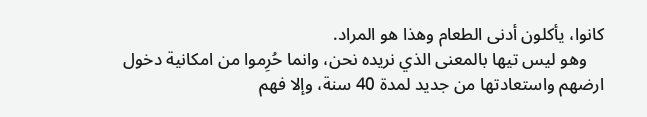كانوا، يأكلون أدنى الطعام وهذا هو المراد.
    وهو ليس تيها بالمعنى الذي نريده نحن، وانما حُرِموا من امكانية دخول ارضهم واستعادتها من جديد لمدة 40 سنة، وإلا فهم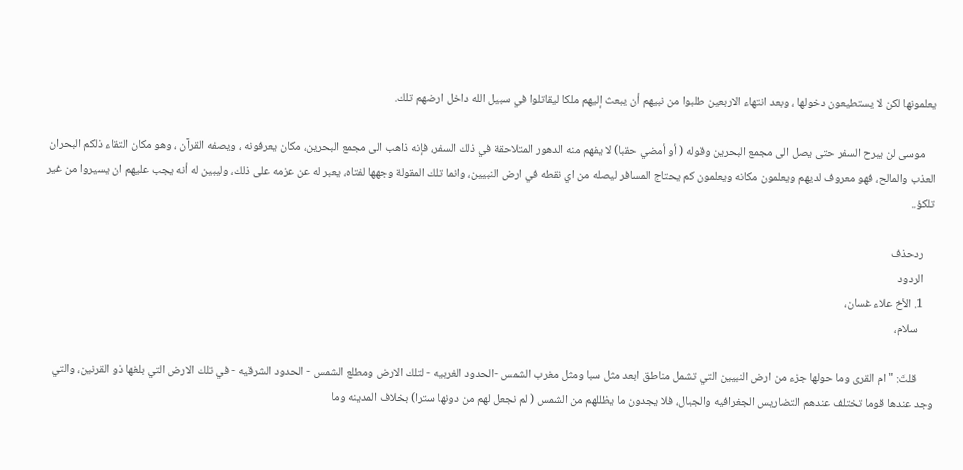يعلمونها لكن لا يستطيعون دخولها ، وبعد انتهاء الاربعين طلبوا من نبيهم أن يبعث إليهم ملكا ليقاتلوا في سبيل الله داخل ارضهم تلك.

    موسى لن يبرح السفر حتى يصل الى مجمع البحرين وقوله ( أو أمضي حقبا) لا يفهم منه الدهور المتلاحقة في ذلك السفر، فإنه ذاهب الى مجمع البحرين، مكان يعرفونه ، ويصفه القرآن ، وهو مكان التقاء ذلكم البحران العذب والمالح، فهو معروف لديهم ويعلمون مكانه ويعلمون كم يحتاج المسافر ليصله من اي نقطه في ارض النبيين، وانما تلك المقولة وجهها لفتاه، يعبر له عن عزمه على ذلك، وليبين له أنه يجب عليهم ان يسيروا من غير تلكؤ..

    ردحذف
    الردود
    1. الأخ علاء غسان،
      سلام،

      قلتَ: " ام القرى وما حولها جزء من ارض النبيين التي تشمل مناطق ابعد مثل سبا ومثل مغرب الشمس -الحدود الغربيه - لتلك الارض ومطلع الشمس - الحدود الشرقيه - في تلك الارض التي بلغها ذو القرنين، والتي وجد عندها قوما تختلف عندهم التضاريس الجغرافيه والجبال، فلا يجدون ما يظللهم من الشمس ( لم نجعل لهم من دونها سترا) بخلاف المدينه وما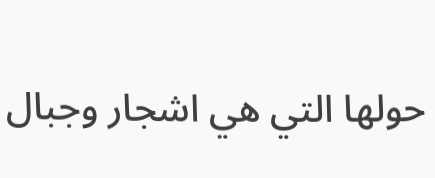حولها التي هي اشجار وجبال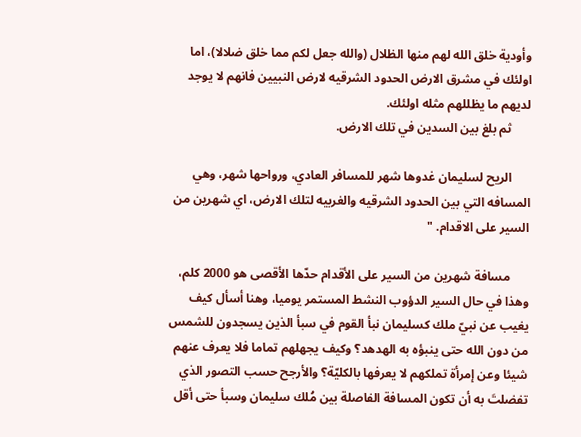وأودية خلق الله لهم منها الظلال (والله جعل لكم مما خلق ضلالا)، اما اولئك في مشرق الارض الحدود الشرقيه لارض النبيين فانهم لا يوجد لديهم ما يظللهم مثله اولئك.
      ثم بلغ بين السدين في تلك الارض.

      الريح لسليمان غدوها شهر للمسافر العادي، ورواحها شهر، وهي المسافه التي بين الحدود الشرقيه والغربيه لتلك الارض، اي شهرين من السير على الاقدام. "

      مسافة شهرين من السير على الأقدام حدّها الأقصى هو 2000 كلم، وهذا في حال السير الدؤوب النشط المستمر يوميا، وهنا أسأل كيف يغيب عن نبيّ ملك كسليمان نبأ القوم في سبأ الذين يسجدون للشمس من دون الله حتى ينبؤه به الهدهد؟ وكيف يجهلهم تماما فلا يعرف عنهم شيئا وعن إمرأة تملكهم لا يعرفها بالكليّة؟ والأرجح حسب التصور الذي تفضلتَ به أن تكون المسافة الفاصلة بين مُلك سليمان وسبأ حتى أقل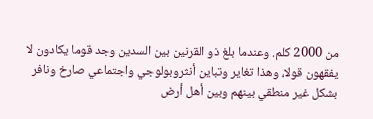من 2000 كلم. وعندما بلغ ذو القرنين بين السدين وجد قوما يكادون لا يفقهون قولا، وهذا تغاير وتباين أنثروبولوجي واجتماعي صارخ ونافر بشكل غير منطقي بينهم وبين أهل أرض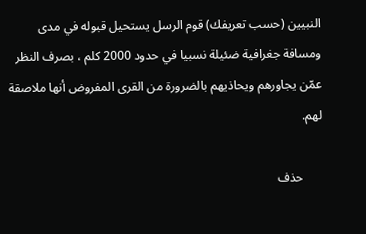النبيين (حسب تعريفك) قوم الرسل يستحيل قبوله في مدى ومسافة جغرافية ضئيلة نسبيا في حدود 2000 كلم ، بصرف النظر عمّن يجاورهم ويحاذيهم بالضرورة من القرى المفروض أنها ملاصقة لهم.

      حذف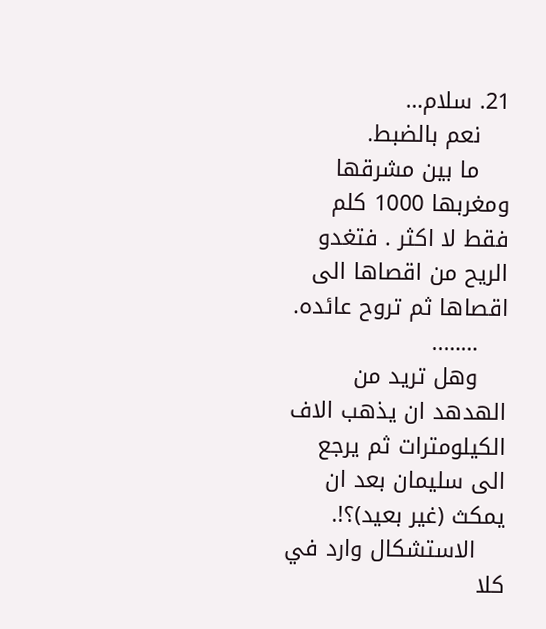21. سلام…
    نعم بالضبط.
    ما بين مشرقها ومغربها 1000 كلم فقط لا اكثر . فتغدو الريح من اقصاها الى اقصاها ثم تروح عائده.
    ……..
    وهل تريد من الهدهد ان يذهب الاف الكيلومترات ثم يرجع الى سليمان بعد ان يمكث (غير بعيد)؟!.
    الاستشكال وارد في كلا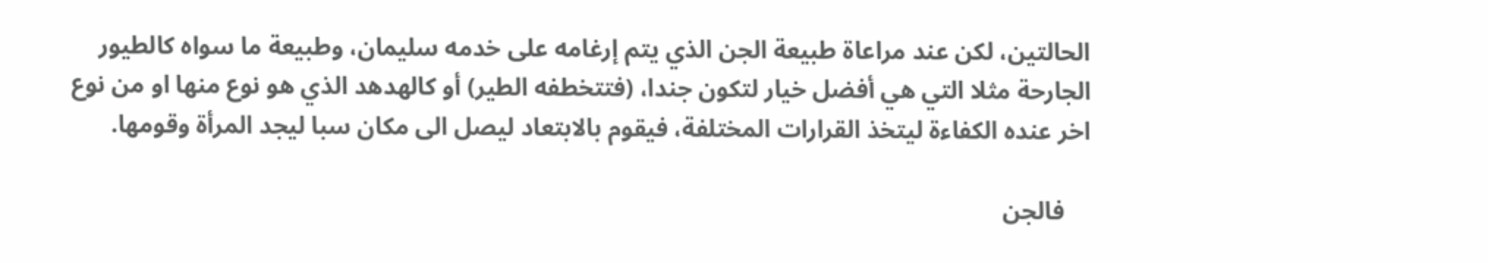الحالتين، لكن عند مراعاة طبيعة الجن الذي يتم إرغامه على خدمه سليمان، وطبيعة ما سواه كالطيور الجارحة مثلا التي هي أفضل خيار لتكون جندا، (فتتخطفه الطير) أو كالهدهد الذي هو نوع منها او من نوع اخر عنده الكفاءة ليتخذ القرارات المختلفة، فيقوم بالابتعاد ليصل الى مكان سبا ليجد المرأة وقومها.

    فالجن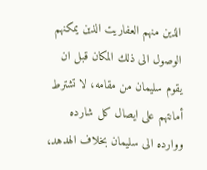الذين منهم العفاريت الذين يمكنهم الوصول الى ذلك المكان قبل ان يقوم سليمان من مقامه، لا تشترط أمانتهم على ايصال كل شارده ووارده الى سليمان بخلاف الهدهد،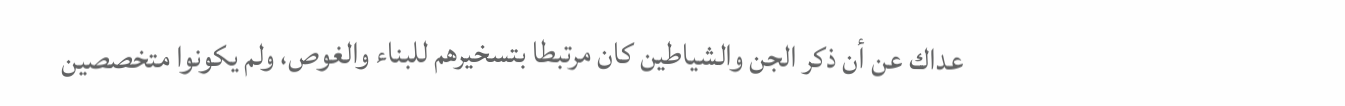عداك عن أن ذكر الجن والشياطين كان مرتبطا بتسخيرهم للبناء والغوص، ولم يكونوا متخصصين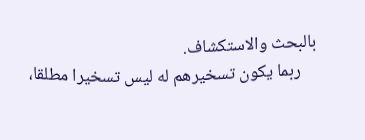بالبحث والاستكشاف.
    ربما يكون تسخيرهم له ليس تسخيرا مطلقا،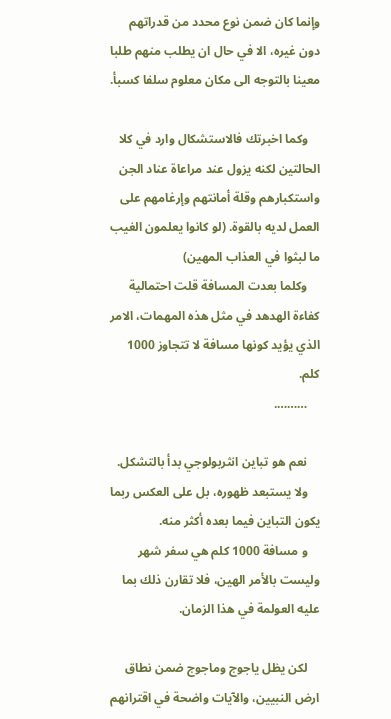وإنما كان ضمن نوع محدد من قدراتهم دون غيره، الا في حال ان يطلب منهم طلبا معينا بالتوجه الى مكان معلوم سلفا كسبأ.

    وكما اخبرتك فالاستشكال وارد في كلا الحالتين لكنه يزول عند مراعاة عناد الجن واستكبارهم وقلة أمانتهم وإرغامهم على العمل لديه بالقوة. (لو كانوا يعلمون الغيب ما لبثوا في العذاب المهين)
    وكلما بعدت المسافة قلت احتمالية كفاءة الهدهد في مثل هذه المهمات، الامر الذي يؤيد كونها مسافة لا تتجاوز 1000 كلم.
    ……….

    نعم هو تباين انثربولوجي بدأ بالتشكل.
    ولا يستبعد ظهوره، بل على العكس ربما يكون التباين فيما بعده أكثر منه.
    و مسافة 1000 كلم هي سفر شهر وليست بالأمر الهين، فلا تقارن ذلك بما عليه العولمة في هذا الزمان.

    لكن يظل ياجوج وماجوج ضمن نطاق ارض النبيين، والآيات واضحة في اقترانهم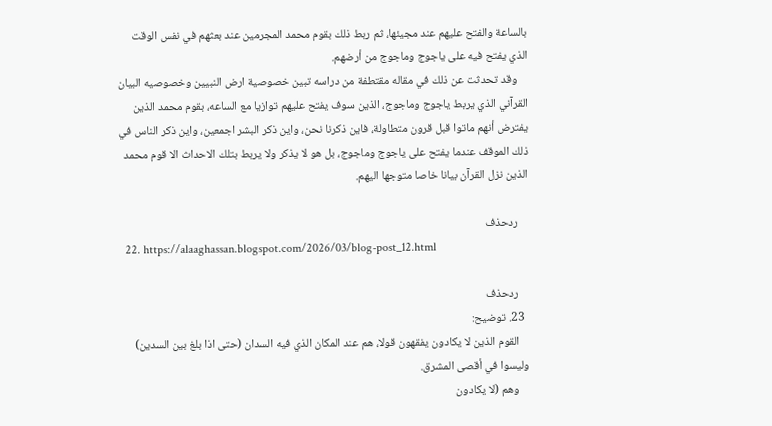بالساعة والفتح عليهم عند مجيئها، ثم ربط ذلك بقوم محمد المجرمين عند بعثهم في نفس الوقت الذي يفتح فيه على ياجوج وماجوج من أرضهم.
    وقد تحدثت عن ذلك في مقاله مقتطفة من دراسه تبين خصوصية ارض النبيين وخصوصيه البيان القرآني الذي يربط ياجوج وماجوج، الذين سوف يفتح عليهم توازيا مع الساعه، بقوم محمد الذين يفترض أنهم ماتوا قبل قرون متطاولة، فاين ذكرنا نحن، واين ذكر البشر اجمعين، واين ذكر الناس في ذلك الموقف عندما يفتح على ياجوج وماجوج، بل هو لا يذكر ولا يربط بتلك الاحداث الا قوم محمد الذين نزل القرآن بيانا خاصا متوجها اليهم.

    ردحذف
  22. https://alaaghassan.blogspot.com/2026/03/blog-post_12.html

    ردحذف
  23. توضيح:
    القوم الذين لا يكادون يفقهون قولا، هم عند المكان الذي فيه السدان (حتى اذا بلغ بين السدين) وليسوا في أقصى المشرق.
    وهم (لا يكادون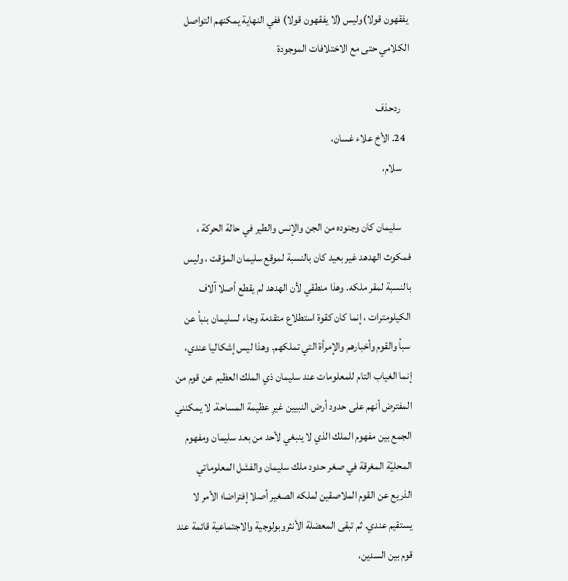يفقهون قولا)وليس (لا يفقهون قولا) ففي النهاية يمكنهم التواصل الكلامي حتى مع الاختلافات الموجودة

    ردحذف
  24. الأخ علاء غسان،
    سلام،

    سليمان كان وجنوده من الجن والإنس والطير في حالة الحركة ، فمكوث الهدهد غير بعيد كان بالنسبة لموقع سليمان المؤقت ، وليس بالنسبة لمقر ملكه. وهذا منطقي لأن الهدهد لم يقطع أصلا آلاف الكيلومترات ، إنما كان كقوة استطلاع متقدمة وجاء لسليمان بنبأ عن سبأ والقوم وأخبارهم والإمرأة التي تملكهم. وهذا ليس إشكاليا عندي، إنما الغياب التام للمعلومات عند سليمان ذي الملك العظيم عن قوم من المفترض أنهم على حدود أرض النبيين غيرِ عظيمة المساحة. لا يمكنني الجمع بين مفهوم الملك الذي لا ينبغي لأحد من بعد سليمان ومفهوم المحليّة المغرقة في صغر حدود ملك سليمان والفشل المعلوماتي الذريع عن القوم الملاصقين لملكه الصغير أصلا إفتراضا؛ الأمر لا يستقيم عندي. ثم تبقى المعضلة الأنثروبولوجية والاجتماعية قائمة عند قوم بين السدين،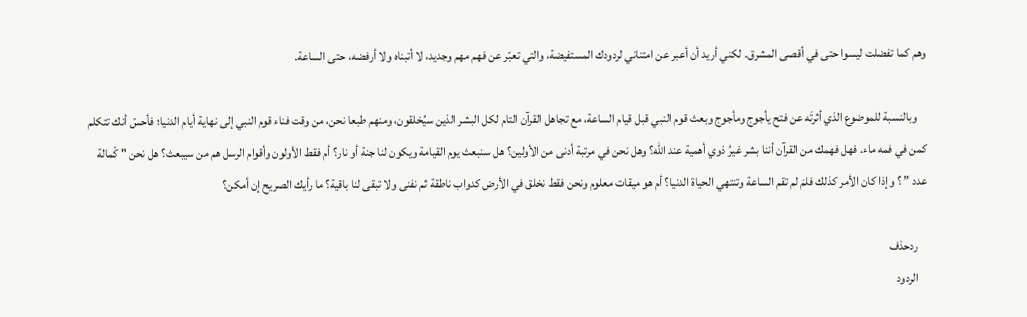وهم كما تفضلت ليسوا حتى في أقصى المشرق. لكني أريد أن أعبر عن امتناني لردودك المستفيضة، والتي تعبّر عن فهم مهم وجديد، لا أتبناه ولا أرفضه، حتى الساعة.

    وبالنسبة للموضوع الذي أثرتَه عن فتح يأجوج ومأجوج وبعث قوم النبي قبل قيام الساعة، مع تجاهل القرآن التام لكل البشر الذين سيُخلقون، ومنهم طبعا نحن، من وقت فناء قوم النبي إلى نهاية أيام الدنيا؛ فأحسّ أنك تتكلم كمن في فمه ماء. فهل فهمك من القرآن أننا بشر غيرُ ذوي أهمية عند الله؟ وهل نحن في مرتبة أدنى من الأولين؟ هل سنبعث يوم القيامة ويكون لنا جنة أو نار؟ أم فقط الأولون وأقوام الرسل هم من سيبعث؟ هل نحن " كْمالة عدد ” ؟ وإذا كان الأمر كذلك فلمَ لم تقم الساعة وتنتهي الحياة الدنيا؟ أم هو ميقات معلوم ونحن فقط نخلق في الأرض كدواب ناطقة ثم نفنى ولا تبقى لنا باقية؟ ما رأيك الصريح إن أمكن؟

    ردحذف
    الردود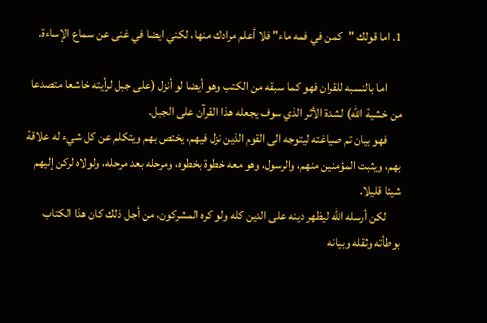1. اما قولك "كمن في فمه ماء" فلا أعلم مرادك منها، لكني ايضا في غنى عن سماع الإساءة.

      اما بالنسبه للقران فهو كما سبقه من الكتب وهو أيضا لو أنزل (على جبل لرأيته خاشعا متصدعا من خشية الله) لشدة الأثر الذي سوف يجعله هذا القرآن على الجبل.
      فهو بيان تم صياغته ليتوجه الى القوم الذين نزل فيهم، يختص بهم ويتكلم عن كل شيء له علاقة بهم، ويثبت المؤمنين منهم، والرسول، وهو معه خطوة بخطوه، ومرحله بعد مرحله، ولولاه لركن إليهم شيئا قليلا.
      لكن أرسله الله ليظهر دينه على الدين كله ولو كره المشركون، من أجل ذلك كان هذا الكتاب بوطأته وثقله وبيانه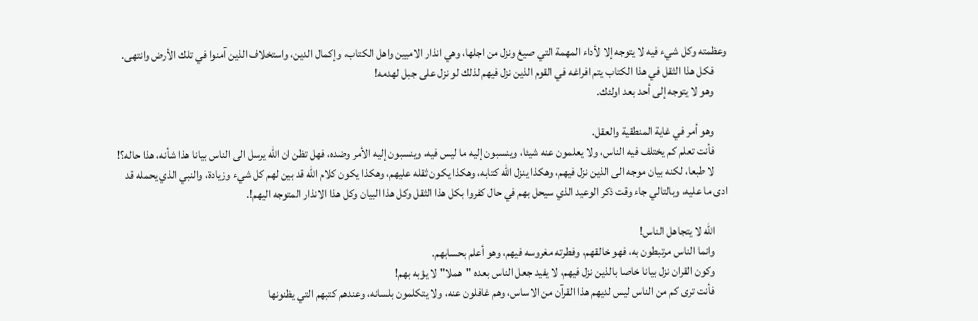وعظمته وكل شيء فيه لا يتوجه إلا لأداء المهمة التي صيغ ونزل من اجلها، وهي انذار الاميين واهل الكتاب، وإكمال الدين، واستخلاف الذين آمنوا في تلك الأرض وانتهى.
      فكل هذا الثقل في هذا الكتاب يتم افراغه في القوم الذين نزل فيهم لذلك لو نزل على جبل لهدمه!
      وهو لا يتوجه إلى أحد بعد اولئك.

      وهو أمر في غاية المنطقية والعقل.
      فأنت تعلم كم يختلف فيه الناس، ولا يعلمون عنه شيئا، وينسبون إليه ما ليس فيه، وينسبون إليه الأمر وضده، فهل تظن ان الله يرسل الى الناس بيانا هذا شأنه، هذا حاله؟!
      لا طبعا، لكنه بيان موجه الى الذين نزل فيهم، وهكذا ينزل الله كتابه، وهكذا يكون ثقله عليهم، وهكذا يكون كلام الله قد بين لهم كل شيء وزيادة، والنبي الذي يحمله قد ادى ما عليه، وبالتالي جاء وقت ذكر الوعيد الذي سيحل بهم في حال كفروا بكل هذا الثقل وكل هذا البيان وكل هذا الانذار المتوجه اليهم!.

      الله لا يتجاهل الناس!
      وانما الناس مرتبطون به، فهو خالقهم، وفطرته مغروسه فيهم، وهو أعلم بحسابهم.
      وكون القران نزل بيانا خاصا بالذين نزل فيهم، لا يفيد جعل الناس بعده "هملا" لا يؤبه بهم!
      فأنت ترى كم من الناس ليس لديهم هذا القرآن من الاساس، وهم غافلون عنه، ولا يتكلمون بلسانه، وعندهم كتبهم التي يظنونها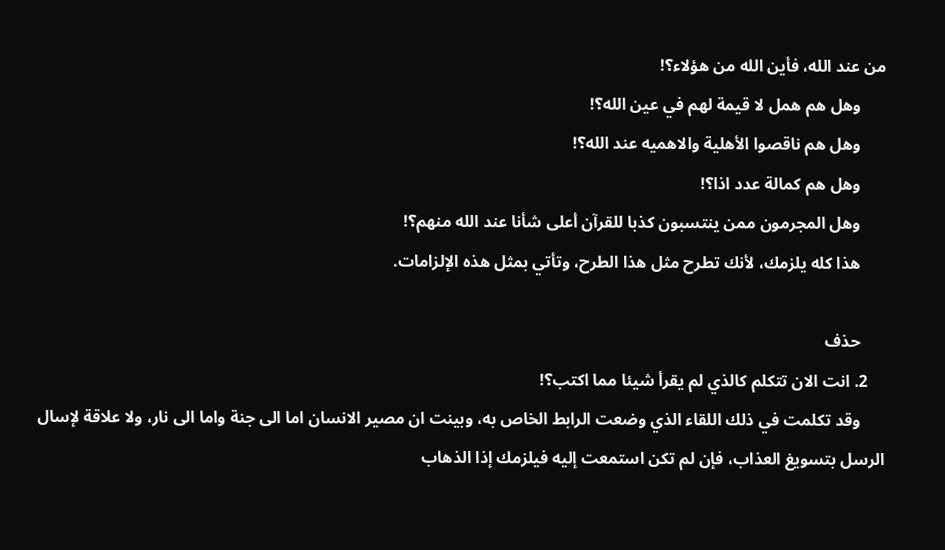من عند الله، فأين الله من هؤلاء؟!
      وهل هم همل لا قيمة لهم في عين الله؟!
      وهل هم ناقصوا الأهلية والاهميه عند الله؟!
      وهل هم كمالة عدد اذا؟!
      وهل المجرمون ممن ينتسبون كذبا للقرآن أعلى شأنا عند الله منهم؟!
      هذا كله يلزمك، لأنك تطرح مثل هذا الطرح، وتأتي بمثل هذه الإلزامات.

      حذف
    2. انت الان تتكلم كالذي لم يقرأ شيئا مما اكتب؟!
      وقد تكلمت في ذلك اللقاء الذي وضعت الرابط الخاص به، وبينت ان مصير الانسان اما الى جنة واما الى نار، ولا علاقة لإسال الرسل بتسويغ العذاب، فإن لم تكن استمعت إليه فيلزمك إذا الذهاب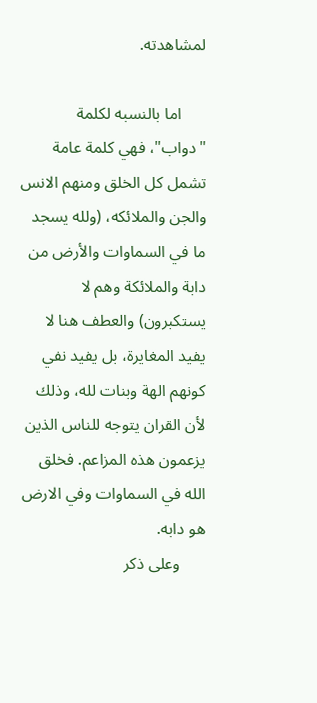لمشاهدته.

      اما بالنسبه لكلمة "دواب"، فهي كلمة عامة تشمل كل الخلق ومنهم الانس والجن والملائكه، (ولله يسجد ما في السماوات والأرض من دابة والملائكة وهم لا يستكبرون) والعطف هنا لا يفيد المغايرة، بل يفيد نفي كونهم الهة وبنات لله، وذلك لأن القران يتوجه للناس الذين يزعمون هذه المزاعم. فخلق الله في السماوات وفي الارض هو دابه.
      وعلى ذكر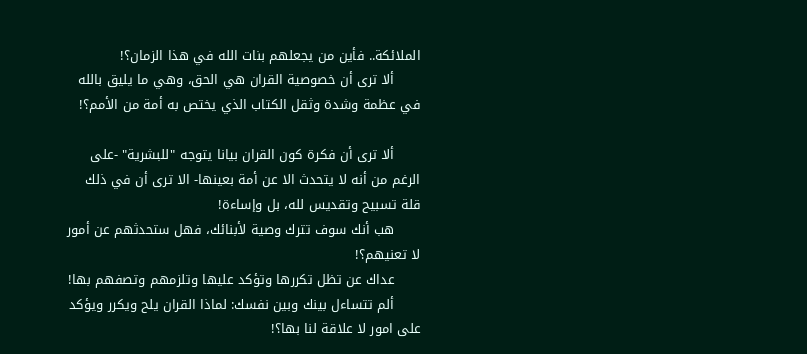الملائكة.. فأين من يجعلهم بنات الله في هذا الزمان؟!
      ألا ترى أن خصوصية القران هي الحق، وهي ما يليق بالله في عظمة وشدة وثقل الكتاب الذي يختص به أمة من الأمم؟!

      ألا ترى أن فكرة كون القران بيانا يتوجه "للبشرية" -على الرغم من أنه لا يتحدث الا عن أمة بعينها- الا ترى أن في ذلك قلة تسبيح وتقديس لله، بل وإساءة!
      هب أنك سوف تترك وصية لأبنائك، فهل ستحدثهم عن أمور لا تعنيهم؟!
      عداك عن تظل تكررها وتؤكد عليها وتلزمهم وتصفهم بها!
      ألم تتساءل بينك وبين نفسك: لماذا القران يلح ويكرر ويؤكد على امور لا علاقة لنا بها؟!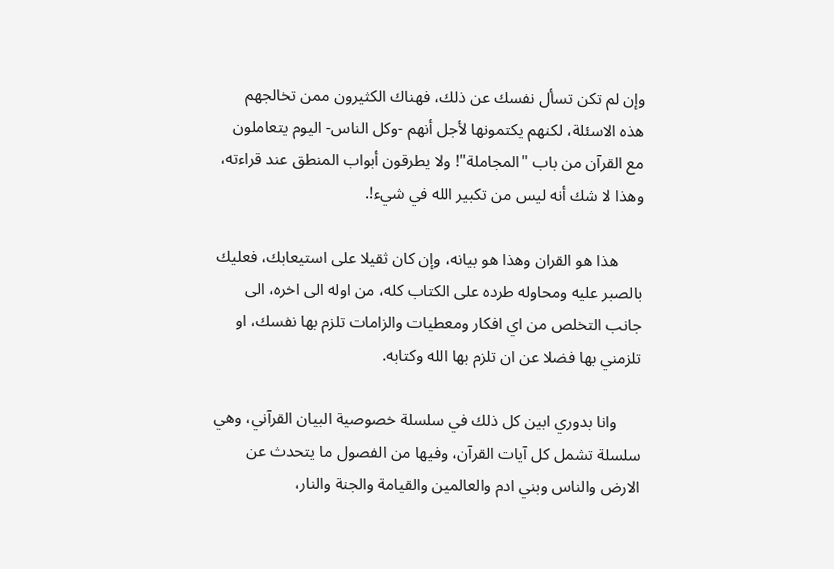وإن لم تكن تسأل نفسك عن ذلك، فهناك الكثيرون ممن تخالجهم هذه الاسئلة، لكنهم يكتمونها لأجل أنهم -وكل الناس- اليوم يتعاملون مع القرآن من باب "المجاملة"! ولا يطرقون أبواب المنطق عند قراءته، وهذا لا شك أنه ليس من تكبير الله في شيء!.

      هذا هو القران وهذا هو بيانه، وإن كان ثقيلا على استيعابك، فعليك بالصبر عليه ومحاوله طرده على الكتاب كله، من اوله الى اخره، الى جانب التخلص من اي افكار ومعطيات والزامات تلزم بها نفسك، او تلزمني بها فضلا عن ان تلزم بها الله وكتابه.

      وانا بدوري ابين كل ذلك في سلسلة خصوصية البيان القرآني، وهي سلسلة تشمل كل آيات القرآن، وفيها من الفصول ما يتحدث عن الارض والناس وبني ادم والعالمين والقيامة والجنة والنار،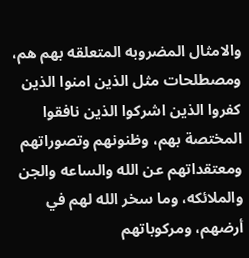والامثال المضروبه المتعلقه بهم هم، ومصطلحات مثل الذين امنوا الذين كفروا الذين اشركوا الذين نافقوا المختصة بهم، وظنونهم وتصوراتهم ومعتقداتهم عن الله والساعه والجن والملائكه، وما سخر الله لهم في أرضهم، ومركوباتهم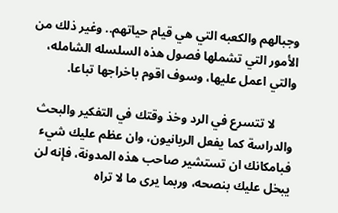وجبالهم والكعبه التي هي قيام حياتهم.. وغير ذلك من الأمور التي تشملها فصول هذه السلسله الشامله، والتي اعمل عليها، وسوف اقوم باخراجها تباعا.

      لا تتسرع في الرد وخذ وقتك في التفكير والبحث والدراسة كما يفعل الربانيون، وان عظم عليك شيء فبامكانك ان تستشير صاحب هذه المدونة، فإنه لن يبخل عليك بنصحه، وربما يرى ما لا تراه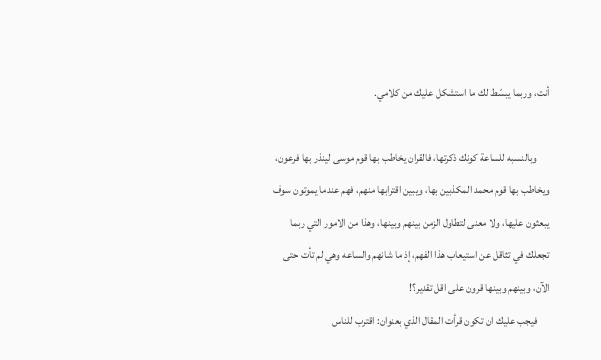أنت، وربما يبسّط لك ما استشكل عليك من كلامي.

      وبالنسبه للساعة كونك ذكرتها، فالقران يخاطب بها قوم موسى لينذر بها فرعون، ويخاطب بها قوم محمد المكذبين بها، ويبين اقترابها منهم، فهم عندما يموتون سوف يبعثون عليها، ولا معنى لتطاول الزمن بينهم وبينها، وهذا من الامور التي ربما تجعلك في تثاقل عن استيعاب هذا الفهم، إذ ما شانهم والساعه وهي لم تأت حتى الآن، وبينهم وبينها قرون على اقل تقدير؟!
      فيجب عليك ان تكون قرأت المقال الذي بعنوان: اقترب للناس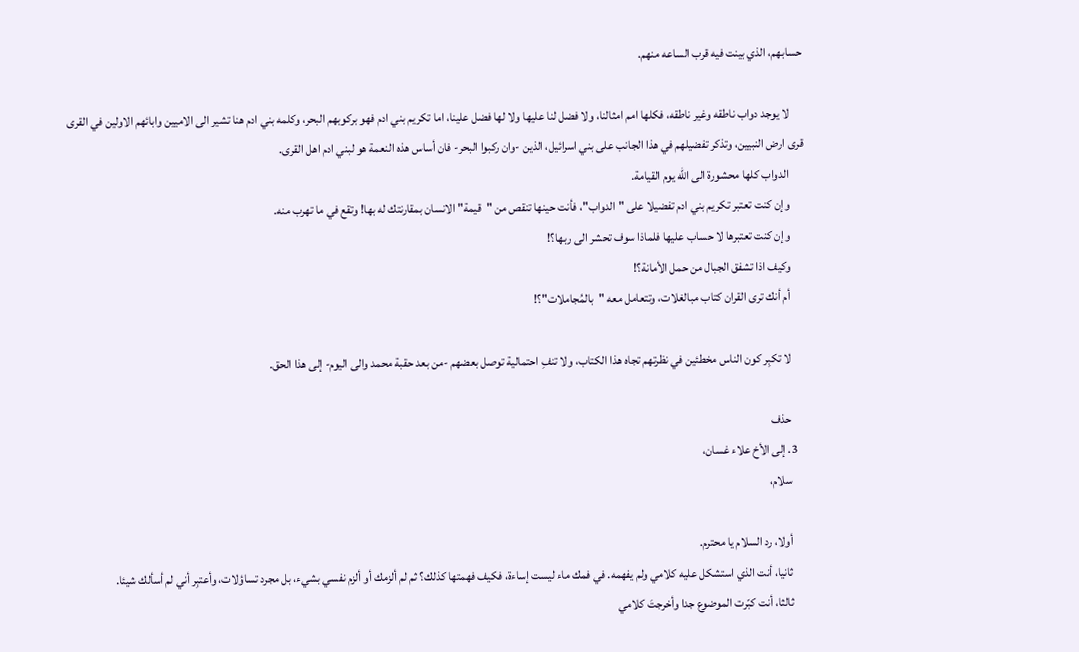حسابهم، الذي بينت فيه قرب الساعه منهم.

      لا يوجد دواب ناطقه وغير ناطقه، فكلها امم امثالنا، ولا فضل لنا عليها ولا لها فضل علينا، اما تكريم بني ادم فهو بركوبهم البحر، وكلمه بني ادم هنا تشير الى الاميين وابائهم الاولين في القرى قرى ارض النبيين، وتذكر تفضيلهم في هذا الجانب على بني اسرائيل، الذين -وان ركبوا البحر- فان أساس هذه النعمة هو لبني ادم اهل القرى.
      الدواب كلها محشورة الى الله يوم القيامة.
      وإن كنت تعتبر تكريم بني ادم تفضيلا على "الدواب"، فأنت حينها تنقص من "قيمة" الانسان بمقارنتك له بها! وتقع في ما تهرب منه.
      وإن كنت تعتبرها لا حساب عليها فلماذا سوف تحشر الى ربها؟!
      وكيف اذا تشفق الجبال من حمل الأمانة؟!
      أم أنك ترى القران كتاب مبالغلات، وتتعامل معه "بالمُجاملات"؟!

      لا تكبِر كون الناس مخطئين في نظرتهم تجاه هذا الكتاب، ولا تنفِ احتمالية توصل بعضهم -من بعد حقبة محمد والى اليوم- إلى هذا الحق.

      حذف
    3. إلى الأخ علاء غسان،
      سلام،

      أولا، رد السلام يا محترم.
      ثانيا، أنت الذي استشكل عليه كلامي ولم يفهمه. في فمك ماء ليست إساءة، فكيف فهمتها كذلك؟ ثم لم ألزمك أو ألزم نفسي بشيء، بل مجرد تساؤلات، وأعتبِر أني لم أسألك شيئا.
      ثالثا، أنت كبّرت الموضوع جدا وأخرجتَ كلامي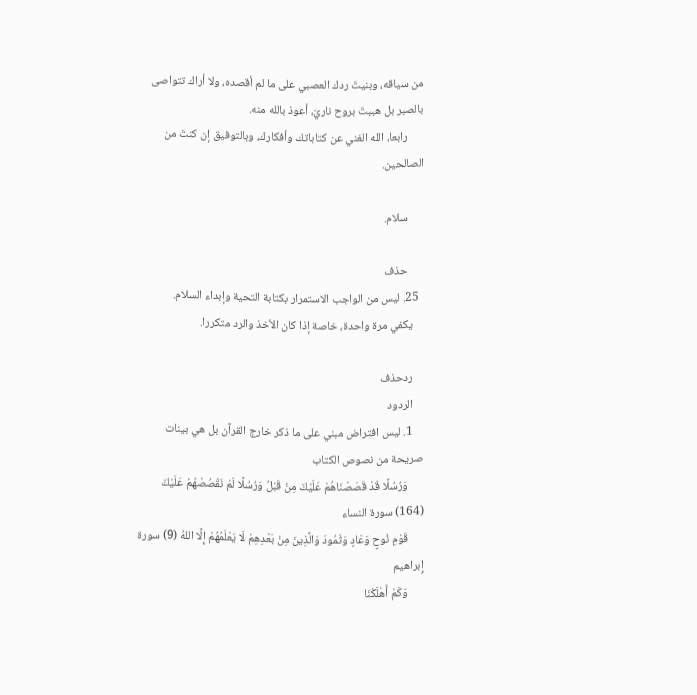من سياقه، وبنيتَ ردك العصبي على ما لم أقصده، ولا أراك تتواصى بالصبر بل هببتَ بروح ناريّ، أعوذ بالله منه.
      رابعا، الله الغني عن كتاباتك وأفكارك، وبالتوفيق إن كنتَ من الصالحين.

      سلام.

      حذف
  25. ليس من الواجب الاستمرار بكتابة التحية وإبداء السلام.
    يكفي مرة واحدة، خاصة إذا كان الأخذ والرد متكررا.

    ردحذف
    الردود
    1. ليس افتراض مبني على ما ذكر خارج القرآن بل هي بينات صريحة من نصوص الكتاب
      وَرُسُلًا قَدْ قَصَصْنَاهُمْ عَلَيْكَ مِنْ قَبْلُ وَرُسُلًا لَمْ نَقْصُصْهُمْ عَلَيْكَ (164) سورة النساء
      قَوْمِ نُوحٍ وَعَادٍ وَثَمُودَ وَالَّذِينَ مِنْ بَعْدِهِمْ لَا يَعْلَمُهُمْ إِلَّا اللهُ (9) سورة إِبراهيم
      وَكَمْ أَهْلَكْنَا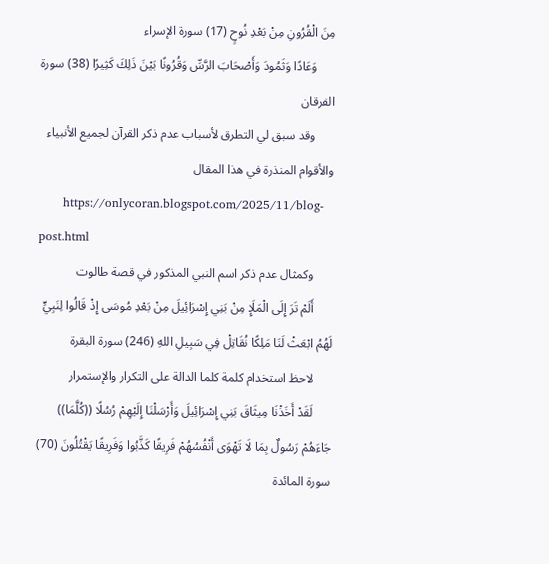مِنَ الْقُرُونِ مِنْ بَعْدِ نُوحٍ (17) سورة الإسراء
      وَعَادًا وَثَمُودَ وَأَصْحَابَ الرَّسِّ وَقُرُونًا بَيْنَ ذَلِكَ كَثِيرًا (38) سورة الفرقان
      وقد سبق لي التطرق لأسباب عدم ذكر القرآن لجميع الأنبياء والأقوام المنذرة في هذا المقال
      https://onlycoran.blogspot.com/2025/11/blog-post.html
      وكمثال عدم ذكر اسم النبي المذكور في قصة طالوت
      أَلَمْ تَرَ إِلَى الْمَلَإِ مِنْ بَنِي إِسْرَائِيلَ مِنْ بَعْدِ مُوسَى إِذْ قَالُوا لِنَبِيٍّ لَهُمُ ابْعَثْ لَنَا مَلِكًا نُقَاتِلْ فِي سَبِيلِ اللهِ (246) سورة البقرة
      لاحظ استخدام كلمة كلما الدالة على التكرار والإستمرار
      لَقَدْ أَخَذْنَا مِيثَاقَ بَنِي إِسْرَائِيلَ وَأَرْسَلْنَا إِلَيْهِمْ رُسُلًا ((كُلَّمَا)) جَاءَهُمْ رَسُولٌ بِمَا لَا تَهْوَى أَنْفُسُهُمْ فَرِيقًا كَذَّبُوا وَفَرِيقًا يَقْتُلُونَ (70) سورة المائدة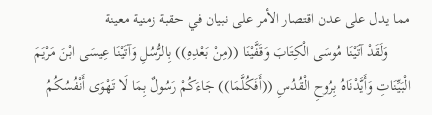مما يدل على عدن اقتصار الأمر على نبيان في حقبة زمنية معينة
      وَلَقَدْ آتَيْنَا مُوسَى الْكِتَابَ وَقَفَّيْنَا ((مِنْ بَعْدِهِ)) بِالرُّسُلِ وَآتَيْنَا عِيسَى ابْنَ مَرْيَمَ الْبَيِّنَاتِ وَأَيَّدْنَاهُ بِرُوحِ الْقُدُسِ ((أَفَكُلَّمَا)) جَاءَكُمْ رَسُولٌ بِمَا لَا تَهْوَى أَنْفُسُكُمُ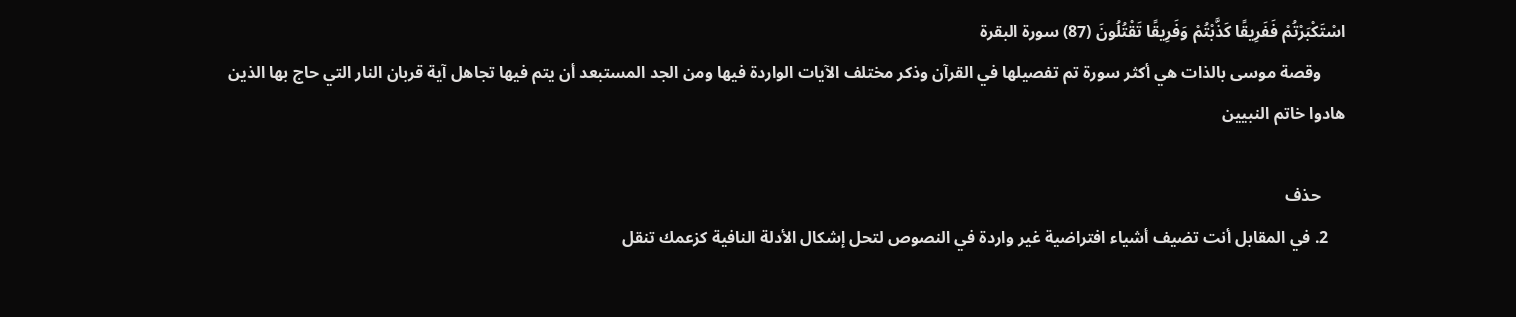اسْتَكْبَرْتُمْ فَفَرِيقًا كَذَّبْتُمْ وَفَرِيقًا تَقْتُلُونَ (87) سورة البقرة
      وقصة موسى بالذات هي أكثر سورة تم تفصيلها في القرآن وذكر مختلف الآيات الواردة فيها ومن الجد المستبعد أن يتم فيها تجاهل آية قربان النار التي حاج بها الذين هادوا خاتم النبيين

      حذف
    2. في المقابل أنت تضيف أشياء افتراضية غير واردة في النصوص لتحل إشكال الأدلة النافية كزعمك تنقل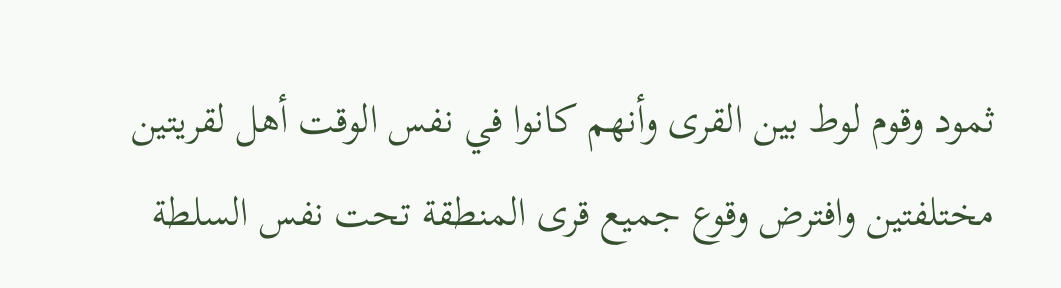ثمود وقوم لوط بين القرى وأنهم كانوا في نفس الوقت أهل لقريتين مختلفتين وافترض وقوع جميع قرى المنطقة تحت نفس السلطة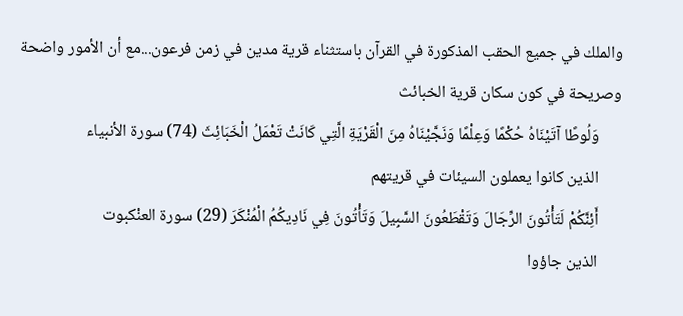والملك في جميع الحقب المذكورة في القرآن باستثناء قرية مدين في زمن فرعون...مع أن الأمور واضحة وصريحة في كون سكان قرية الخبائث
      وَلُوطًا آتَيْنَاهُ حُكْمًا وَعِلْمًا وَنَجَّيْنَاهُ مِنَ الْقَرْيَةِ الَّتِي كَانَتْ تَعْمَلُ الْخَبَائِثَ (74) سورة الأنبياء
      الذين كانوا يعملون السيئات في قريتهم
      أَئِنَّكُمْ لَتَأْتُونَ الرِّجَالَ وَتَقْطَعُونَ السَّبِيلَ وَتَأْتُونَ فِي نَادِيكُمُ الْمُنْكَرَ (29) سورة العنْكبوت
      الذين جاؤوا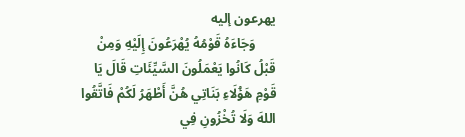يهرعون إليه
      وَجَاءَهُ قَوْمُهُ يُهْرَعُونَ إِلَيْهِ وَمِنْ قَبْلُ كَانُوا يَعْمَلُونَ السَّيِّئَاتِ قَالَ يَا قَوْمِ هَؤُلَاءِ بَنَاتِي هُنَّ أَطْهَرُ لَكُمْ فَاتَّقُوا اللهَ وَلَا تُخْزُونِ فِي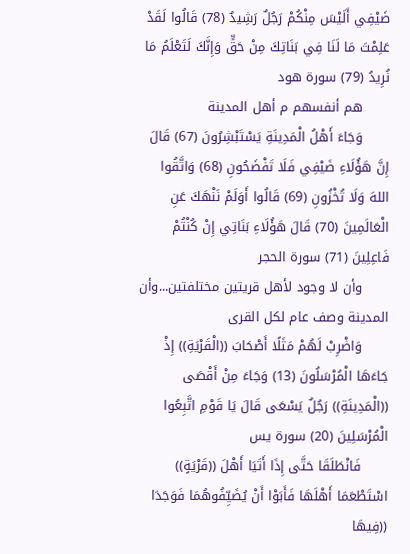ضَيْفِي أَلَيْسَ مِنْكُمْ رَجُلٌ رَشِيدٌ (78) قَالُوا لَقَدْ عَلِمْتَ مَا لَنَا فِي بَنَاتِكَ مِنْ حَقٍّ وَإِنَّكَ لَتَعْلَمُ مَا نُرِيدُ (79) سورة هود
      هم أنفسهم م أهل المدينة
      وَجَاءَ أَهْلُ الْمَدِينَةِ يَسْتَبْشِرُونَ (67) قَالَ إِنَّ هَؤُلَاءِ ضَيْفِي فَلَا تَفْضَحُونِ (68) وَاتَّقُوا اللهَ وَلَا تُخْزُونِ (69) قَالُوا أَوَلَمْ نَنْهَكَ عَنِ الْعَالَمِينَ (70) قَالَ هَؤُلَاءِ بَنَاتِي إِنْ كُنْتُمْ فَاعِلِينَ (71) سورة الحجر
      وأن لا وجود لأهل قريتين مختلفتين...وأن المدينة وصف عام لكل القرى
      وَاضْرِبْ لَهُمْ مَثَلًا أَصْحَابَ ((الْقَرْيَةِ)) إِذْ جَاءَهَا الْمُرْسَلُونَ (13) وَجَاءَ مِنْ أَقْصَى ((الْمَدِينَةِ)) رَجُلٌ يَسْعَى قَالَ يَا قَوْمِ اتَّبِعُوا الْمُرْسَلِينَ (20) سورة يس
      فَانْطَلَقَا حَتَّى إِذَا أَتَيَا أَهْلَ ((قَرْيَةٍ)) اسْتَطْعَمَا أَهْلَهَا فَأَبَوْا أَنْ يُضَيِّفُوهُمَا فَوَجَدَا ((فِيهَا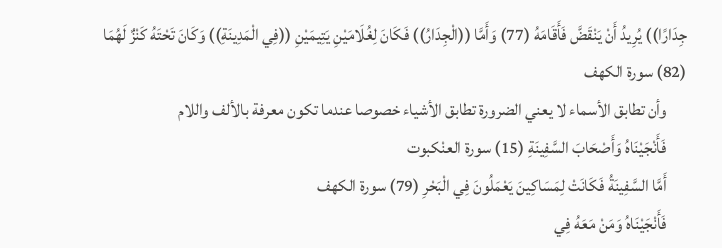جِدَارًا)) يُرِيدُ أَنْ يَنْقَضَّ فَأَقَامَهُ (77) وَأَمَّا ((الْجِدَارُ)) فَكَانَ لِغُلَامَيْنِ يَتِيمَيْنِ ((فِي الْمَدِينَةِ)) وَكَانَ تَحْتَهُ كَنْزٌ لَهُمَا (82) سورة الكهف
      وأن تطابق الأسماء لا يعني الضرورة تطابق الأشياء خصوصا عندما تكون معرفة بالألف واللام
      فَأَنْجَيْنَاهُ وَأَصْحَابَ السَّفِينَةِ (15) سورة العنْكبوت
      أَمَّا السَّفِينَةُ فَكَانَتْ لِمَسَاكِينَ يَعْمَلُونَ فِي الْبَحْرِ (79) سورة الكهف
      فَأَنْجَيْنَاهُ وَمَنْ مَعَهُ فِي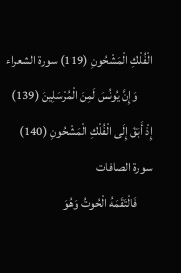الْفُلْكِ الْمَشْحُونِ (119) سورة الشعراء
      وَإِنَّ يُونُسَ لَمِنَ الْمُرْسَلِينَ (139) إِذْ أَبَقَ إِلَى الْفُلْكِ الْمَشْحُونِ (140) سورة الصافات
      فَالْتَقَمَهُ الْحُوتُ وَهُوَ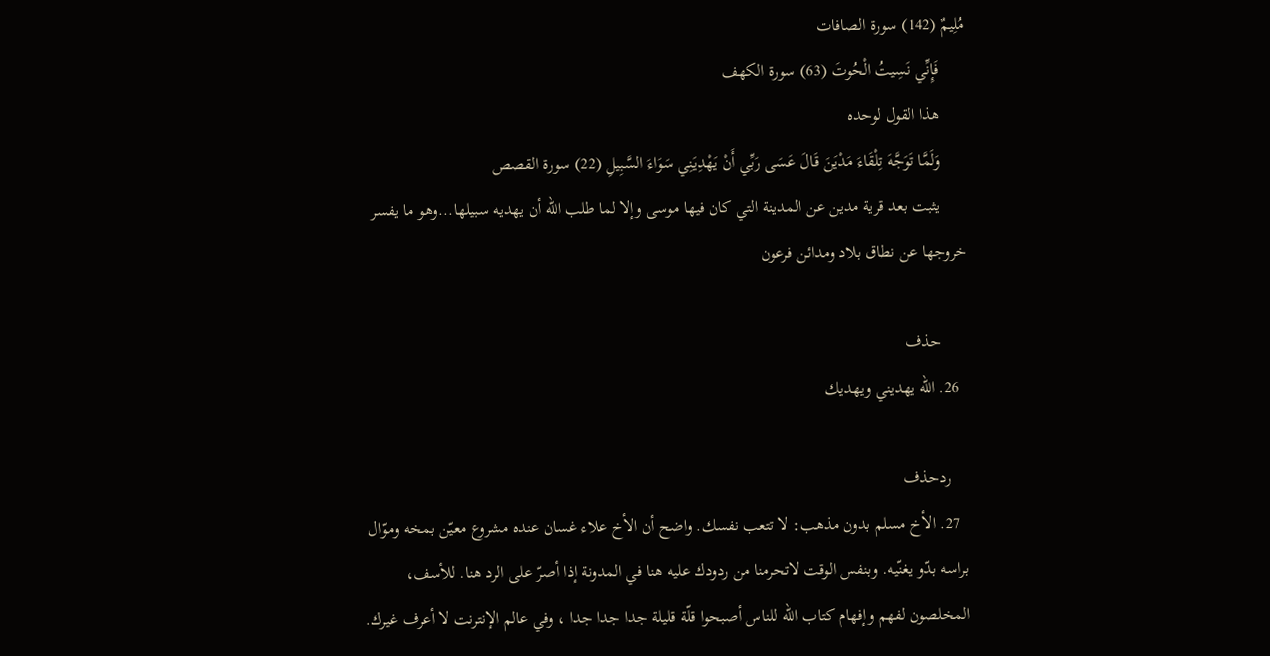مُلِيمٌ (142) سورة الصافات
      فَإِنِّي نَسِيتُ الْحُوتَ (63) سورة الكهف
      هذا القول لوحده
      وَلَمَّا تَوَجَّهَ تِلْقَاءَ مَدْيَنَ قَالَ عَسَى رَبِّي أَنْ يَهْدِيَنِي سَوَاءَ السَّبِيلِ (22) سورة القصص
      يثبت بعد قرية مدين عن المدينة التي كان فيها موسى وإلا لما طلب الله أن يهديه سبيلها...وهو ما يفسر خروجها عن نطاق بلاد ومدائن فرعون

      حذف
  26. الله يهديني ويهديك

    ردحذف
  27. الأخ مسلم بدون مذهب: لا تتعب نفسك. واضح أن الأخ علاء غسان عنده مشروع معيّن بمخه وموّال براسه بدّو يغنّيه. وبنفس الوقت لاتحرمنا من ردودك عليه هنا في المدونة إذا أصرّ على الرد هنا. للأسف، المخلصون لفهم وإفهام كتاب الله للناس أصبحوا قلّة قليلة جدا جدا جدا ، وفي عالم الإنترنت لا أعرف غيرك.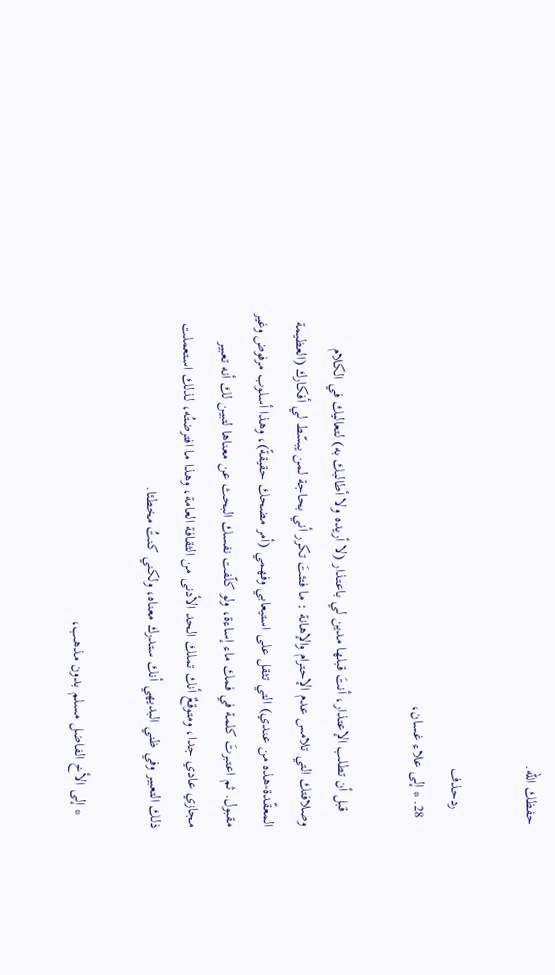حفظك الله.

    ردحذف
  28. * إلى علاء غسان،

    قبل أن تطلب الإعتذار، أنتَ قبلها مدين لي باعتذار (لا أريده ولا أطالبك به) لتعاليك في الكلام وصلافتك التي تلامس عدم الإحترام والإهانة : ما فتئتَ تكرر أني بحاجة لمن يبسّط لي أفكارك (العظيمة المعقّدة-هذه من عندي) التي تثقل على استيعابي وفهمي (أمر مضحك حقيقةً)، وهذا أسلوب مرفوض وغير مقبول. ثم اعتبرتَ كلمة في فمك ماء إساءة، ولو كلّفت نفسك البحث عن معناها لتبين لك أنه تعبير مجازي عادي جدا، ومتوقعٌ أنك تملك الحد الأدنى من الثقافة العامة، وهذا ما افترضتُه، لذلك استعملت ذلك التعبير وفي ظني البديهي أنك ستدرك معناه، ولكني كنتُ مخطئا.

    * إلى الأخ الفاضل مسلم بدون مذهب،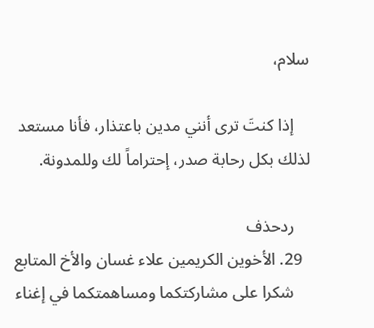سلام،

    إذا كنتَ ترى أنني مدين باعتذار، فأنا مستعد لذلك بكل رحابة صدر، إحتراماً لك وللمدونة.

    ردحذف
  29. الأخوين الكريمين علاء غسان والأخ المتابع
    شكرا على مشاركتكما ومساهمتكما في إغناء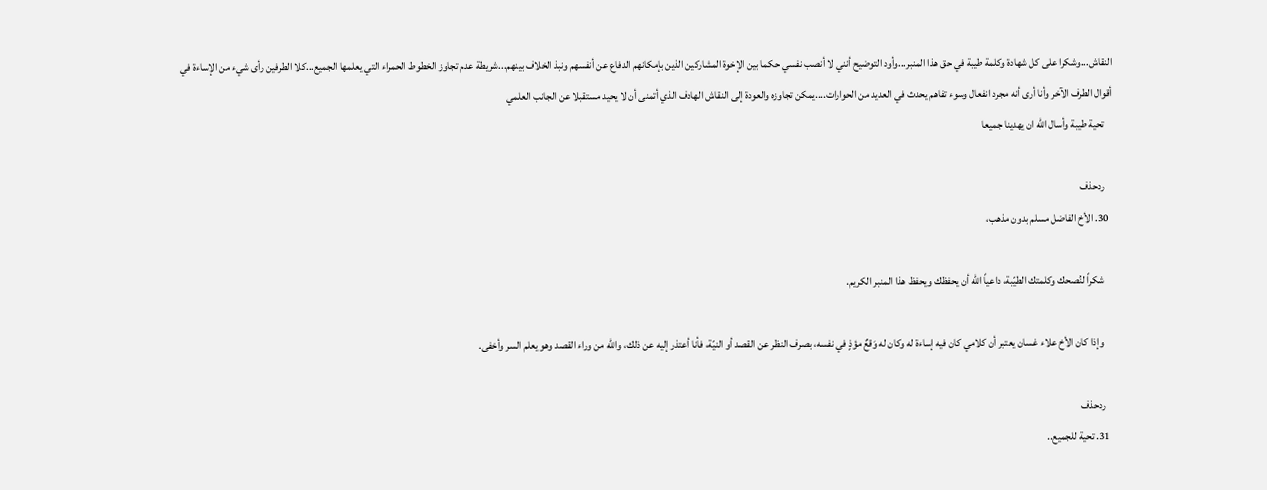النقاش...وشكرا على كل شهادة وكلمة طيبة في حق هذا المنبر...وأود التوضيح أنني لا أنصب نفسي حكما بين الإخوة المشاركين الذين بإمكانهم الدفاع عن أنفسهم ونبذ الخلاف بينهم...شريطة عدم تجاوز الخطوط الحمراء التي يعلمها الجميع...كلا الطرفين رأى شيء من الإساءة في أقوال الطرف الآخر وأنا أرى أنه مجرد انفعال وسوء تفاهم يحدث في العديد من الحوارات....يمكن تجاوزه والعودة إلى النقاش الهادف الذي أتمنى أن لا يحيد مستقبلا عن الجانب العلمي
    تحية طيبة وأسال الله ان يهدينا جميعا

    ردحذف
  30. الأخ الفاضل مسلم بدون مذهب،

    شكراً لنُصحك وكلمتك الطيّبة، داعياً الله أن يحفظك ويحفظ هذا المنبر الكريم.

    وإذا كان الأخ علاء غسان يعتبر أن كلامي كان فيه إساءة له وكان له وَقعٌ مؤذٍ في نفسه، بصرف النظر عن القصد أو النيّة، فأنا أعتذر إليه عن ذلك، والله من وراء القصد وهو يعلم السر وأخفى.

    ردحذف
  31. تحية للجميع..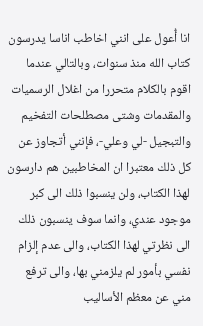انا أُعول على انني اخاطب اناسا يدرسون كتاب الله منذ سنوات، وبالتالي عندما اقوم بالكلام متحررا من اغلال الرسميات والمقدمات وشتى مصطلحات التفخيم والتبجيل -لي وعلي-، فإنني أتجاوز عن كل ذلك معتبرا ان المخاطبين هم دارسون لهذا الكتاب، ولن ينسبوا ذلك الى كبر موجود عندي، وانما سوف ينسبون ذلك الى نظرتي لهذا الكتاب، والى عدم إلزام نفسي بأمور لم يلزمني بها، والى ترفع مني عن معظم الأساليب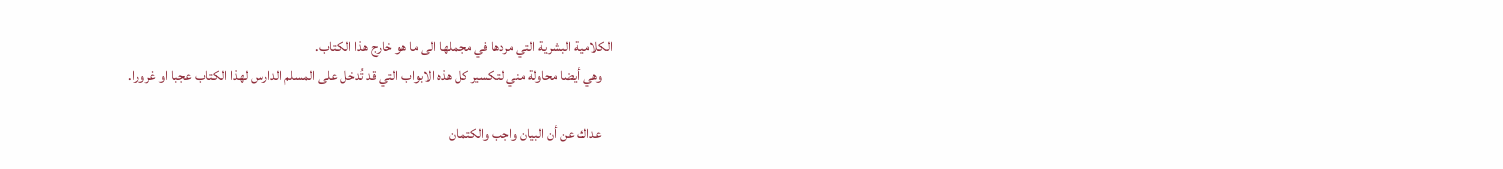الكلامية البشرية التي مردها في مجملها الى ما هو خارج هذا الكتاب.
    وهي أيضا محاولة مني لتكسير كل هذه الابواب التي قد تُدخل على المسلم الدارس لهذا الكتاب عجبا او غرورا.

    عداك عن أن البيان واجب والكتمان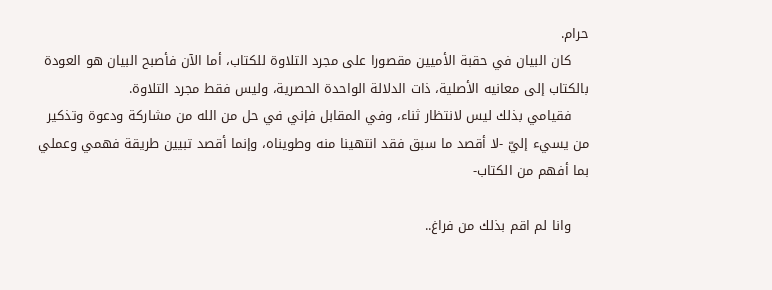حرام.
    كان البيان في حقبة الأميين مقصورا على مجرد التلاوة للكتاب، أما الآن فأصبح البيان هو العودة بالكتاب إلى معانيه الأصلية، ذات الدلالة الواحدة الحصرية، وليس فقط مجرد التلاوة.
    فقيامي بذلك ليس لانتظار ثناء، وفي المقابل فإني في حل من الله من مشاركة ودعوة وتذكير من يسيء إليّ -لا أقصد ما سبق فقد انتهينا منه وطويناه، وإنما أقصد تبيين طريقة فهمي وعملي بما أفهم من الكتاب-

    وانا لم اقم بذلك من فراغ..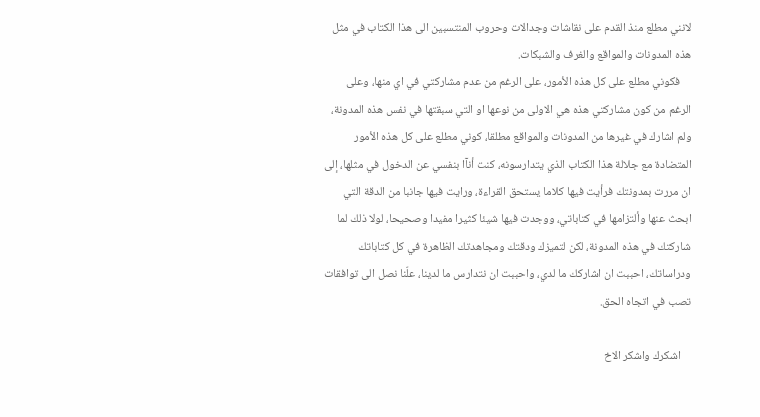لانني مطلع منذ القدم على نقاشات وجدالات وحروب المنتسبين الى هذا الكتاب في مثل هذه المدونات والمواقع والغرف والشبكات.
    فكوني مطلع على كل هذه الأمور، على الرغم من عدم مشاركتي في اي منها، وعلى الرغم من كون مشاركتي هذه هي الاولى من نوعها او التي سبقتها في نفس هذه المدونة، ولم اشارك في غيرها من المدونات والمواقع مطلقا، كوني مطلع على كل هذه الأمور المتضادة مع جلالة هذا الكتاب الذي يتدارسونه، كنت أنآا بنفسي عن الدخول في مثلها، إلى ان مررت بمدونتك فرأيت فيها كلاما يستحق القراءة، ورايت فيها جانبا من الدقة التي ابحث عنها وألتزامها في كتاباتي، ووجدت فيها شيئا كثيرا مفيدا وصحيحا، لولا ذلك لما شاركتك في هذه المدونة، لكن لتميزك ودقتك ومجاهدتك الظاهرة في كل كتاباتك ودراساتك، احببت ان اشاركك ما لدي، واحببت ان نتدارس ما لدينا، علّنا نصل الى توافقات تصب في اتجاه الحق.

    اشكرك واشكر الاخ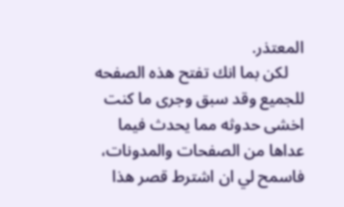المعتذر.
    لكن بما انك تفتح هذه الصفحه للجميع وقد سبق وجرى ما كنت اخشى حدوثه مما يحدث فيما عداها من الصفحات والمدونات، فاسمح لي ان اشترط قصر هذا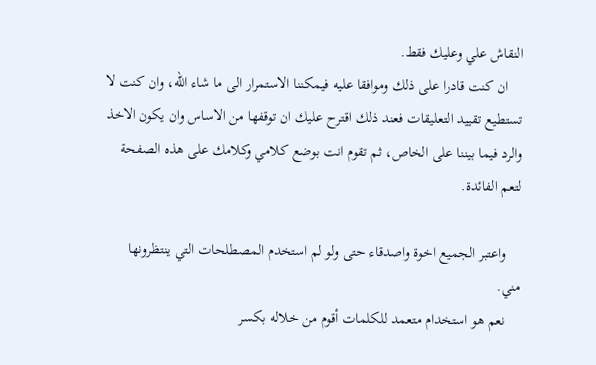النقاش علي وعليك فقط.
    ان كنت قادرا على ذلك وموافقا عليه فيمكننا الاستمرار الى ما شاء الله، وان كنت لا تستطيع تقييد التعليقات فعند ذلك اقترح عليك ان توقفها من الاساس وان يكون الاخذ والرد فيما بيننا على الخاص، ثم تقوم انت بوضع كلامي وكلامك على هذه الصفحة لتعم الفائدة.

    واعتبر الجميع اخوة واصدقاء حتى ولو لم استخدم المصطلحات التي ينتظرونها مني.
    نعم هو استخدام متعمد للكلمات أقوم من خلاله بكسر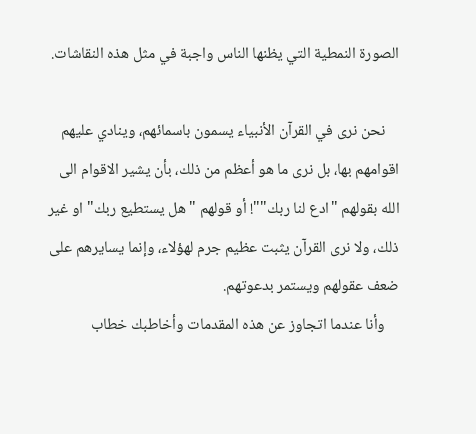الصورة النمطية التي يظنها الناس واجبة في مثل هذه النقاشات.

    نحن نرى في القرآن الأنبياء يسمون باسمائهم، وينادي عليهم اقوامهم بها، بل نرى ما هو أعظم من ذلك، بأن يشير الاقوام الى الله بقولهم "ادع لنا ربك""! أو قولهم "هل يستطيع ربك" او غير ذلك، ولا نرى القرآن يثبت عظيم جرم لهؤلاء، وإنما يسايرهم على ضعف عقولهم ويستمر بدعوتهم.
    وأنا عندما اتجاوز عن هذه المقدمات وأخاطبك خطاب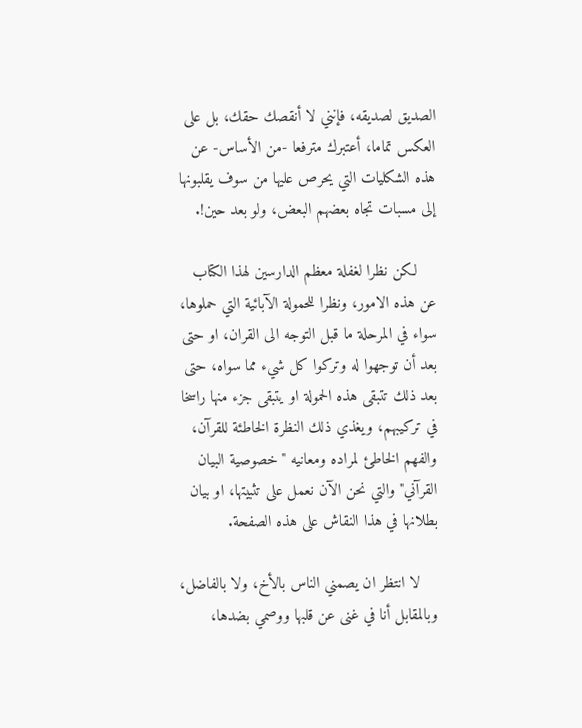الصديق لصديقه، فإنني لا أنقصك حقك، بل على العكس تماما، أعتبرك مترفعا -من الأساس- عن هذه الشكليات التي يحرص عليها من سوف يقلبونها إلى مسبات تجاه بعضهم البعض، ولو بعد حين!.

    لكن نظرا لغفلة معظم الدارسين لهذا الكتاب عن هذه الامور، ونظرا للحمولة الآبائية التي حملوها، سواء في المرحلة ما قبل التوجه الى القران، او حتى بعد أن توجهوا له وتركوا كل شيء مما سواه، حتى بعد ذلك تتبقى هذه الحمولة او يتبقى جزء منها راسخا في تركيبهم، ويغذي ذلك النظرة الخاطئة للقرآن، والفهم الخاطئ لمراده ومعانيه "خصوصية البيان القرآني" والتي نحن الآن نعمل على تثبيتها، او بيان بطلانها في هذا النقاش على هذه الصفحة.

    لا انتظر ان يصمني الناس بالأخ، ولا بالفاضل، وبالمقابل أنا في غنى عن قلبها ووصمي بضدها،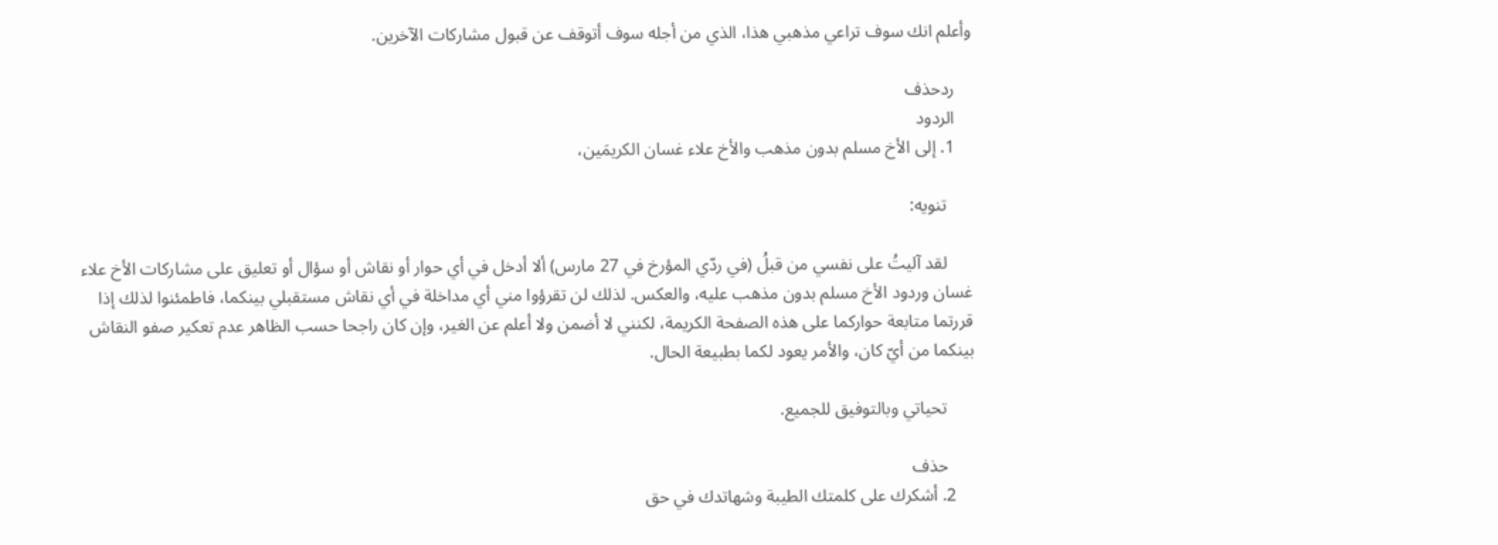وأعلم انك سوف تراعي مذهبي هذا، الذي من أجله سوف أتوقف عن قبول مشاركات الآخرين.

    ردحذف
    الردود
    1. إلى الأخ مسلم بدون مذهب والأخ علاء غسان الكريمَين،

      تنويه:

      لقد آليتُ على نفسي من قبلُ (في ردّي المؤرخ في 27 مارس) ألا أدخل في أي حوار أو نقاش أو سؤال أو تعليق على مشاركات الأخ علاء غسان وردود الأخ مسلم بدون مذهب عليه، والعكس. لذلك لن تقرؤوا مني أي مداخلة في أي نقاش مستقبلي بينكما، فاطمئنوا لذلك إذا قررتما متابعة حواركما على هذه الصفحة الكريمة، لكنني لا أضمن ولا أعلم عن الغير، وإن كان راجحا حسب الظاهر عدم تعكير صفو النقاش بينكما من أيّ كان، والأمر يعود لكما بطبيعة الحال.

      تحياتي وبالتوفيق للجميع.

      حذف
    2. أشكرك على كلمتك الطيبة وشهاتدك في حق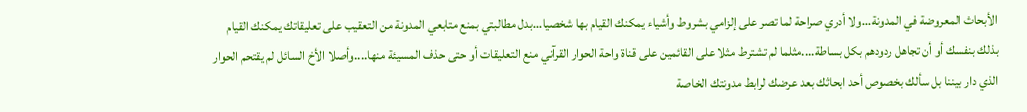الأبحاث المعروضة في المدونة...ولا أدري صراحة لما تصر على إلزامي بشروط وأشياء يمكنك القيام بها شخصيا...بدل مطالبتي بمنع متابعي المدونة من التعقيب على تعليقاتك يمكنك القيام بذلك بنفسك أو أن تجاهل ردودهم بكل بساطة....مثلما لم تشترط مثلا على القائمين على قناة واحة الحوار القرآني منع التعليقات أو حتى حذف المسيئة منها....وأصلا الأخ السائل لم يقتحم الحوار الذي دار بيننا بل سألك بخصوص أحد ابحاثك بعد عرضك لرابط مدونتك الخاصة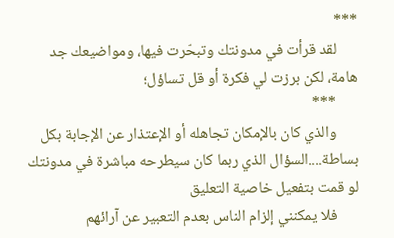***
      لقد قرأت في مدونتك وتبحّرت فيها، ومواضيعك جد هامة، لكن برزت لي فكرة أو قل تساؤل؛
      ***
      والذي كان بالإمكان تجاهله أو الإعتذار عن الإجابة بكل بساطة....السؤال الذي ربما كان سيطرحه مباشرة في مدونتك لو قمت بتفعيل خاصية التعليق
      فلا يمكنني إلزام الناس بعدم التعبير عن آرائهم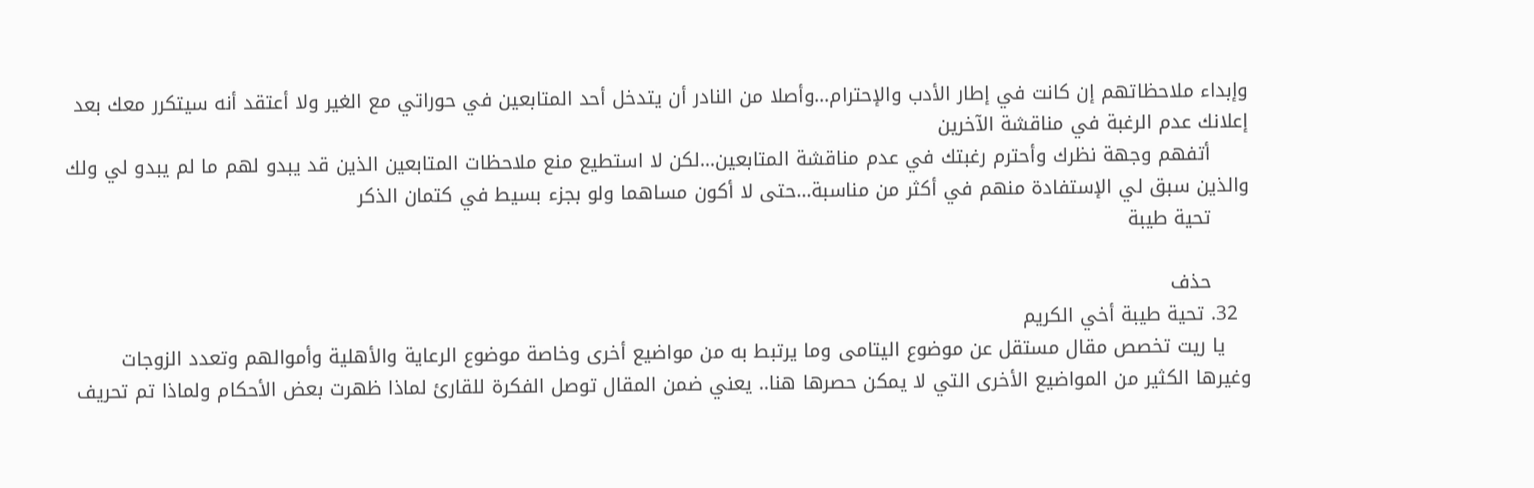وإبداء ملاحظاتهم إن كانت في إطار الأدب والإحترام...وأصلا من النادر أن يتدخل أحد المتابعين في حوراتي مع الغير ولا أعتقد أنه سيتكرر معك بعد إعلانك عدم الرغبة في مناقشة الآخرين
      أتفهم وجهة نظرك وأحترم رغبتك في عدم مناقشة المتابعين...لكن لا استطيع منع ملاحظات المتابعين الذين قد يبدو لهم ما لم يبدو لي ولك والذين سبق لي الإستفادة منهم في أكثر من مناسبة...حتى لا أكون مساهما ولو بجزء بسيط في كتمان الذكر
      تحية طيبة

      حذف
  32. تحية طيبة أخي الكريم
    يا ريت تخصص مقال مستقل عن موضوع اليتامى وما يرتبط به من مواضيع أخرى وخاصة موضوع الرعاية والأهلية وأموالهم وتعدد الزوجات وغيرها الكثير من المواضيع الأخرى التي لا يمكن حصرها هنا.. يعني ضمن المقال توصل الفكرة للقارئ لماذا ظهرت بعض الأحكام ولماذا تم تحريف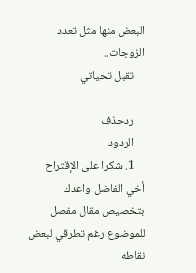البعض منها مثل تعدد الزوجات..
    تقبل تحياتي

    ردحذف
    الردود
    1. شكرا على الإقتراح أخي الفاضل واعدك بتخصيص مقال مفصل للموضوع رغم تطرقي لبعض نقاطه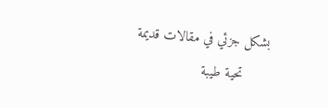بشكل جزئي في مقالات قديمة
      تحية طيبة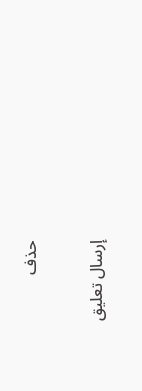حذف

إرسال تعليق